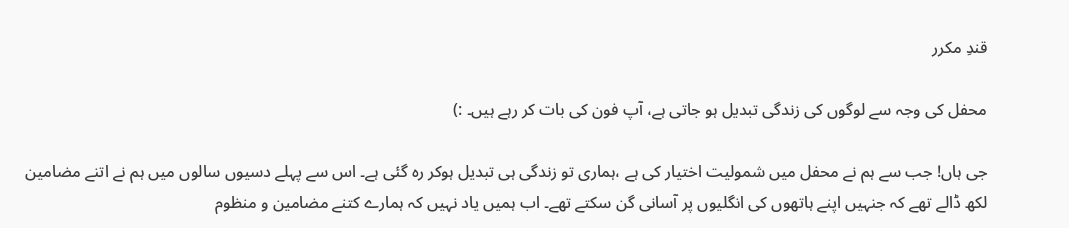قندِ مکرر

محفل کی وجہ سے لوگوں کی زندگی تبدیل ہو جاتی ہے، آپ فون کی بات کر رہے ہیں۔ :)

جی ہاں! جب سے ہم نے محفل میں شمولیت اختیار کی ہے ،ہماری تو زندگی ہی تبدیل ہوکر رہ گئی ہے۔ اس سے پہلے دسیوں سالوں میں ہم نے اتنے مضامین لکھ ڈالے تھے کہ جنہیں اپنے ہاتھوں کی انگلیوں پر آسانی گن سکتے تھے۔ اب ہمیں یاد نہیں کہ ہمارے کتنے مضامین و منظوم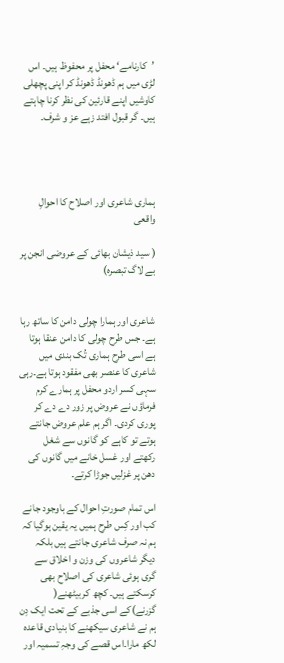’کارنامے‘ محفل پر محفوظ ہیں۔ اس لڑی میں ہم ڈھونڈ ڈھونڈ کر اپنی پچھلی کاوشیں اپنے قارئین کی نظر کرنا چاہتے ہیں۔ گر قبول افتد زہے عز و شرف۔




ہماری شاعری اور اصلاح کا احوالِ واقعی

( سید ذیشان بھائی کے عروضی انجن پر بے لاگ تبصرہ)


شاعری اور ہمارا چولی دامن کا ساتھ رہا ہے۔ جس طرح چولی کا دامن عنقا ہوتا ہے اسی طرح ہماری تُک بندی میں شاعری کا عنصر بھی مفقود ہوتا ہے۔رہی سہی کسر اردو محفل پر ہمارے کرم فرماؤں نے عروض پر زور دے دے کر پوری کردی۔ اگر ہم علم عروض جانتے ہوتے تو کاہے کو گانوں سے شغل رکھتے اور غسل خانے میں گانوں کی دھن پر غزلیں جوڑا کرتے۔

اس تمام صورتِ احوال کے باوجود جانے کب اور کِس طرح ہمیں یہ یقین ہوگیا کہ ہم نہ صرف شاعری جانتے ہیں بلکہ دیگر شاعروں کی وزن و اخلاق سے گری ہوئی شاعری کی اصلاح بھی کرسکتے ہیں۔ کچھ کربیٹھنے( گزرنے)کے اسی جذبے کے تحت ایک دِن ہم نے شاعری سیکھنے کا بنیادی قاعدہ لکھ مارا۔اس قصے کی وجہِ تسمیہ اور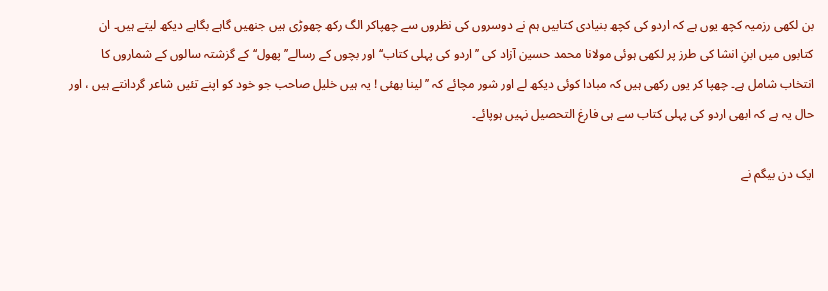بن لکھی رزمیہ کچھ یوں ہے کہ اردو کی کچھ بنیادی کتابیں ہم نے دوسروں کی نظروں سے چھپاکر الگ رکھ چھوڑی ہیں جنھیں گاہے بگاہے دیکھ لیتے ہیں۔ ان کتابوں میں ابنِ انشا کی طرز پر لکھی ہوئی مولانا محمد حسین آزاد کی ’’ اردو کی پہلی کتاب‘‘ اور بچوں کے رسالے’’ پھول‘‘ کے گزشتہ سالوں کے شماروں کا انتخاب شامل ہے۔ چھپا کر یوں رکھی ہیں کہ مبادا کوئی دیکھ لے اور شور مچائے کہ ’’ لینا بھئی ! یہ ہیں خلیل صاحب جو خود کو اپنے تئیں شاعر گردانتے ہیں ، اور حال یہ ہے کہ ابھی اردو کی پہلی کتاب سے ہی فارغ التحصیل نہیں ہوپائے۔

ایک دن بیگم نے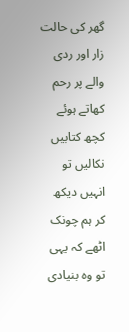گھر کی حالت زار اور ردی والے پر رحم کھاتے ہوئے کچھ کتابیں نکالیں تو انہیں دیکھ کر ہم چونک اٹھے کہ یہی تو وہ بنیادی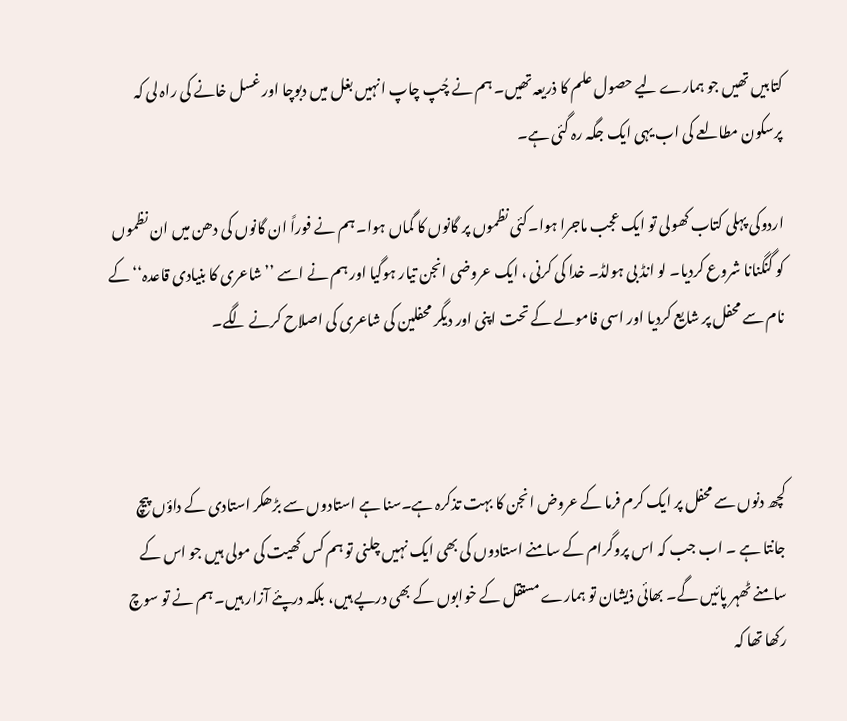کتابیں تھیں جو ہمارے لیے حصول علم کا ذریعہ تھیں۔ ہم نے چُپ چاپ انہیں بغل میں دبوچا اور غسل خانے کی راہ لی کہ پرسکون مطالعے کی اب یہی ایک جگہ رہ گئی ہے۔

اردوکی پہلی کتاب کھولی تو ایک عجب ماجرا ہوا۔کئی نظموں پر گانوں کا گماں ہوا۔ ہم نے فوراً ان گانوں کی دھن میں ان نظموں کو گنگنانا شروع کردیا۔ لو انڈ بی ہولڈ۔ خدا کی کرنی ، ایک عروضی انجن تیار ہوگیا اور ہم نے اسے ’’ شاعری کا بنیادی قاعدہ‘‘ کے نام سے محفل پر شایع کردیا اور اسی فامولے کے تحت اپنی اور دیگر محفلین کی شاعری کی اصلاح کرنے لگے۔



کچھ دنوں سے محفل پر ایک کرم فرما کے عروض انجن کا بہت تذکرہ ہے۔سنا ہے استادوں سے بڑھکر استادی کے داؤں پیچ جانتا ہے ۔ اب جب کہ اس پروگرام کے سامنے استادوں کی بھی ایک نہیں چلنی تو ہم کس کھیت کی مولی ہیں جو اس کے سامنے ٹھہر پائیں گے۔ بھائی ذیشان تو ہمارے مستقل کے خوابوں کے بھی درپے ہیں، بلکہ درپئے آزار ہیں۔ ہم نے تو سوچ رکھا تھا کہ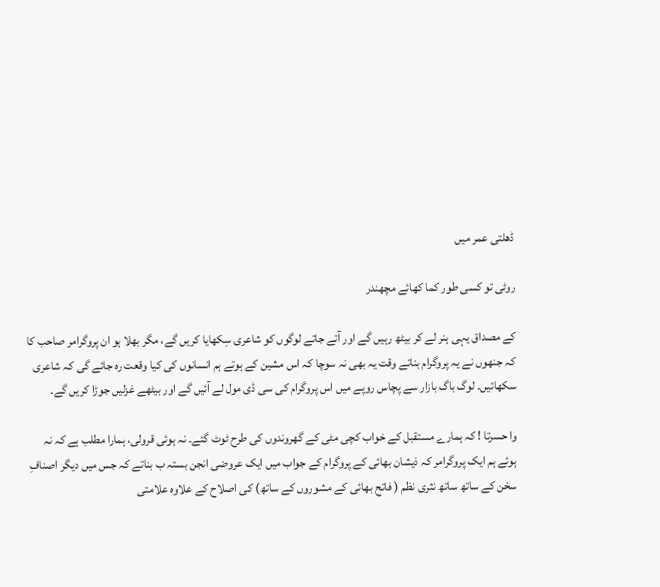ڈھلتی عمر میں

روٹی تو کسی طور کما کھائے مچھندر

کے مصداق یہی ہنر لے کر بیٹھ رہیں گے اور آتے جاتے لوگوں کو شاعری سِکھایا کریں گے، مگر بھلا ہو ان پروگرامر صاحب کا کہ جنھوں نے یہ پروگرام بناتے وقت یہ بھی نہ سوچا کہ اس مشین کے ہوتے ہم انسانوں کی کیا وقعت رہ جائے گی کہ شاعری سکھائیں۔ لوگ باگ بازار سے پچاس روپے میں اس پروگرام کی سی ڈی مول لے آئیں گے اور بیٹھے غزلیں جوڑا کریں گے۔

وا حسرتا ! کہ ہمارے مستقبل کے خواب کچی مٹی کے گھروندوں کی طرح ٹوٹ گئے۔ نہ ہوئی قرولی، ہمارا مطلب ہے کہ نہ ہوئے ہم ایک پروگرامر کہ ذیشان بھائی کے پروگرام کے جواب میں ایک عروضی انجن بستہ ب بناتے کہ جس میں دیگر اصنافِ سخن کے ساتھ ساتھ نثری نظم ( فاتح بھائی کے مشوروں کے ساتھ) کی اصلاح کے علاوہ علامتی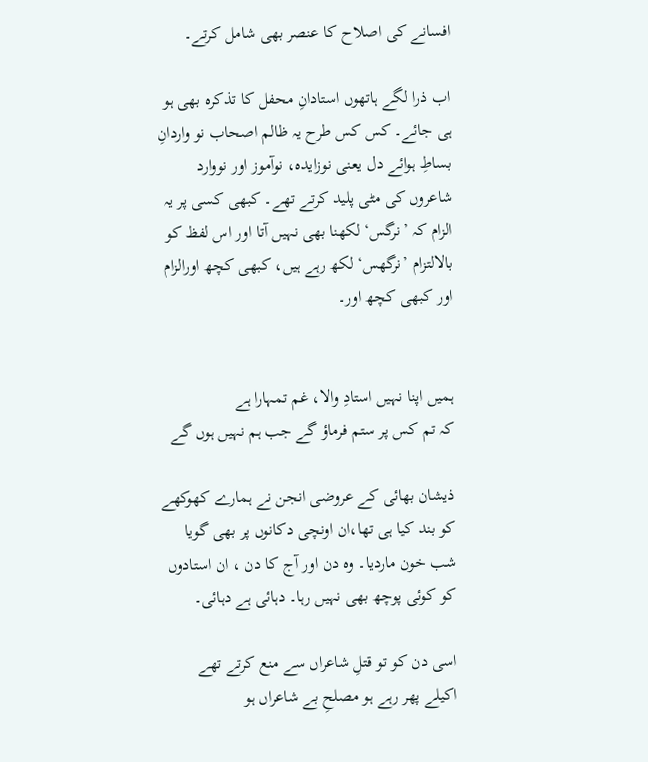افسانے کی اصلاح کا عنصر بھی شامل کرتے۔

اب ذرا لگے ہاتھوں استادانِ محفل کا تذکرہ بھی ہو ہی جائے۔ کس کس طرح یہ ظالم اصحاب نو واردانِ بساطِ ہوائے دل یعنی نوزایدہ، نوآموز اور نووارد شاعروں کی مٹی پلید کرتے تھے۔ کبھی کسی پر یہ الزام کہ ’نرگس‘ لکھنا بھی نہیں آتا اور اس لفظ کو بالالتزام ’نرگھس‘ لکھ رہے ہیں، کبھی کچھ اورالزام اور کبھی کچھ اور۔


ہمیں اپنا نہیں استادِ والا، غم تمہارا ہے
کہ تم کس پر ستم فرماؤ گے جب ہم نہیں ہوں گے

ذیشان بھائی کے عروضی انجن نے ہمارے کھوکھے کو بند کیا ہی تھا،ان اونچی دکانوں پر بھی گویا شب خون ماردیا۔ وہ دن اور آج کا دن ، ان استادوں کو کوئی پوچھ بھی نہیں رہا۔ دہائی ہے دہائی۔

اسی دن کو تو قتلِ شاعراں سے منع کرتے تھے
اکیلے پھر رہے ہو مصلحِ بے شاعراں ہو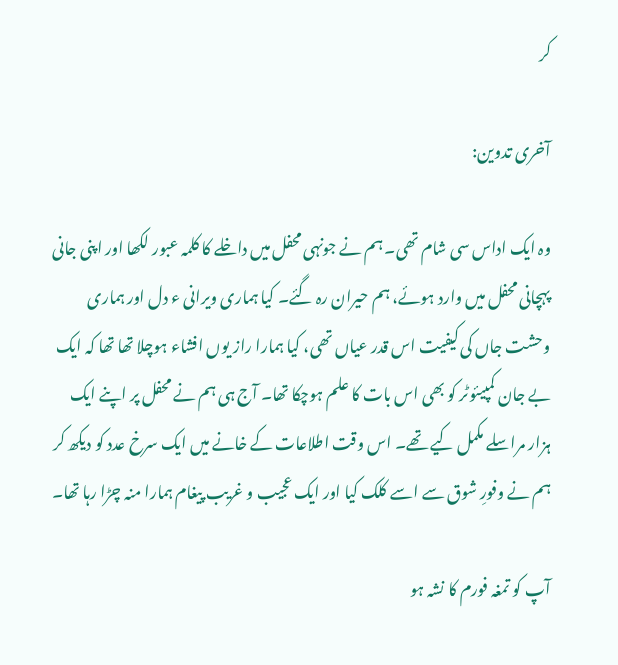کر

آخری تدوین:

وہ ایک اداس سی شام تھی۔ ہم نے جونہی محفل میں داخلے کا کلمہ عبور لکھا اور اپنی جانی پہچانی محفل میں وارد ہوئے، ہم حیران رہ گئے۔ کیا ہماری ویرانی ء دل اور ہماری وحشت جاں کی کیفیت اس قدر عیاں تھی، کیا ہمارا راز یوں افشاء ہوچلا تھا تھا کہ ایک بے جان کمپیئوٹر کو بھی اس بات کا علم ہوچکا تھا۔ آج ہی ہم نے محفل پر اپنے ایک ہزار مراسلے مکمل کیے تھے۔ اس وقت اطلاعات کے خانے میں ایک سرخ عدد کو دیکھ کر ہم نے وفورِ شوق سے اسے کلک کیا اور ایک عجیب و غریب پیغام ہمارا منہ چڑا رہا تھا۔

آپ کو تمغہ فورم کا نشہ ہو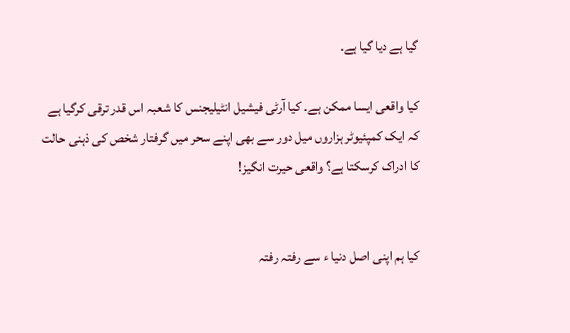گیا ہے دیا گیا ہے۔

کیا واقعی ایسا ممکن ہے۔ کیا آرٹی فیشیل انٹیلیجنس کا شعبہ اس قدر ترقی کرگیا ہے کہ ایک کمپئیوٹر ہزاروں میل دور سے بھی اپنے سحر میں گرفتار شخص کی ذہنی حالت کا ادراک کرسکتا ہے؟ واقعی حیرت انگیز!


کیا ہم اپنی اصل دنیا ء سے رفتہ رفتہ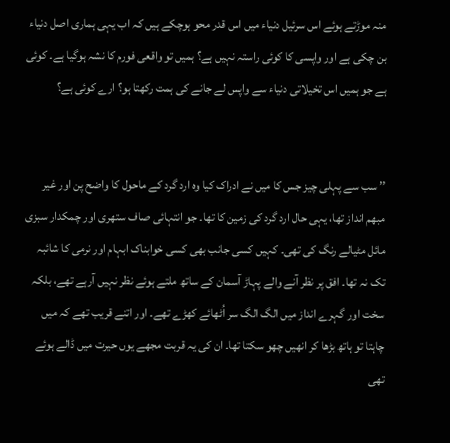منہ موڑتے ہوئے اس سرئیل دنیاء میں اس قدر محو ہوچکے ہیں کہ اب یہی ہماری اصل دنیاء بن چکی ہے اور واپسی کا کوئی راستہ نہیں ہے؟ ہمیں تو واقعی فورم کا نشہ ہوگیا ہے۔ کوئی ہے جو ہمیں اس تخیلاتی دنیاء سے واپس لے جانے کی ہمت رکھتا ہو؟ ارے کوئی ہے؟


’’ سب سے پہلی چیز جس کا میں نے ادراک کیا وہ ارد گرد کے ماحول کا واضح پن اور غیر مبھم انداز تھا، یہی حال ارد گرد کی زمین کا تھا۔ جو انتہائی صاف ستھری اور چمکدار سبزی مائل مٹیالے رنگ کی تھی۔ کہیں کسی جانب بھی کسی خوابناک ابہام اور نرمی کا شائبہ تک نہ تھا۔ افق پر نظر آنے والے پہاڑ آسمان کے ساتھ ملتے ہوئے نظر نہیں آرہے تھے، بلکہ سخت اور گہرے انداز میں الگ الگ سر اُٹھائے کھڑے تھے۔ اور اتنے قریب تھے کہ میں چاہتا تو ہاتھ بڑھا کر انھیں چھو سکتا تھا۔ ان کی یہ قربت مجھے یوں حیرت میں ڈالے ہوئے تھی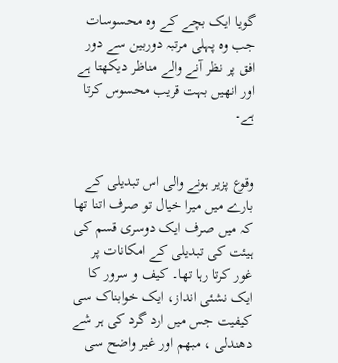گویا ایک بچے کے وہ محسوسات جب وہ پہلی مرتبہ دوربین سے دور افق پر نظر آنے والے مناظر دیکھتا ہے اور انھیں بہت قریب محسوس کرتا ہے۔


وقوع پزیر ہونے والی اس تبدیلی کے بارے میں میرا خیال تو صرف اتنا تھا کہ میں صرف ایک دوسری قسم کی ہیئت کی تبدیلی کے امکانات پر غور کرتا رہا تھا۔ کیف و سرور کا ایک نشئی انداز، ایک خوابناک سی کیفیت جس میں ارد گرد کی ہر شے دھندلی ، مبھم اور غیر واضح سی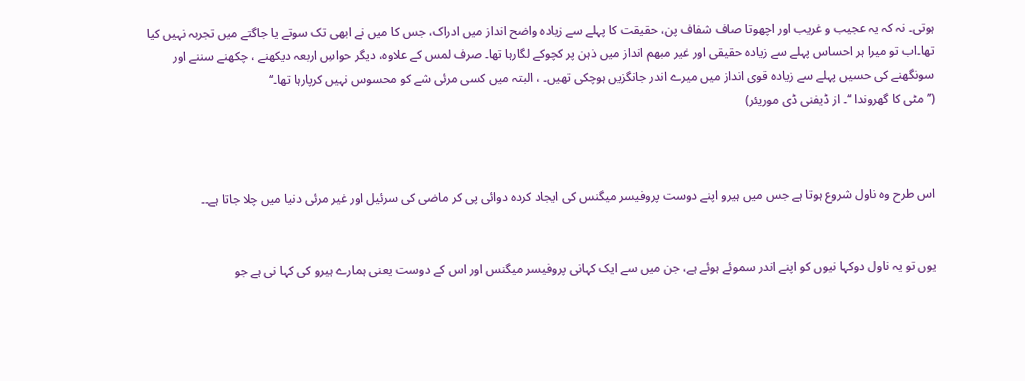ہوتی۔ نہ کہ یہ عجیب و غریب اور اچھوتا صاف شفاف پن، حقیقت کا پہلے سے زیادہ واضح انداز میں ادراک، جس کا میں نے ابھی تک سوتے یا جاگتے میں تجربہ نہیں کیا تھا۔اب تو میرا ہر احساس پہلے سے زیادہ حقیقی اور غیر مبھم انداز میں ذہن پر کچوکے لگارہا تھا۔ صرف لمس کے علاوہ، دیگر حواسِ اربعہ دیکھنے ، چکھنے سننے اور سونگھنے کی حسیں پہلے سے زیادہ قوی انداز میں میرے اندر جانگزیں ہوچکی تھیں۔ ، البتہ میں کسی مرئی شے کو محسوس نہیں کرپارہا تھا۔‘‘
(’’مٹی کا گھروندا ‘‘۔ از ڈیفنی ڈی موریئر)



اس طرح وہ ناول شروع ہوتا ہے جس میں ہیرو اپنے دوست پروفیسر میگنس کی ایجاد کردہ دوائی پی کر ماضی کی سرئیل اور غیر مرئی دنیا میں چلا جاتا ہے۔۔


یوں تو یہ ناول دوکہا نیوں کو اپنے اندر سموئے ہوئے ہے، جن میں سے ایک کہانی پروفیسر میگنس اور اس کے دوست یعنی ہمارے ہیرو کی کہا نی ہے جو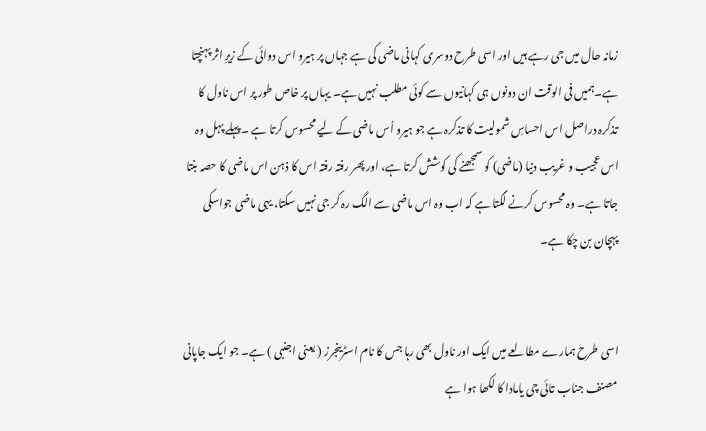زمانہ حال میں جی رہے ہیں اور اسی طرح دوسری کہانی ماضی کی ہے جہاں پر ہیرو اس دوائی کے زیرِ اثر پہنچتا ہے۔ہمیں فی الوقت ان دونوں ہی کہانیوں سے کوئی مطلب نہیں ہے۔ یہاں پر خاص طور پر اس ناول کا تذکرہ دراصل اس احساسِ شمولیت کا تذکرہ ہے جو ہیرو اُس ماضی کے لیے محسوس کرتا ہے ۔پہلے پہل وہ اس عجیب و غریب دنیا (ماضی) کو سمجھنے کی کوشش کرتا ہے، اور پھر رفتہ رفتہ اس کا ذہن اس ماضی کا حصہ بنتا جاتا ہے۔ وہ محسوس کرنے لگتا ہے کہ اب وہ اس ماضی سے الگ رہ کر جی نہیں سکتا، یہی ماضی جواسکی پہچان بن چکا ہے۔


اسی طرح ہمارے مطالعے میں ایک اور ناول بھی رہا جس کا نام اسٹرینجرز ( یعنی اجنبی ) ہے۔ جو ایک جاپانی مصنف جناب تائی چی یامادا کا لکھا ہوا ہے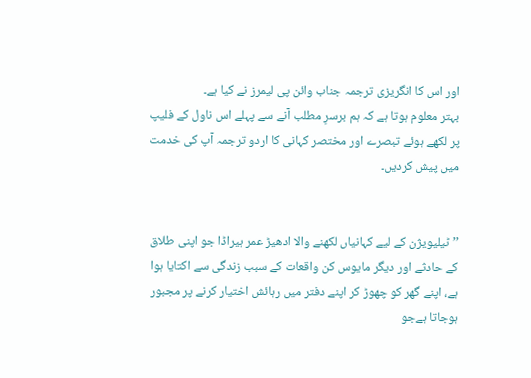اور اس کا انگریزی ترجمہ جناب وائن پی لیمرز نے کیا ہے۔
بہتر معلوم ہوتا ہے کہ ہم برسرِ مطلب آنے سے پہلے اس ناول کے فلیپ پر لکھے ہوئے تبصرے اور مختصر کہانی کا اردو ترجمہ آپ کی خدمت میں پیش کردیں۔


’’ٹیلیویژن کے لیے کہانیاں لکھنے والا ادھیڑ عمر ہیراڈا جو اپنی طلاق کے حادثے اور دیگر مایوس کن واقعات کے سبب زندگی سے اکتایا ہوا ہے، اپنے گھر کو چھوڑ کر اپنے دفتر میں رہائش اختیار کرنے پر مجبور ہوجاتا ہےجو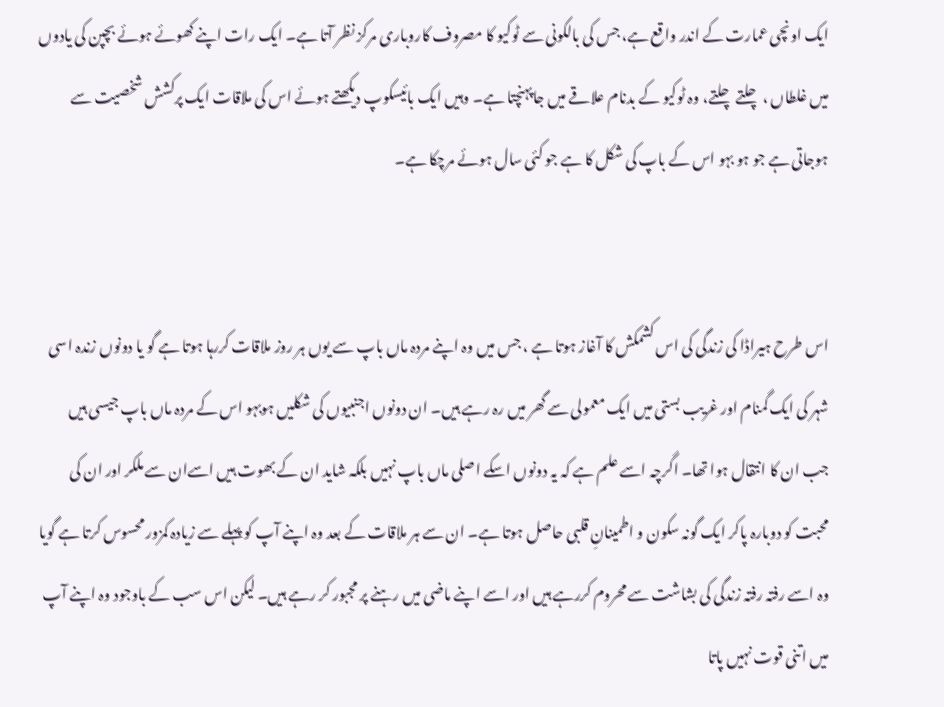ایک اونچی عمارت کے اندر واقع ہے، جس کی بالکونی سے ٹوکیو کا مصروف کاروباری مرکز نظر آتا ہے۔ ایک رات اپنے کھوئے ہوئے بچپن کی یادوں میں غلطاں ، چلتے چلتے، وہ ٹوکیو کے بدنام علاقے میں جاپہنچتا ہے۔ وہیں ایک بائیسکوپ دیکھتے ہوئے اس کی ملاقات ایک پرکشش شخصیت سے ہوجاتی ہے جو ہو بہو اس کے باپ کی شکل کا ہے جو کئی سال ہوئے مرچکا ہے۔


اس طرح ہیراڈا کی زندگی کی اس کشمکش کا آغاز ہوتا ہے ، جس میں وہ اپنے مردہ ماں باپ سے یوں ہر روز ملاقات کررہا ہوتا ہے گو یا دونوں زندہ اسی شہر کی ایک گمنام اور غریب بستی میں ایک معمولی سے گھر میں رہ رہے ہیں۔ ان دونوں اجنبیوں کی شکلیں ہوبہو اس کے مردہ ماں باپ جیسی ہیں جب ان کا انتقال ہوا تھا۔ اگرچہ اسے علم ہے کہ یہ دونوں اسکے اصلی ماں باپ نہیں بلکہ شاید ان کے بھوت ہیں اسےان سے ملکر اور ان کی محبت کو دوبارہ پاکر ایک گونہ سکون و اطمینانِ قلبی حاصل ہوتا ہے۔ ان سے ہر ملاقات کے بعد وہ اپنے آپ کو پہلے سے زیادہ کمزور محسوس کرتا ہے گویا وہ اسے رفتہ رفتہ زندگی کی بشاشت سے محروم کررہے ہیں اور اسے اپنے ماضی میں رہنے پر مجبور کر رہے ہیں۔ لیکن اس سب کے باوجود وہ اپنے آپ میں اتنی قوت نہیں پاتا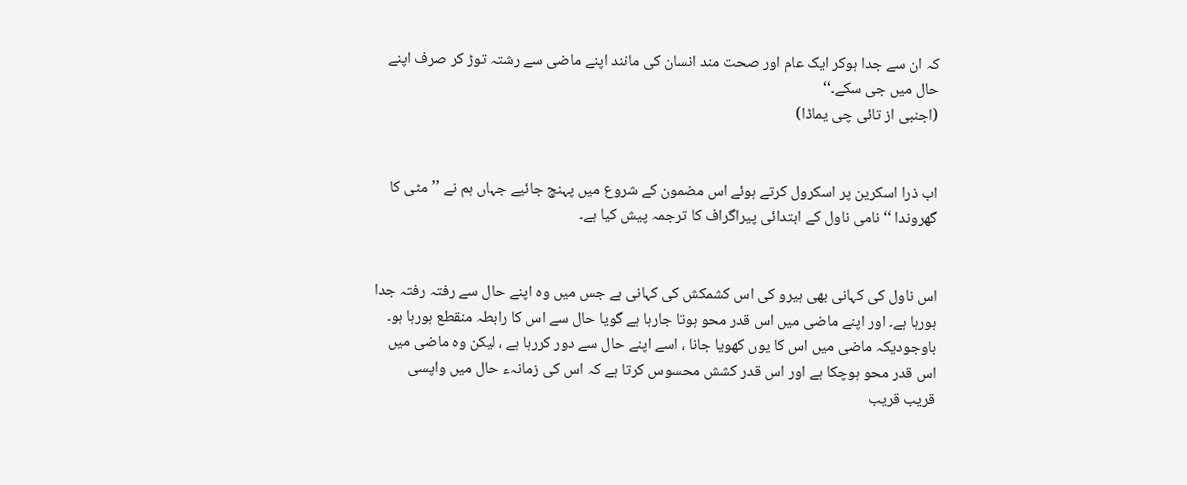کہ ان سے جدا ہوکر ایک عام اور صحت مند انسان کی مانند اپنے ماضی سے رشتہ توڑ کر صرف اپنے حال میں جی سکے۔‘‘
(اجنبی از تائی چی یماڈا)


اب ذرا اسکرین پر اسکرول کرتے ہوئے اس مضمون کے شروع میں پہنچ جائیے جہاں ہم نے ’’مٹی کا گھروندا ‘‘ نامی ناول کے ابتدائی پیراگراف کا ترجمہ پیش کیا ہے۔


اس ناول کی کہانی بھی ہیرو کی اس کشمکش کی کہانی ہے جس میں وہ اپنے حال سے رفتہ رفتہ جدا ہورہا ہے۔ اور اپنے ماضی میں اس قدر محو ہوتا جارہا ہے گویا حال سے اس کا رابطہ منقطع ہورہا ہو۔ باوجودیکہ ماضی میں اس کا یوں کھویا جانا ، اسے اپنے حال سے دور کررہا ہے ، لیکن وہ ماضی میں اس قدر محو ہوچکا ہے اور اس قدر کشش محسوس کرتا ہے کہ اس کی زمانہء حال میں واپسی قریب قریب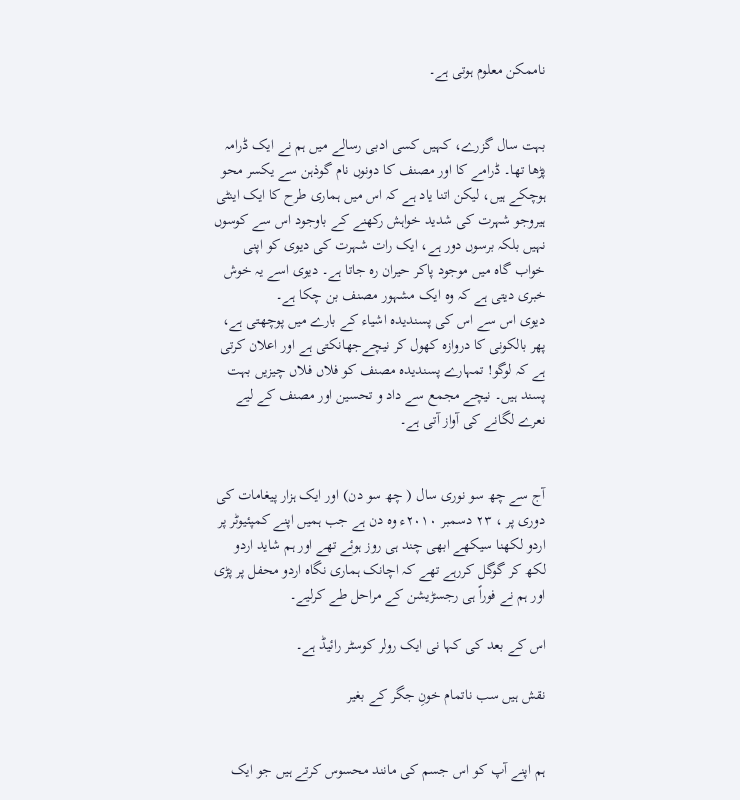ناممکن معلوم ہوتی ہے۔


بہت سال گزرے، کہیں کسی ادبی رسالے میں ہم نے ایک ڈرامہ پڑھا تھا۔ ڈرامے کا اور مصنف کا دونوں نام گوذہن سے یکسر محو ہوچکے ہیں، لیکن اتنا یاد ہے کہ اس میں ہماری طرح کا ایک اینٹی ہیروجو شہرت کی شدید خواہش رکھنے کے باوجود اس سے کوسوں نہیں بلکہ برسوں دور ہے، ایک رات شہرت کی دیوی کو اپنی خواب گاہ میں موجود پاکر حیران رہ جاتا ہے۔ دیوی اسے یہ خوش خبری دیتی ہے کہ وہ ایک مشہور مصنف بن چکا ہے۔
دیوی اس سے اس کی پسندیدہ اشیاء کے بارے میں پوچھتی ہے، پھر بالکونی کا دروازہ کھول کر نیچےجھانکتی ہے اور اعلان کرتی ہے کہ لوگو! تمہارے پسندیدہ مصنف کو فلاں فلاں چیزیں بہت پسند ہیں۔ نیچے مجمع سے داد و تحسین اور مصنف کے لیے نعرے لگانے کی آواز آتی ہے۔


آج سے چھ سو نوری سال ( چھ سو دن) اور ایک ہزار پیغامات کی دوری پر ، ۲۳ دسمبر ۲۰۱۰ء وہ دن ہے جب ہمیں اپنے کمپئیوٹر پر اردو لکھنا سیکھے ابھی چند ہی روز ہوئے تھے اور ہم شاید اردو لکھ کر گوگل کررہے تھے کہ اچانک ہماری نگاہ اردو محفل پر پڑی اور ہم نے فوراً ہی رجسڑیشن کے مراحل طے کرلیے۔

اس کے بعد کی کہا نی ایک رولر کوسٹر رائیڈ ہے۔

نقش ہیں سب ناتمام خونِ جگر کے بغیر


ہم اپنے آپ کو اس جسم کی مانند محسوس کرتے ہیں جو ایک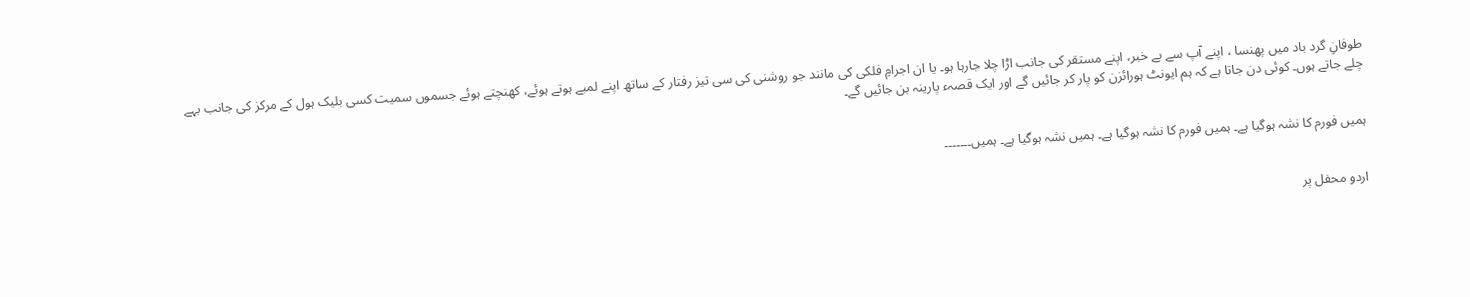طوفانِ گرد باد میں پھنسا ، اپنے آپ سے بے خبر، اپنے مستقر کی جانب اڑا چلا جارہا ہو۔ یا ان اجرامِ فلکی کی مانند جو روشنی کی سی تیز رفتار کے ساتھ اپنے لمبے ہوتے ہوئے، کھنچتے ہوئے جسموں سمیت کسی بلیک ہول کے مرکز کی جانب بہے چلے جاتے ہوں۔ کوئی دن جاتا ہے کہ ہم ایونٹ ہورائزن کو پار کر جائیں گے اور ایک قصہء پارینہ بن جائیں گے۔


ہمیں فورم کا نشہ ہوگیا ہے۔ ہمیں فورم کا نشہ ہوگیا ہے۔ ہمیں نشہ ہوگیا ہے۔ ہمیں۔۔۔۔۔۔۔


اردو محفل پر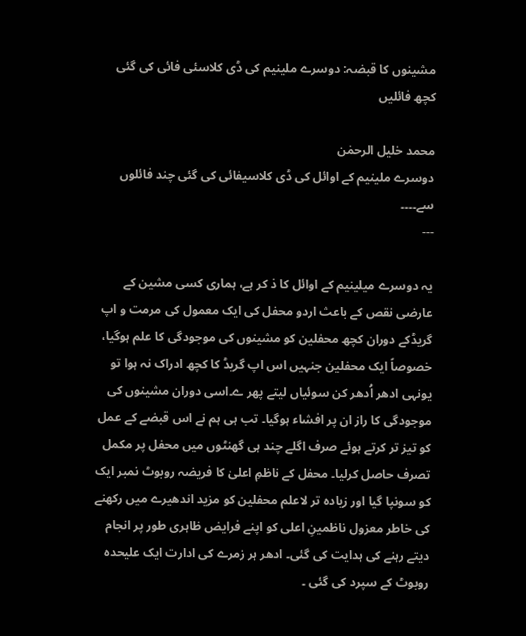مشینوں کا قبضہ: دوسرے ملینیم کی ڈی کلاسئی فائی کی گئی کچھ فائلیں

محمد خلیل الرحمٰن
دوسرے ملینیم کے اوائل کی ڈی کلاسیفائی کی گئی چند فائلوں سے۔۔۔۔
---

یہ دوسرے میلینیم کے اوائل کا ذ کر ہے، ہماری کسی مشین کے عارضی نقص کے باعث اردو محفل کی ایک معمول کی مرمت و اپ گریڈکے دوران کچھ محفلین کو مشینوں کی موجودگی کا علم ہوگیا، خصوصاً ایک محفلین جنہیں اس اپ گریڈ کا کچھ ادراک نہ ہوا تو یونہی ادھر اُدھر کن سوئیاں لیتے پھر ے۔اسی دوران مشینوں کی موجودگی کا راز ان پر افشاء ہوگیا۔ تب ہی ہم نے اس قبضے کے عمل کو تیز تر کرتے ہوئے صرف اگلے چند ہی گھنٹوں میں محفل پر مکمل تصرف حاصل کرلیا۔ محفل کے ناظمِ اعلیٰ کا فریضہ روبوٹ نمبر ایک کو سونپا گیا اور زیادہ تر لاعلم محفلین کو مزید اندھیرے میں رکھنے کی خاطر معزول ناظمینِ اعلی کو اپنے فرایض ظاہری طور پر انجام دیتے رہنے کی ہدایت کی گئی۔ ادھر ہر زمرے کی ادارت ایک علیحدہ روبوٹ کے سپرد کی گئی ۔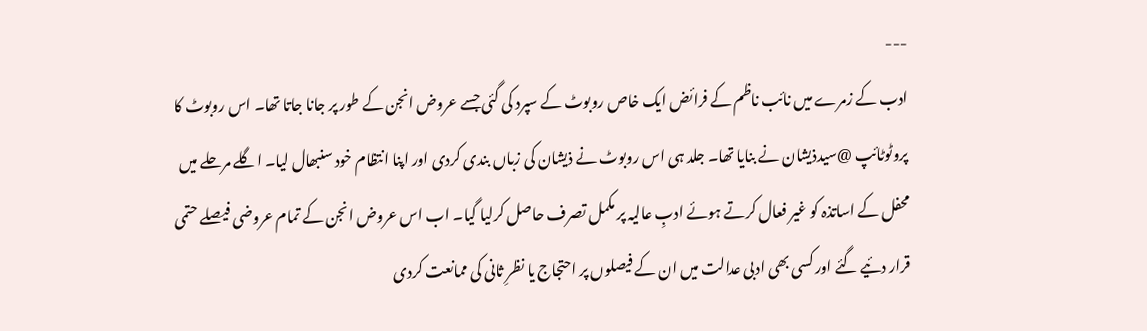---
ادب کے زمرے میں نائب ناظم کے فرائض ایک خاص روبوٹ کے سپرد کی گئی جسے عروض انجن کے طور پر جانا جاتا تھا۔ اس روبوٹ کا پروٹوٹائپ @سیدذیشان نے بنایا تھا۔ جلد ہی اس روبوٹ نے ذیشان کی زباں بندی کردی اور اپنا انتظام خود سنبھال لیا۔ اگلے مرحلے میں محفل کے اساتذہ کو غیر فعال کرتے ہوئے ادبِ عالیہ پر مکمل تصرف حاصل کرلیا گیا۔ اب اس عروض انجن کے تمام عروضی فیصلے حتمی قرار دئیے گئے اور کسی بھی ادبی عدالت میں ان کے فیصلوں پر احتجاج یا نظرِ ثانی کی ممانعت کردی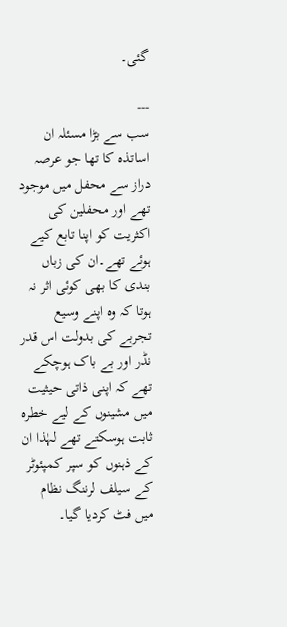گئی۔

---
سب سے بڑا مسئلہ ان اساتذہ کا تھا جو عرصہ دراز سے محفل میں موجود تھے اور محفلین کی اکثریت کو اپنا تابع کیے ہوئے تھے۔ان کی زباں بندی کا بھی کوئی اثر نہ ہوتا کہ وہ اپنے وسیع تجربے کی بدولت اس قدر نڈر اور بے باک ہوچکے تھے کہ اپنی ذاتی حیثیت میں مشینوں کے لیے خطرہ ثابت ہوسکتے تھے لہٰذا ان کے ذہنوں کو سپر کمپئوٹر کے سیلف لرننگ نظام میں فٹ کردیا گیا۔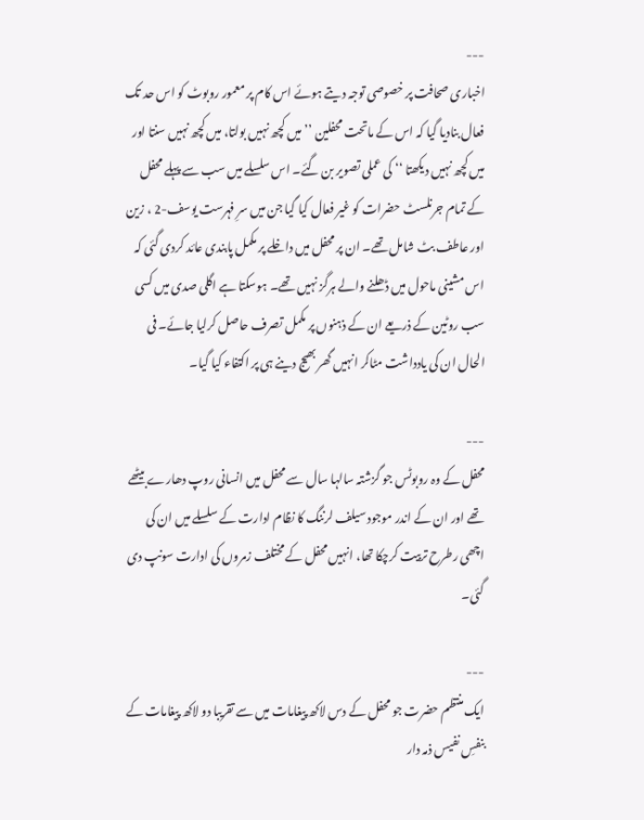---
اخباری صحافت پر خصوصی توجہ دیتے ہوئے اس کام پر معمور روبوٹ کو اس حد تک فعال بنادیا گیا کہ اس کے ماتحت محفلین ’’ میں کچھ نہیں بولتا، میں کچھ نہیں سنتا اور میں کچھ نہیں دیکھتا ‘‘ کی عملی تصویر بن گئے۔ اس سلسلے میں سب سے پہلے محفل کے تمام جرنلسٹ حضرات کو غیر فعال کیا گیا جن میں سرِ فہرست یوسف-2 ، زین اور عاطف بٹ شامل تھے۔ ان پر محفل میں داخلے پر مکمل پابندی عائد کردی گئی کہ اس مشینی ماحول میں ڈھلنے والے ہرگز نہیں تھے۔ ہوسکتا ہے اگلی صدی میں کسی سب روٹین کے ذریعے ان کے ذہنوں پر مکمل تصرف حاصل کرلیا جائے۔ فی الحال ان کی یادداشت مٹاکر انہیں گھر بھیج دینے ہی پر اکتفاء کیا گیا۔

---
محفل کے وہ روبوٹس جو گزشتہ سالہا سال سے محفل میں انسانی روپ دھارے بیٹھے تھے اور ان کے اندر موجود سیلف لرننگ کا نظام ادارت کے سلسلے میں ان کی اچھی رطرح تربیت کرچکا تھا، انہیں محفل کے مختلف زمروں کی ادارت سونپ دی گئی۔

---
ایک منتظم حضرت جو محفل کے دس لاکھ پیغامات میں سے تقریبا دو لاکھ پیغامات کے بنفسِ نفیس ذمہ دار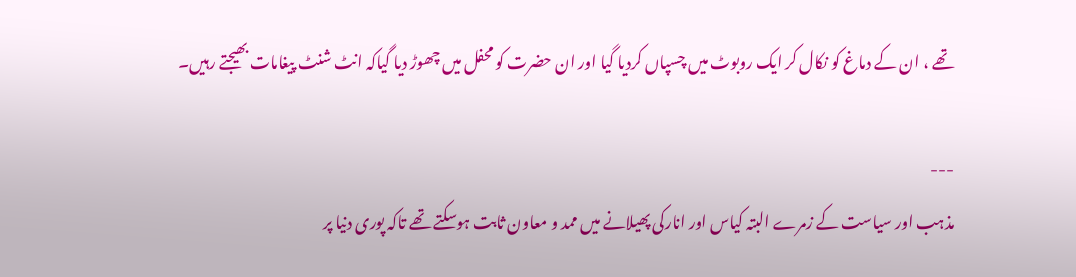تھے ، ان کے دماغ کو نکال کر ایک روبوٹ میں چسپاں کردیا گیا اور ان حضرت کو محفل میں چھوڑ دیا گیاکہ انٹ شنٹ پیغامات بھیجتے رہیں۔

---
مذہب اور سیاست کے زمرے البتہ کیاس اور انارکی پھیلانے میں ممد و معاون ثابت ہوسکتے تھے تاکہ پوری دنیا پر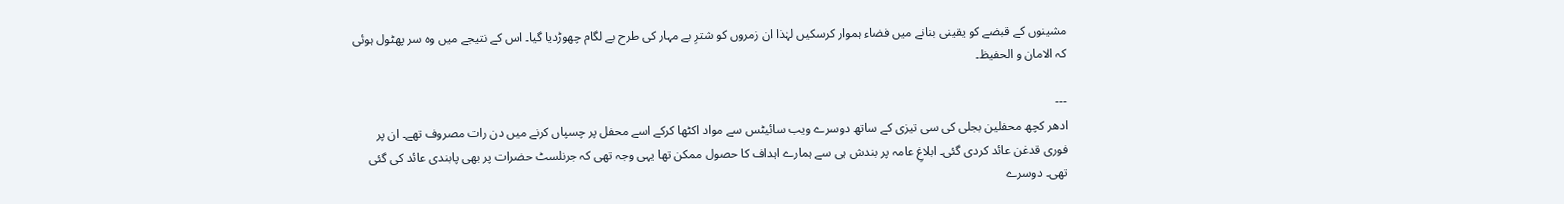مشینوں کے قبضے کو یقینی بنانے میں فضاء ہموار کرسکیں لہٰذا ان زمروں کو شترِ بے مہار کی طرح بے لگام چھوڑدیا گیا۔ اس کے نتیجے میں وہ سر پھٹول ہوئی کہ الامان و الحفیظ۔

---
ادھر کچھ محفلین بجلی کی سی تیزی کے ساتھ دوسرے ویب سائیٹس سے مواد اکٹھا کرکے اسے محفل پر چسپاں کرنے میں دن رات مصروف تھے۔ ان پر فوری قدغن عائد کردی گئی۔ ابلاغِ عامہ پر بندش ہی سے ہمارے اہداف کا حصول ممکن تھا یہی وجہ تھی کہ جرنلسٹ حضرات پر بھی پابندی عائد کی گئی تھی۔ دوسرے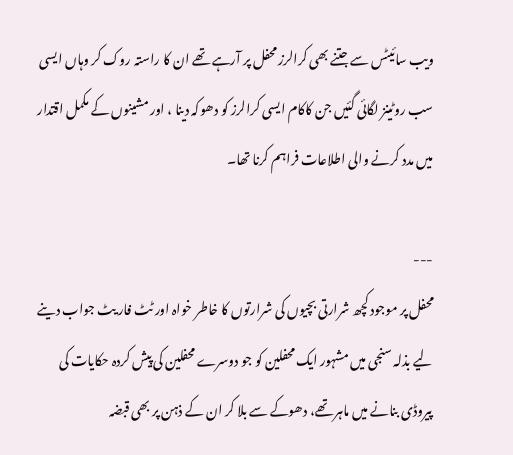ویب سائیٹس سے جتنے بھی کرالرز محفل پر آرہے تھے ان کا راستہ روک کر وہاں ایسی سب روٹینز لگائی گئیں جن کاکام ایسی کرالرز کو دھوکہ دینا ، اور مشینوں کے مکمل اقتدار میں مدد کرنے والی اطلاعات فراہم کرنا تھا۔

---
محفل پر موجود کچھ شرارتی بچیوں کی شرارتوں کا خاطر خواہ اور ٹٹ فار یٹ جواب دینے لیے بذلہ سنجی میں مشہور ایک محفلین کو جو دوسرے محفلین کی پیش کردہ حکایات کی پیروڈی بنانے میں ماہر تھے، دھوکے سے بلا کر ان کے ذہن پر بھی قبضہ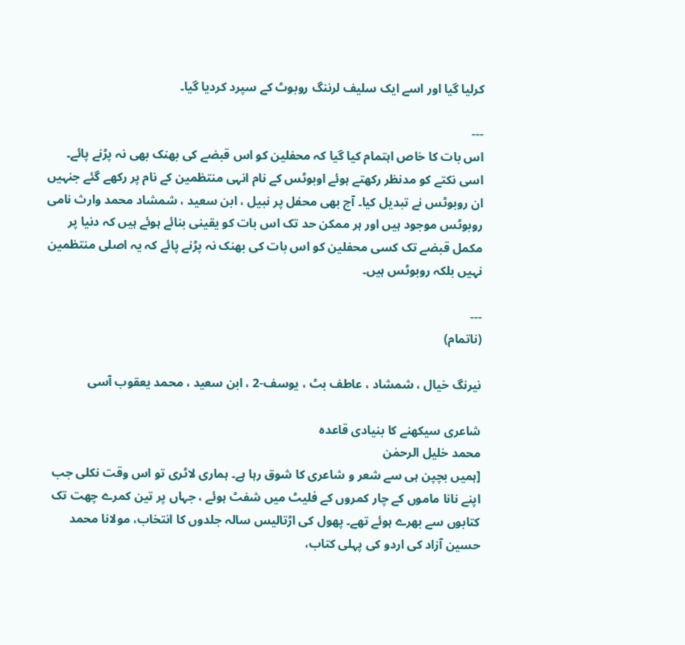کرلیا گیا اور اسے ایک سلیف لرننگ روبوٹ کے سپرد کردیا گیا۔

---
اس بات کا خاص اہتمام کیا گیا کہ محفلین کو اس قبضے کی بھنک بھی نہ پڑنے پائے۔ اسی نکتے کو مدنظر رکھتے ہوئے اوبوٹس کے نام انہی منتظمین کے نام پر رکھے گئے جنہیں ان روبوٹس نے تبدیل کیا۔ آج بھی محفل پر نبیل ، ابن سعید ، شمشاد محمد وارث نامی روبوٹس موجود ہیں اور ہر ممکن حد تک اس بات کو یقینی بنائے ہوئے ہیں کہ دنیا پر مکمل قبضے تک کسی محفلین کو اس بات کی بھنک نہ پڑنے پائے کہ یہ اصلی منتظمین نہیں بلکہ روبوٹس ہیں۔

---
(ناتمام)

نیرنگ خیال ، شمشاد ، عاطف بٹ ، یوسف-2 ، ابن سعید ، محمد یعقوب آسی

شاعری سیکھنے کا بنیادی قاعدہ
محمد خلیل الرحمٰن
[ہمیں بچپن ہی سے شعر و شاعری کا شوق رہا ہے۔ ہماری لاٹری تو اس وقت نکلی جب اپنے نانا ماموں کے چار کمروں کے فلیٹ میں شفٹ ہوئے ، جہاں پر تین کمرے چھت تک کتابوں سے بھرے ہوئے تھے۔ پھول کی اڑتالیس سالہ جلدوں کا انتخاب، مولانا محمد حسین آزاد کی اردو کی پہلی کتاب،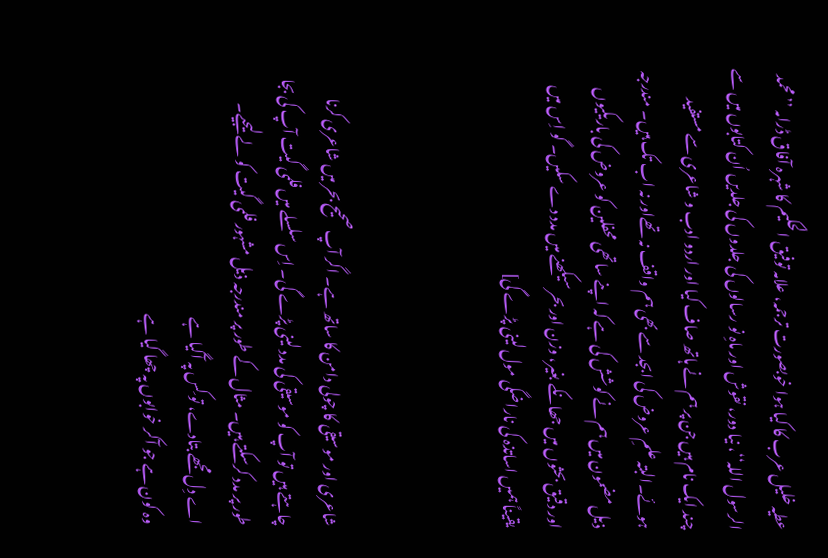عطیہ خلیل عرب کا کیا ہوا خوبصورت ترجمہ، علامہ توفیق الحکیم کا شہرہ آفاق ڈرامہ ’’ محمد الرسول اللہ‘‘، نیا دور، نقوش اور ماہِ نو رسالوں کی جلدوں کی جلدیں اُن کتابوں میں سے چند ایک نام ہیں جن پر ہم نے ہاتھ صاف کیا اور اردو ادب و شاعری سے مستفید ہوئے۔البتہ علمِ عروض کی ابجد سے بھی ہم واقف نہ تھےاور نہ اب تک ہیں۔ مندرجہ ذیل مضمون میں ہم نے کوشش کی ہے کہ اپنے ساتھی محفلین کو عروض کی باریکیوں اور دقیق بحثوں میں جھانکے بغیر، وزن اور بحر سیکھنے میں مدد دے سکیں۔ گو اِس میں یقیناً ہمیں اساتذہ کی ناراضگی مول لینی پڑے گی]



شاعری اور موسیقی کا چولی دامن کا ساتھ ہے۔ اگر آپ صحیح بحر میں شاعری کرنا چاہتے ہیں تو آپ کو موسیقی کی مدد لینی پڑے گی۔ اِس سلسلے میں فلمی گیت آپ کی بجا طور پر مدد کرسکتے ہیں۔ مثال کے طور پر مندرجہ ذیل مشہور فلمی گیت کو لے لیجیے۔
اے دِل مجھے بتادے، تو کِس پہ آگیا ہے
وہ کون ہے جو آکر خوابوں پہ چھا گیا ہے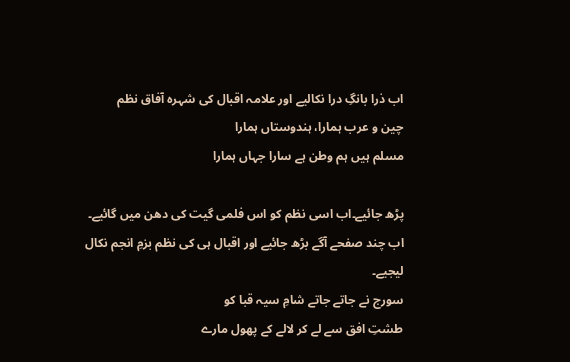اب ذرا بانگِ درا نکالیے اور علامہ اقبال کی شہرہ آفاق نظم
چین و عرب ہمارا، ہندوستاں ہمارا
مسلم ہیں ہم وطن ہے سارا جہاں ہمارا

پڑھ جائیے۔اب اسی نظم کو اس فلمی گیت کی دھن میں گائیے۔
اب چند صفحے آگے بڑھ جائیے اور اقبال ہی کی نظم بزمِ انجم نکال لیجیے۔
سورج نے جاتے جاتے شامِ سیہ قبا کو
طشتِ افق سے لے کر لالے کے پھول مارے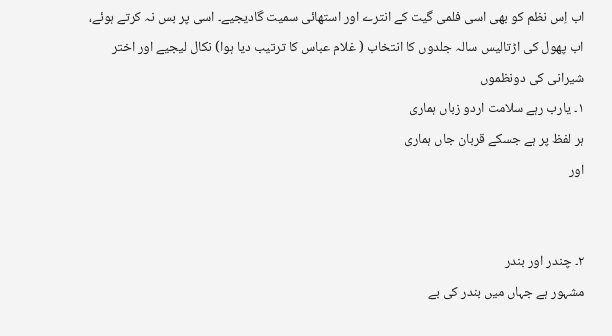اب اِس نظم کو بھی اسی فلمی گیت کے انترے اور استھائی سمیت گادیجیے۔ اسی پر بس نہ کرتے ہوئے، اب پھول کی اڑتالیس سالہ جلدوں کا انتخاب ( غلام عباس کا ترتیب دیا ہوا) نکال لیجیے اور اختر شیرانی کی دونظموں
۱۔ یارب رہے سلامت اردو زباں ہماری
ہر لفظ پر ہے جسکے قربان جاں ہماری
اور


۲۔ چندر اور بندر
مشہور ہے جہاں میں بندر کی بے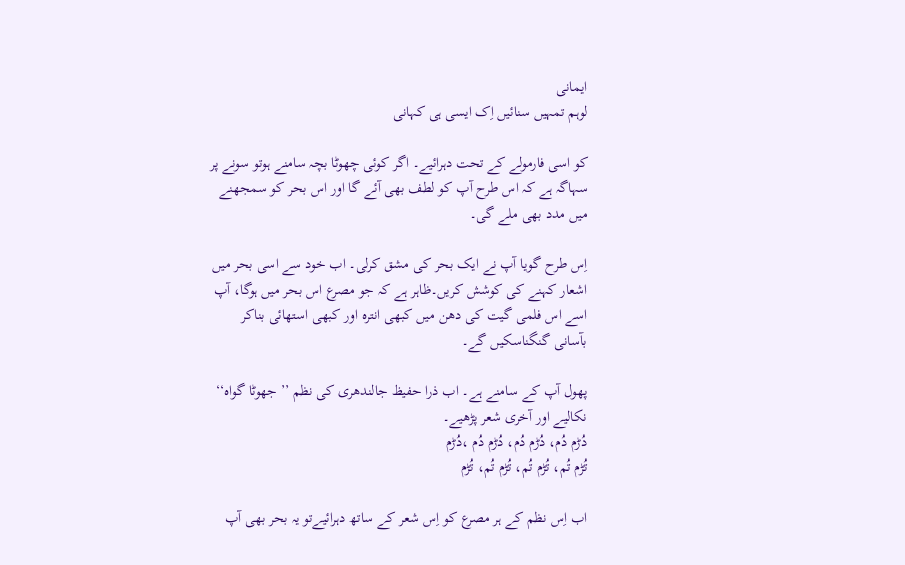ایمانی
لوہم تمہیں سنائیں اِک ایسی ہی کہانی

کو اسی فارمولے کے تحت دہرائیے۔ اگر کوئی چھوٹا بچہ سامنے ہوتو سونے پر سہاگہ ہے کہ اس طرح آپ کو لطف بھی آئے گا اور اس بحر کو سمجھنے میں مدد بھی ملے گی۔

اِس طرح گویا آپ نے ایک بحر کی مشق کرلی۔ اب خود سے اسی بحر میں اشعار کہنے کی کوشش کریں۔ظاہر ہے کہ جو مصرع اس بحر میں ہوگا، آپ اسے اس فلمی گیت کی دھن میں کبھی انترہ اور کبھی استھائی بناکر بآسانی گنگناسکیں گے۔

پھول آپ کے سامنے ہے۔ اب ذرا حفیظ جالندھری کی نظم ’’ جھوٹا گواہ‘‘ نکالیے اور آخری شعر پڑھیے۔
دُڑم دُم، دُڑم دُم، دُڑم دُم ،دُڑم
تُڑم تُم، تُڑم تُم، تُڑم تُم، تُڑم

اب اِس نظم کے ہر مصرع کو اِس شعر کے ساتھ دہرائیےتو یہ بحر بھی آپ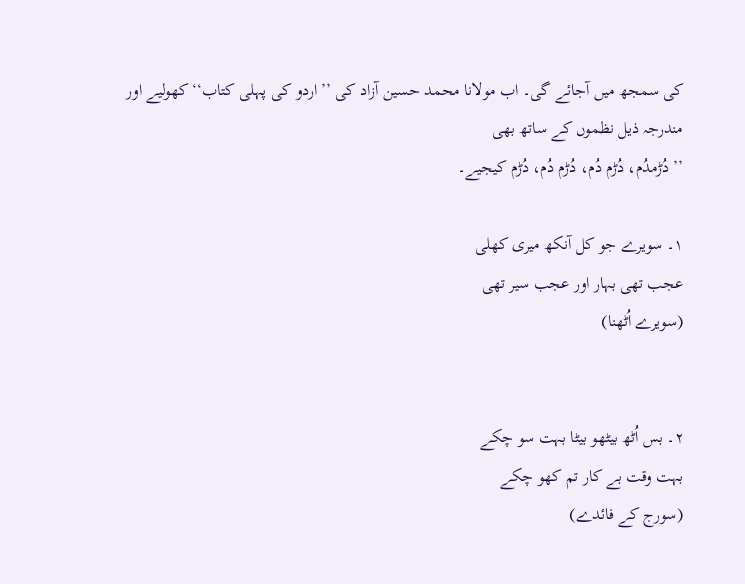کی سمجھ میں آجائے گی۔ اب مولانا محمد حسین آزاد کی ’’ اردو کی پہلی کتاب‘‘ کھولیے اور مندرجہ ذیل نظموں کے ساتھ بھی
’’ دُڑمدُم، دُڑم دُم، دُڑم دُم، دُڑم کیجیے۔

۱۔ سویرے جو کل آنکھ میری کھلی
عجب تھی بہار اور عجب سیر تھی
(سویرے اُٹھنا)


۲۔ بس اُٹھ بیٹھو بیٹا بہت سو چکے
بہت وقت بے کار تم کھو چکے
(سورج کے فائدے)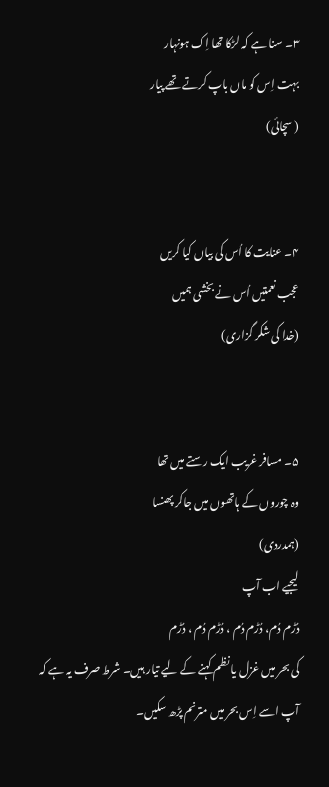۳۔ سنا ہے کہ لڑکا تھا اِک ہونہار
بہت اِس کو ماں باپ کرتے تھے پیار
( سچائی)


۴۔ عنایت کا اُس کی بیاں کیا کریں
عجب نعمتیں اُس نے بخشی ہمیں
(خدا کی شکر گزاری)


۵۔ مسافر غریب ایک رستے میں تھا
وہ چوروں کے ہاتھوں میں جاکر پھنسا
(ہمدردی)
لیجیے اب آپ
دُڑم دُم، دُڑم دُم ، دُڑم دُم ، دُڑم
کی بحر میں غزل یا نظم کہنے کے لیے تیار ہیں۔ شرط صرف یہ ہے کہ آپ اسے اِس بحر میں مترنم پڑھ سکیں۔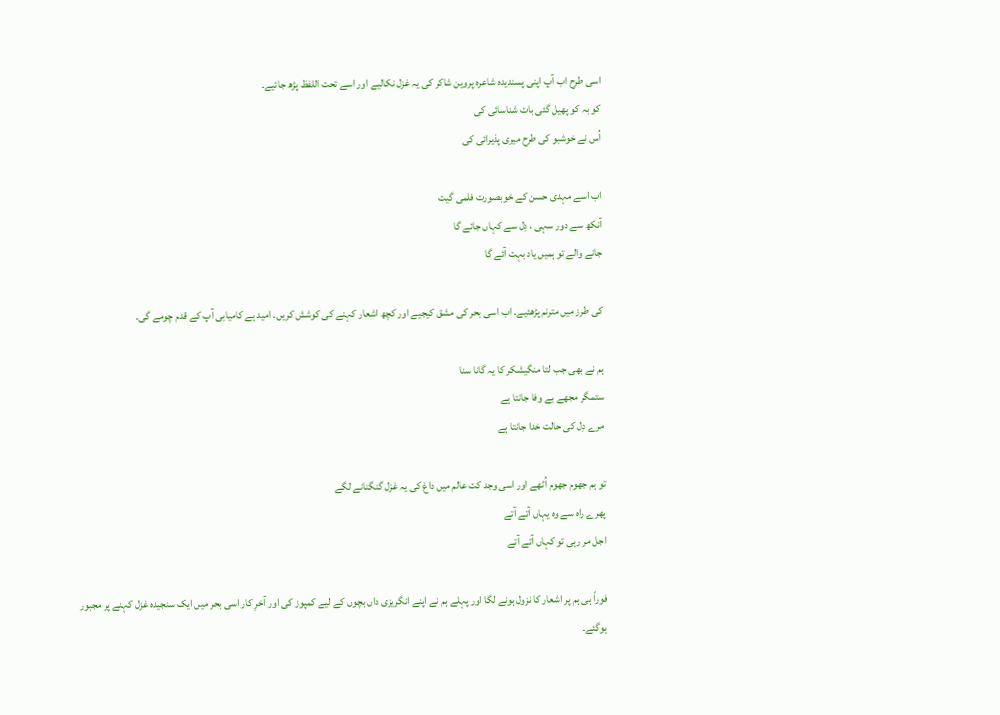اسی طرح اب آپ اپنی پسندیدہ شاعرہ پروین شاکر کی یہ غزل نکالیے اور اسے تحت اللفظ پڑھ جائیے۔
کو بہ کو پھیل گئی بات شناسائی کی
اُس نے خوشبو کی طرح میری پذیرائی کی

اب اسے مہدی حسن کے خوبصورت فلمی گیت
آنکھ سے دور سہی ، دِل سے کہاں جائے گا
جانے والے تو ہمیں یاد بہت آئے گا

کی طرز میں مترنم پڑھئیے۔ اب اسی بحر کی مشق کیجیے اور کچھ اشعار کہنے کی کوشش کریں۔ امید ہے کامیابی آپ کے قدم چومے گی۔

ہم نے بھی جب لتا منگیشکر کا یہ گانا سنا
ستمگر مجھے بے وفا جانتا ہے
مرے دِل کی حالت خدا جانتا ہے

تو ہم جھوم جھوم اُٹھے اور اسی وجد کت عالم میں داغ کی یہ غزل گنگنانے لگے
پھرے راہ سے وہ یہاں آتے آتے
اجل مر رہی تو کہاں آتے آتے

فوراً ہی ہم پر اشعار کا نزول ہونے لگا اور پہلے ہم نے اپنے انگریزی داں بچوں کے لیے کمپوز کی اور آخرِ کار اسی بحر میں ایک سنجیدہ غزل کہنے پر مجبور ہوگئے۔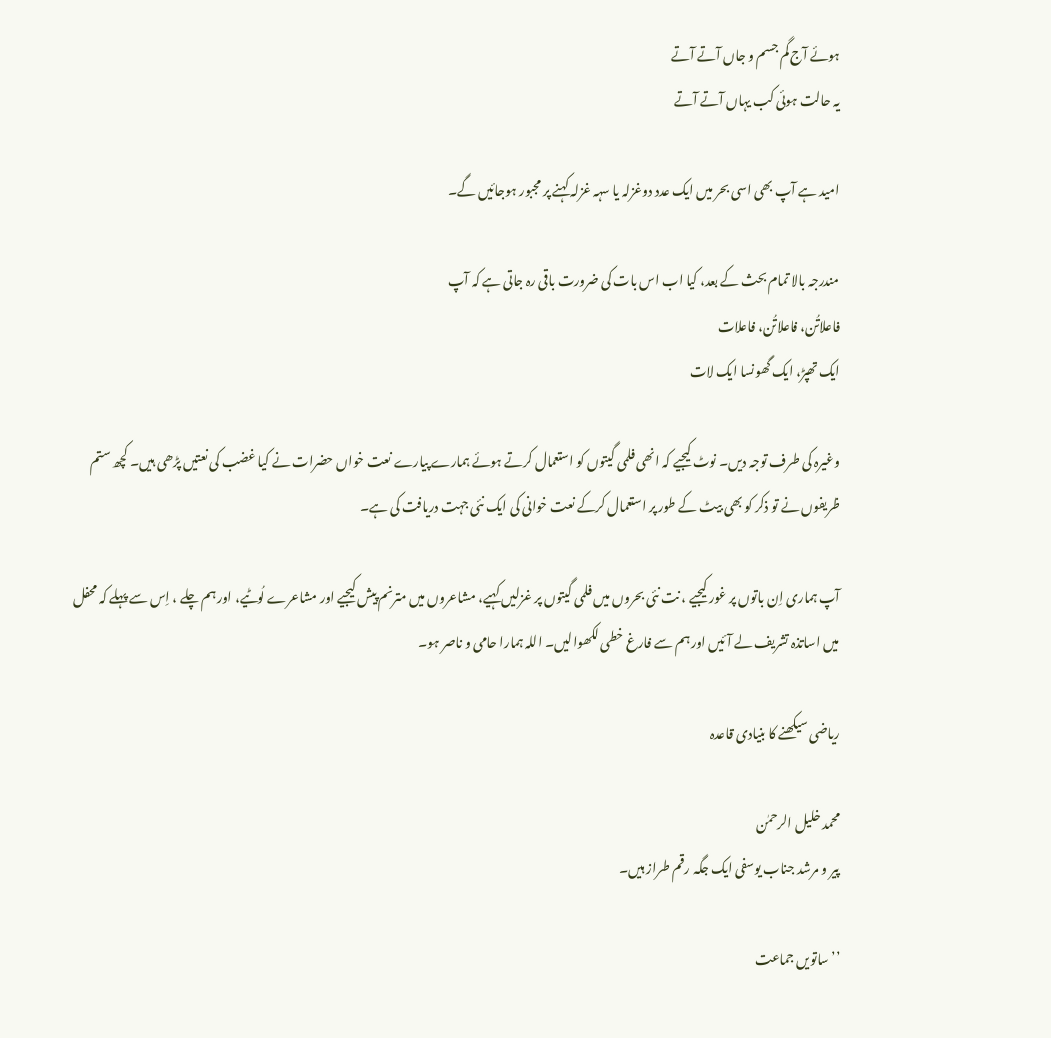ہوئے آج گم جسم و جاں آتے آتے
یہ حالت ہوئی کب یہاں آتے آتے

امید ہے آپ بھی اسی بحر میں ایک عدد دوغزلہ یا سہہ غزلہ کہنے پر مجبور ہوجائیں گے۔

مندرجہ بالا تمام بحث کے بعد، کیا اب اس بات کی ضرورت باقی رہ جاتی ہے کہ آپ
فاعلاتُن، فاعلاتُن، فاعلات
ایک تھپڑ، ایک گھونسا ایک لات

وغیرہ کی طرف توجہ دیں۔ نوٹ کیجیے کہ انھی فلمی گیتوں کو استعمال کرتے ہوئے ہمارے پیارے نعت خواں حضرات نے کیا غضب کی نعتیں پڑھی ہیں۔ کچھ ستم ظریفوں نے تو ذکر کو بھی بیٹ کے طور پر استعمال کرکے نعت خوانی کی ایک نئی جہت دریافت کی ہے۔

آپ ہماری اِن باتوں پر غور کیجیے ، نت نئی بحروں میں فلمی گیتوں پر غزلیں کہیے، مشاعروں میں مترنم پیش کیجیے اور مشاعرے لُوٹیے، اور ہم چلے ، اِس سے پہلے کہ محفل میں اساتذہ تشریف لے آئیں اور ہم سے فارغ خطی لکھوالیں۔ اللہ ہمارا حامی و ناصر ہو۔

ریاضی سیکھنے کا بنیادی قاعدہ

محمد خلیل الرحمٰن
پیر و مرشد جناب یوسفی ایک جگہ رقم طراز ہیں۔

’’ ساتویں جماعت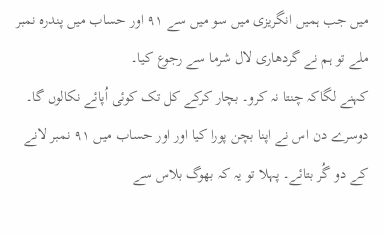میں جب ہمیں انگریزی میں سو میں سے ۹۱ اور حساب میں پندرہ نمبر ملے تو ہم نے گردھاری لال شرما سے رجوع کیا۔
کہنے لگاکہ چنتا نہ کرو۔ بچار کرکے کل تک کوئی اُپائے نکالوں گا۔ دوسرے دن اس نے اپنا بچن پورا کیا اور اور حساب میں ۹۱ نمبر لانے کے دو گُر بتائے۔ پہلا تو یہ کہ بھوگ بلاس سے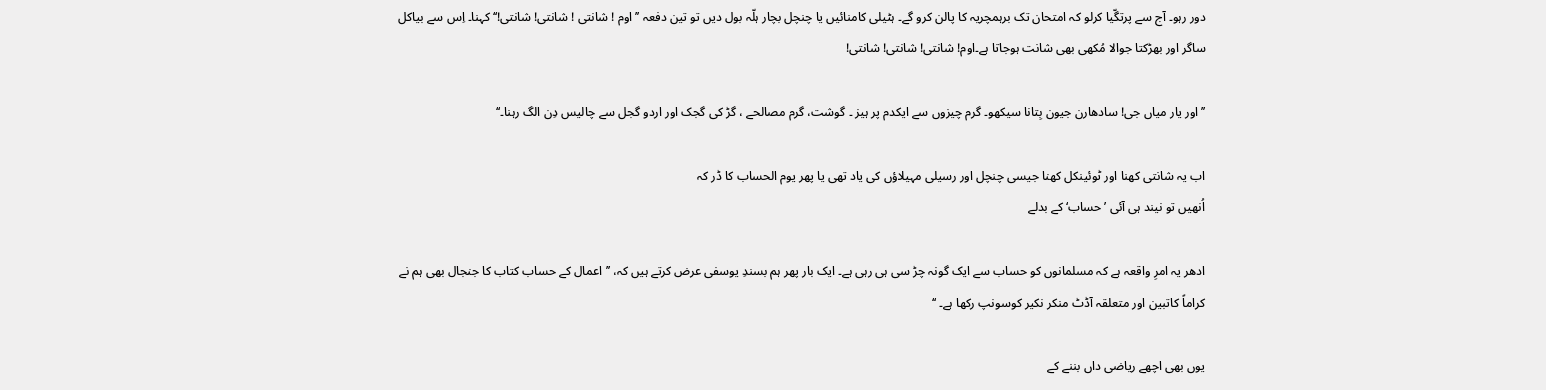دور رہو۔ آج سے پرتگّیا کرلو کہ امتحان تک برہمچریہ کا پالن کرو گے۔ ہٹیلی کامنائیں یا چنچل بچار ہلّہ بول دیں تو تین دفعہ ’’ اوم ! شانتی ! شانتی! شانتی!‘‘ کہنا۔ اِس سے بیاکل ساگر اور بھڑکتا جوالا مُکھی بھی شانت ہوجاتا ہے۔اوم! شانتی! شانتی! شانتی!

’’ اور یار میاں جی! سادھارن جیون بِتانا سیکھو۔ گرم چیزوں سے ایکدم پر ہیز ۔ گوشت، گرم مصالحے ، گڑ کی گجک اور اردو گجل سے چالیس دِن الگ رہنا۔‘‘

اب یہ شانتی کھنا اور ٹوئینکل کھنا جیسی چنچل اور رسیلی مہیلاؤں کی یاد تھی یا پھر یوم الحساب کا ڈر کہ
اُنھیں تو نیند ہی آئی ’حساب‘ کے بدلے

ادھر یہ امرِ واقعہ ہے کہ مسلمانوں کو حساب سے ایک گونہ چڑ سی ہی رہی ہے۔ ایک بار پھر ہم بسندِ یوسفی عرض کرتے ہیں کہ، ’’ اعمال کے حساب کتاب کا جنجال بھی ہم نے کراماً کاتبین اور متعلقہ آڈٹ منکر نکیر کوسونپ رکھا ہے۔ ‘‘

یوں بھی اچھے ریاضی داں بننے کے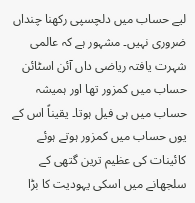لیے حساب میں دلچسپی رکھنا چنداں ضروری نہیں۔ مشہور ہے کہ عالمی شہرت یافتہ ریاضی داں آئن اسٹائن حساب میں کمزور تھا اور ہمیشہ حساب میں ہی فیل ہوتا۔ یقیناً اس کے یوں حساب میں کمزور ہوتے ہوئے کائینات کی عظیم ترین گتھی کے سلجھانے میں اسکی یہودیت کا بڑا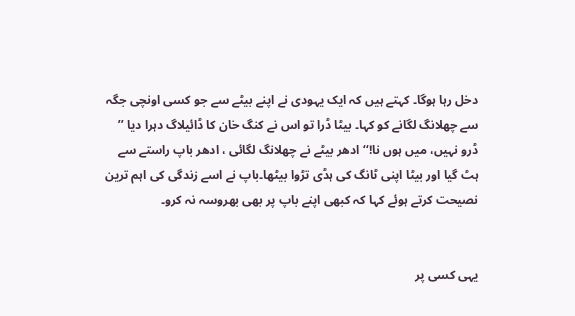دخل رہا ہوگا۔ کہتے ہیں کہ ایک یہودی نے اپنے بیٹے سے جو کسی اونچی جگہ سے چھلانگ لگانے کو کہا۔ بیٹا ڈرا تو اس نے کنگ خان کا ڈائیلاگ دہرا دیا ’’ ڈرو نہیں، میں ہوں نا!‘‘ ادھر بیٹے نے چھلانگ لگائی ، ادھر باپ راستے سے ہٹ گیا اور بیٹا اپنی ٹانگ کی ہڈی تڑوا بیٹھا۔باپ نے اسے زندگی کی اہم ترین نصیحت کرتے ہوئے کہا کہ کبھی اپنے باپ پر بھی بھروسہ نہ کرو۔


یہی کسی پر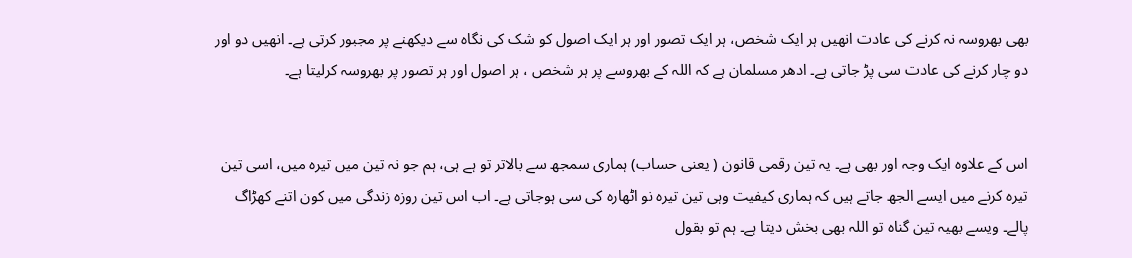بھی بھروسہ نہ کرنے کی عادت انھیں ہر ایک شخص، ہر ایک تصور اور ہر ایک اصول کو شک کی نگاہ سے دیکھنے پر مجبور کرتی ہے۔ انھیں دو اور دو چار کرنے کی عادت سی پڑ جاتی ہے۔ ادھر مسلمان ہے کہ اللہ کے بھروسے پر ہر شخص ، ہر اصول اور ہر تصور پر بھروسہ کرلیتا ہے۔


اس کے علاوہ ایک وجہ اور بھی ہے۔ یہ تین رقمی قانون ( یعنی حساب) ہماری سمجھ سے بالاتر تو ہے ہی، ہم جو نہ تین میں تیرہ میں، اسی تین تیرہ کرنے میں ایسے الجھ جاتے ہیں کہ ہماری کیفیت وہی تین تیرہ نو اٹھارہ کی سی ہوجاتی ہے۔ اب اس تین روزہ زندگی میں کون اتنے کھڑاگ پالے۔ ویسے بھیہ تین گناہ تو اللہ بھی بخش دیتا ہے۔ ہم تو بقول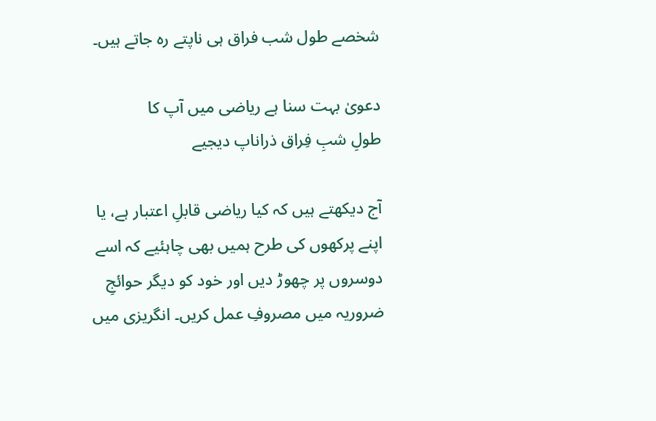شخصے طول شب فراق ہی ناپتے رہ جاتے ہیں۔

دعویٰ بہت سنا ہے ریاضی میں آپ کا
طولِ شبِ فِراق ذراناپ دیجیے

آج دیکھتے ہیں کہ کیا ریاضی قابلِ اعتبار ہے، یا اپنے پرکھوں کی طرح ہمیں بھی چاہئیے کہ اسے دوسروں پر چھوڑ دیں اور خود کو دیگر حوائجِ ضروریہ میں مصروفِ عمل کریں۔ انگریزی میں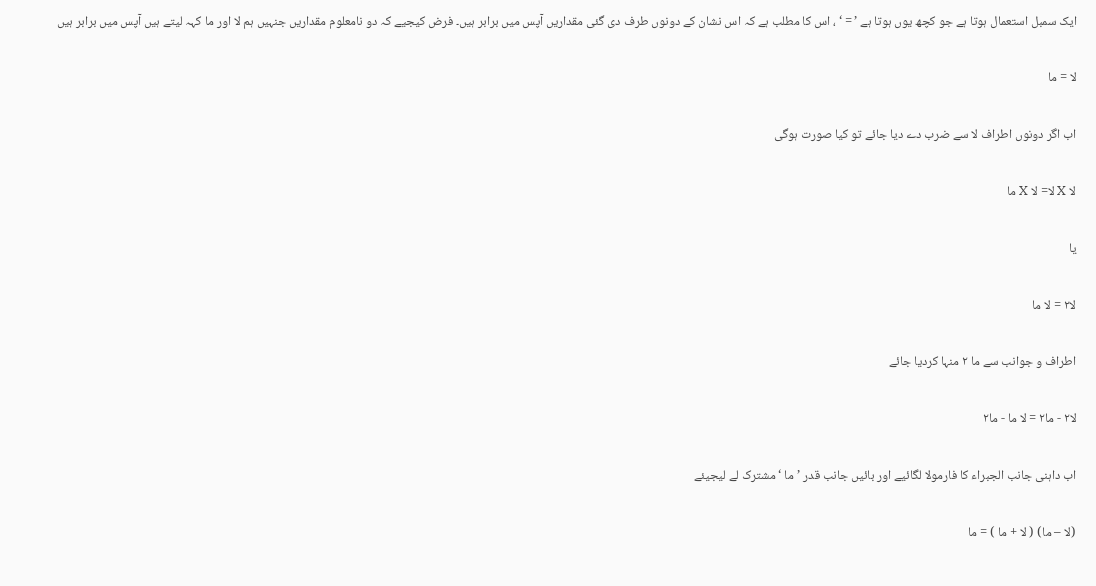ایک سمبل استعمال ہوتا ہے جو کچھ یوں ہوتا ہے ’ = ‘ ، اس کا مطلب ہے کہ اس نشان کے دونوں طرف دی گئی مقداریں آپس میں برابر ہیں۔ فرض کیجیے کہ دو نامعلوم مقداریں جنہیں ہم لا اور ما کہہ لیتے ہیں آپس میں برابر ہیں

لا = ما

اب اگر دونوں اطراف لا سے ضرب دے دیا جائے تو کیا صورت ہوگی

لا X لا= لا X ما

یا

لا۲ = لا ما

اطراف و جوانب سے ما ۲ منہا کردیا جائے

لا۲ - ما۲ = لا ما - ما۲

اب داہنی جانب الجبراء کا فارمولا لگائیے اور بائیں جانب قدر ’ما ‘ مشترک لے لیجیئے

(لا – ما) ( لا + ما ) = ما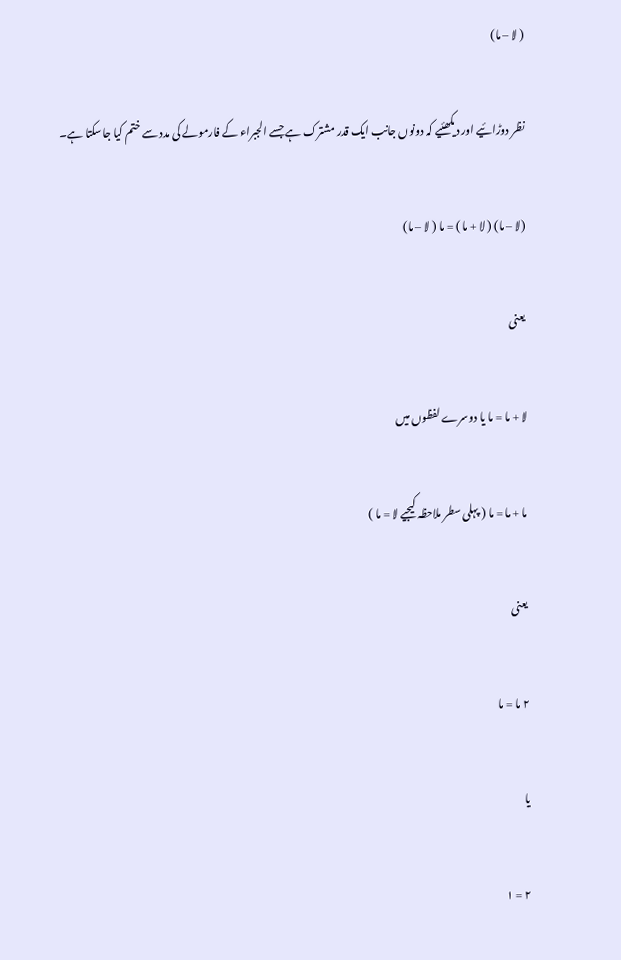( لا – ما)

نظر دوڑائیے اور دیکھئیے کہ دونوں جانب ایک قدر مشترک ہے جسے الجبراء کے فارمولے کی مدد سے ختم کیا جاسکتا ہے۔

(لا – ما) ( لا + ما ) = ما ( لا – ما)

یعنی

لا + ما = ما یا دوسرے لفظوں میں

ما + ما = ما ( پہلی سطر ملاحظہ کیجیے لا = ما )

یعنی

۲ ما = ما

یا

۲ = ۱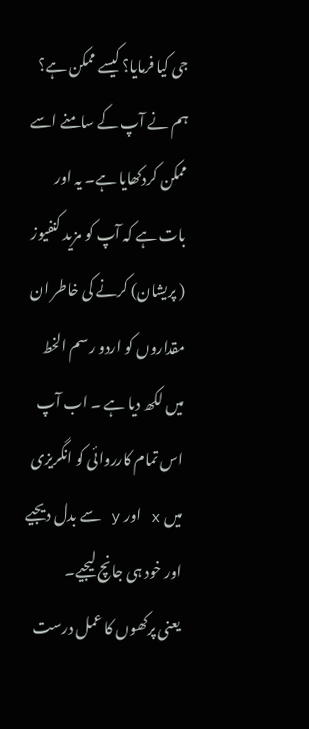جی کیا فرمایا؟ کیسے ممکن ہے؟ ہم نے آپ کے سامنے اسے ممکن کردکھایا ہے۔ یہ اور بات ہے کہ آپ کو مزید کنفیوز ( پریشان) کرنے کی خاطر ان مقداروں کو اردو رسم الخط میں لکھ دیا ہے ۔ اب آپ اس تمام کارروائی کو انگریزی میں x اور y سے بدل دیجیے اور خود ہی جانچ لیجیے۔
یعنی پرکھوں کا عمل درست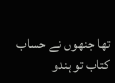تھا جنھوں نے حساب کتاب تو ہندو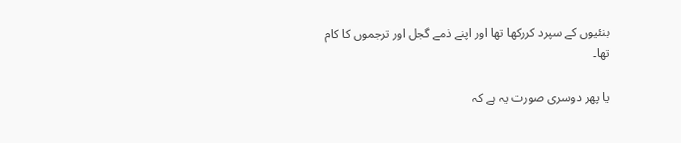بنئیوں کے سپرد کررکھا تھا اور اپنے ذمے گجل اور ترجموں کا کام تھا۔

یا پھر دوسری صورت یہ ہے کہ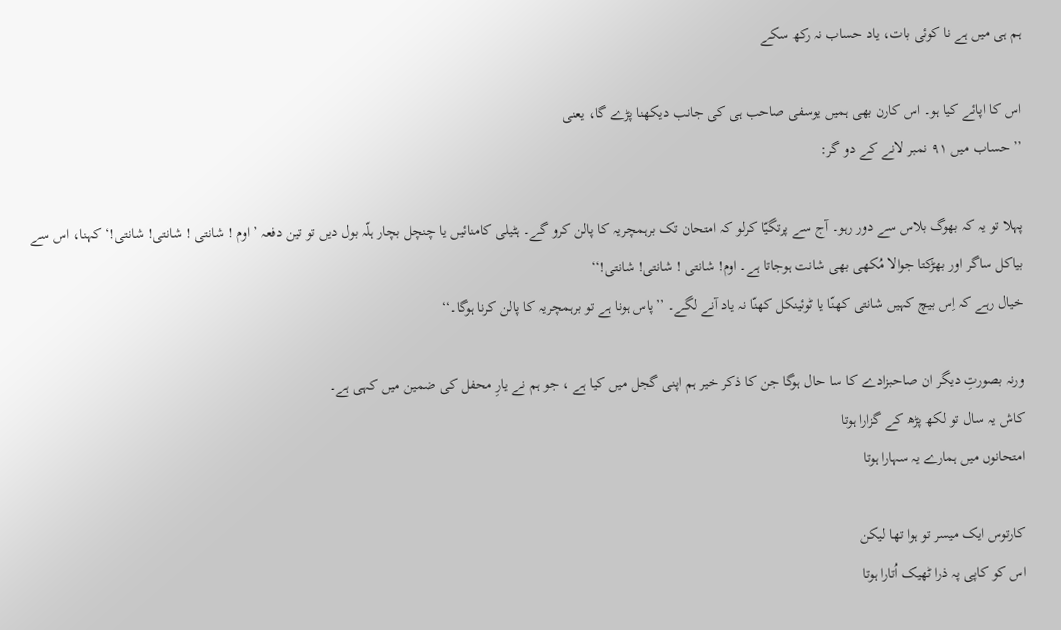ہم ہی میں ہے نا کوئی بات، یاد حساب نہ رکھ سکے

اس کا اپائے کیا ہو۔ اس کارن بھی ہمیں یوسفی صاحب ہی کی جانب دیکھنا پڑے گا، یعنی
’’ حساب میں ۹۱ نمبر لانے کے دو گر:

پہلا تو یہ کہ بھوگ بلاس سے دور رہو۔ آج سے پرتگیّا کرلو کہ امتحان تک برہمچریہ کا پالن کرو گے۔ ہٹیلی کامنائیں یا چنچل بچار ہلّہ بول دیں تو تین دفعہ ’ اوم ! شانتی ! شانتی! شانتی!‘ کہنا، اس سے بیاکل ساگر اور بھڑکتا جوالا مُکھی بھی شانت ہوجاتا ہے۔ اوم! شانتی ! شانتی! شانتی!‘‘
خیال رہے کہ اِس بیچ کہیں شانتی کھنّا یا ٹوئینکل کھنّا نہ یاد آنے لگے۔ ’’پاس ہونا ہے تو برہمچریہ کا پالن کرنا ہوگا۔‘‘

ورنہ بصورتِ دیگر ان صاحبزادے کا سا حال ہوگا جن کا ذکر خیر ہم اپنی گجل میں کیا ہے ، جو ہم نے یارِ محفل کی ضمین میں کہی ہے۔
کاش یہ سال تو لکھ پڑھ کے گزارا ہوتا
امتحانوں میں ہمارے یہ سہارا ہوتا

کارتوس ایک میسر تو ہوا تھا لیکن
اس کو کاپی پہ ذرا ٹھیک اُتارا ہوتا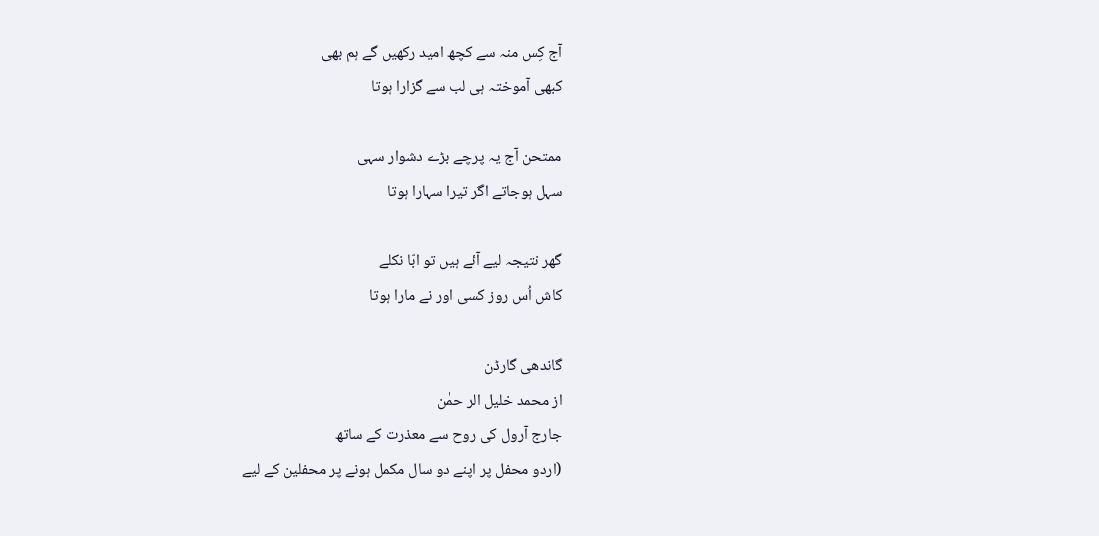آج کِس منہ سے کچھ امید رکھیں گے ہم بھی
کبھی آموختہ ہی لب سے گزارا ہوتا

ممتحن آج یہ پرچے بڑے دشوار سہی
سہل ہوجاتے اگر تیرا سہارا ہوتا

گھر نتیجہ لیے آئے ہیں تو ابّا نکلے
کاش اُس روز کسی اور نے مارا ہوتا

گاندھی گارڈن
از محمد خلیل الر حمٰن
جارج آرول کی روح سے معذرت کے ساتھ
(اردو محفل پر اپنے دو سال مکمل ہونے پر محفلین کے لیے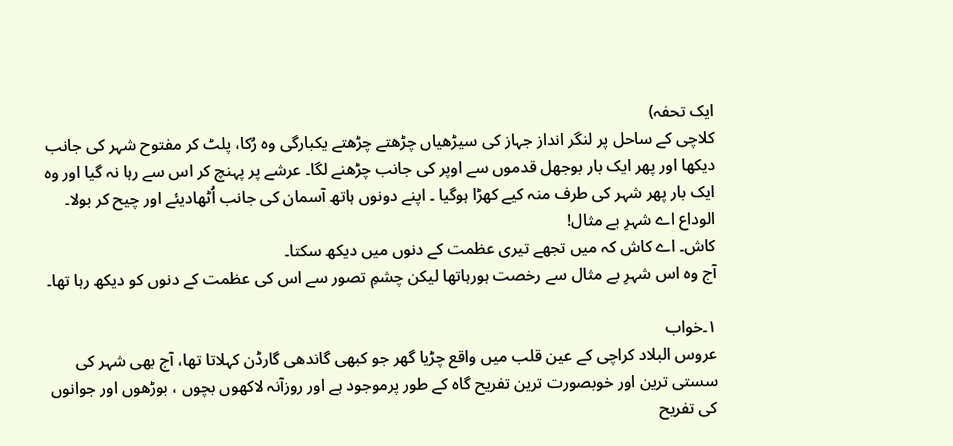ایک تحفہ)
کلاچی کے ساحل پر لنگر انداز جہاز کی سیڑھیاں چڑھتے چڑھتے یکبارگی وہ رُکا، پلٹ کر مفتوح شہر کی جانب دیکھا اور پھر ایک بار بوجھل قدموں سے اوپر کی جانب چڑھنے لگا۔ عرشے پر پہنچ کر اس سے رہا نہ گیا اور وہ ایک بار پھر شہر کی طرف منہ کیے کھڑا ہوگیا ۔ اپنے دونوں ہاتھ آسمان کی جانب اُٹھادیئے اور چیح کر بولا۔
الوداع اے شہرِ بے مثال!
کاش۔ اے کاش کہ میں تجھے تیری عظمت کے دنوں میں دیکھ سکتا۔
آج وہ اس شہرِ بے مثال سے رخصت ہورہاتھا لیکن چشمِ تصور سے اس کی عظمت کے دنوں کو دیکھ رہا تھا۔

۱۔خواب
عروس البلاد کراچی کے عین قلب میں واقع چڑیا گھر جو کبھی گاندھی گارڈن کہلاتا تھا، آج بھی شہر کی سستی ترین اور خوبصورت ترین تفریح گاہ کے طور پرموجود ہے اور روزآنہ لاکھوں بچوں ، بوڑھوں اور جوانوں کی تفریح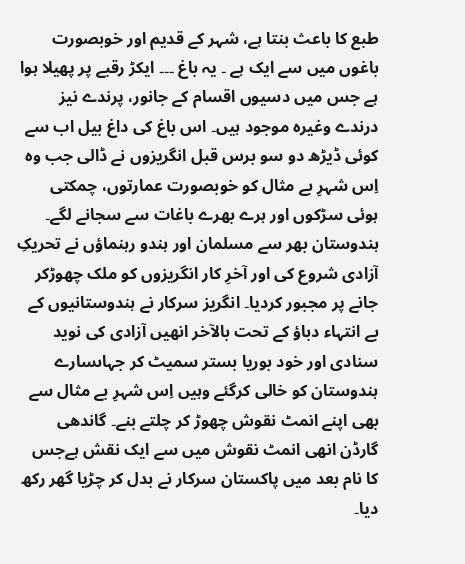طبع کا باعث بنتا ہے، شہر کے قدیم اور خوبصورت باغوں میں سے ایک ہے ۔ یہ باغ ۔۔۔ ایکڑ رقبے پر پھیلا ہوا ہے جس میں دسیوں اقسام کے جانور، پرندے نیز درندے وغیرہ موجود ہیں۔ اس باغ کی داغ بیل اب سے کوئی ڈیڑھ دو سو برس قبل انگریزوں نے ڈالی جب وہ اِس شہرِ بے مثال کو خوبصورت عمارتوں، چمکتی ہوئی سڑکوں اور ہرے بھرے باغات سے سجانے لگے۔
ہندوستان بھر سے مسلمان اور ہندو رہنماؤں نے تحریکِ آزادی شروع کی اور آخرِ کار انگریزوں کو ملک چھوڑکر جانے پر مجبور کردیا۔ انگریز سرکار نے ہندوستانیوں کے بے انتہاء دباؤ کے تحت بالآخر انھیں آزادی کی نوید سنادی اور خود بوریا بستر سمیٹ کر جہاںسارے ہندوستان کو خالی کرگئے وہیں اِس شہرِ بے مثال سے بھی اپنے انمٹ نقوش چھوڑ کر چلتے بنے۔ گاندھی گارڈن انھی انمٹ نقوش میں سے ایک نقش ہےجس کا نام بعد میں پاکستان سرکار نے بدل کر چڑیا گھر رکھ دیا۔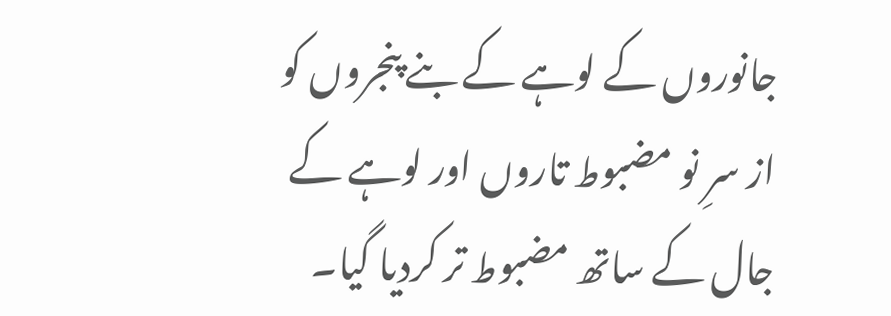جانوروں کے لوہے کے بنے پنجروں کو از سرِ نو مضبوط تاروں اور لوہے کے جال کے ساتھ مضبوط تر کردیا گیا۔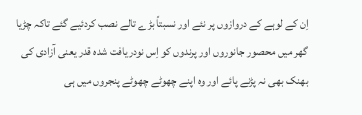اِن کے لوہے کے دروازوں پر نئے اور نسبتاً بڑے تالے نصب کردئیے گئے تاکہ چڑیا گھر میں محصور جانوروں اور پرندوں کو اِس نودریافت شدہ قدر یعنی آزادی کی بھنک بھی نہ پڑنے پائے اور وہ اپنے چھوٹے چھوٹے پنجروں میں ہی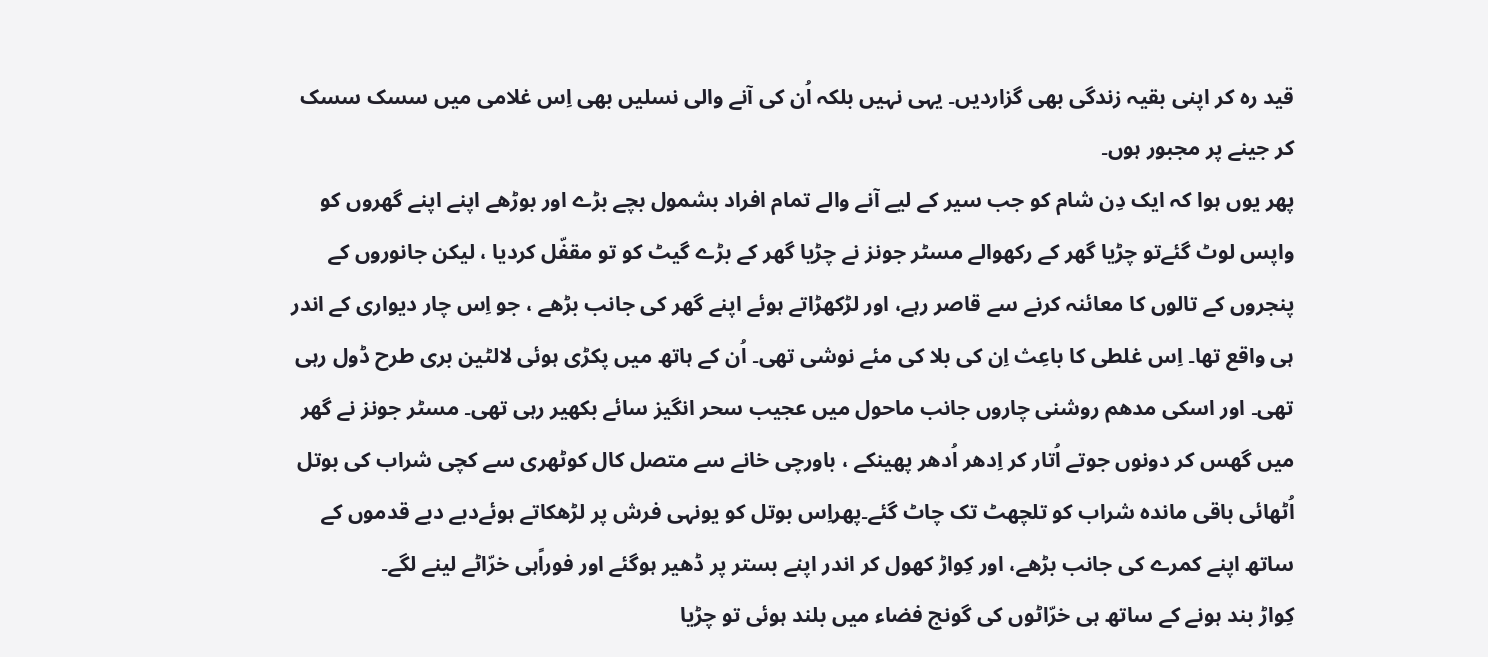قید رہ کر اپنی بقیہ زندگی بھی گزاردیں۔ یہی نہیں بلکہ اُن کی آنے والی نسلیں بھی اِس غلامی میں سسک سسک کر جینے پر مجبور ہوں۔
پھر یوں ہوا کہ ایک دِن شام کو جب سیر کے لیے آنے والے تمام افراد بشمول بچے بڑے اور بوڑھے اپنے اپنے گھروں کو واپس لوٹ گئےتو چڑیا گھر کے رکھوالے مسٹر جونز نے چڑیا گھر کے بڑے گیٹ کو تو مقفّل کردیا ، لیکن جانوروں کے پنجروں کے تالوں کا معائنہ کرنے سے قاصر رہے، اور لڑکھڑاتے ہوئے اپنے گھر کی جانب بڑھے ، جو اِس چار دیواری کے اندر ہی واقع تھا۔ اِس غلطی کا باعِث اِن کی بلا کی مئے نوشی تھی۔ اُن کے ہاتھ میں پکڑی ہوئی لالٹین بری طرح ڈول رہی تھی۔ اور اسکی مدھم روشنی چاروں جانب ماحول میں عجیب سحر انگیز سائے بکھیر رہی تھی۔ مسٹر جونز نے گھر میں گھس کر دونوں جوتے اُتار کر اِدھر اُدھر پھینکے ، باورچی خانے سے متصل کال کوٹھری سے کچی شراب کی بوتل اُٹھائی باقی ماندہ شراب کو تلچھٹ تک چاٹ گئے۔پھراِس بوتل کو یونہی فرش پر لڑھکاتے ہوئےدبے دبے قدموں کے ساتھ اپنے کمرے کی جانب بڑھے، اور کِواڑ کھول کر اندر اپنے بستر پر ڈھیر ہوگئے اور فوراًہی خرّاٹے لینے لگے۔
کِواڑ بند ہونے کے ساتھ ہی خرّاٹوں کی گونج فضاء میں بلند ہوئی تو چڑیا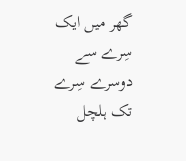گھر میں ایک سِرے سے دوسرے سِرے تک ہلچل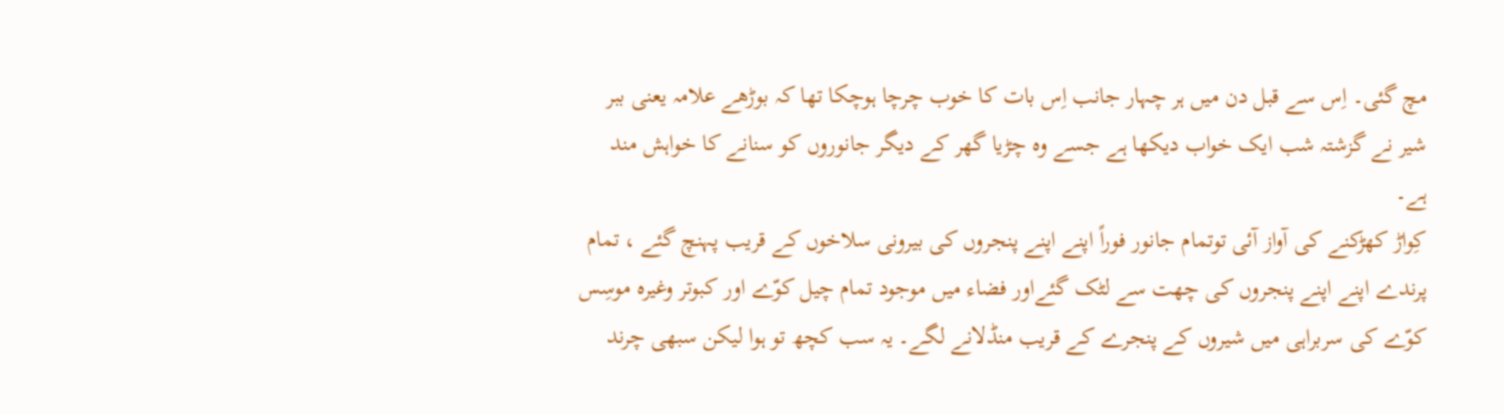مچ گئی۔ اِس سے قبل دن میں ہر چہار جانب اِس بات کا خوب چرچا ہوچکا تھا کہ بوڑھے علامہ یعنی ببر شیر نے گزشتہ شب ایک خواب دیکھا ہے جسے وہ چڑیا گھر کے دیگر جانوروں کو سنانے کا خواہش مند ہے۔
کِواڑ کھڑکنے کی آواز آئی توتمام جانور فوراً اپنے اپنے پنجروں کی بیرونی سلاخوں کے قریب پہنچ گئے ، تمام پرندے اپنے اپنے پنجروں کی چھت سے لٹک گئےاور فضاء میں موجود تمام چیل کوّے اور کبوتر وغیرہ موسِس کوّے کی سربراہی میں شیروں کے پنجرے کے قریب منڈلانے لگے۔ یہ سب کچھ تو ہوا لیکن سبھی چرند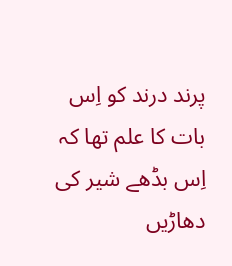پرند درند کو اِس بات کا علم تھا کہ اِس بڈھے شیر کی دھاڑیں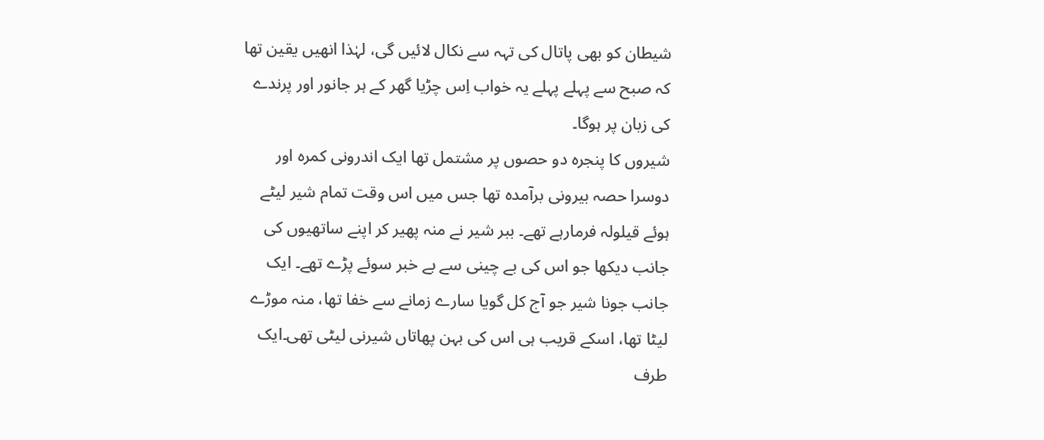شیطان کو بھی پاتال کی تہہ سے نکال لائیں گی، لہٰذا انھیں یقین تھا کہ صبح سے پہلے پہلے یہ خواب اِس چڑیا گھر کے ہر جانور اور پرندے کی زبان پر ہوگا۔
شیروں کا پنجرہ دو حصوں پر مشتمل تھا ایک اندرونی کمرہ اور دوسرا حصہ بیرونی برآمدہ تھا جس میں اس وقت تمام شیر لیٹے ہوئے قیلولہ فرمارہے تھے۔ ببر شیر نے منہ پھیر کر اپنے ساتھیوں کی جانب دیکھا جو اس کی بے چینی سے بے خبر سوئے پڑے تھے۔ ایک جانب جونا شیر جو آج کل گویا سارے زمانے سے خفا تھا، منہ موڑے لیٹا تھا، اسکے قریب ہی اس کی بہن پھاتاں شیرنی لیٹی تھی۔ایک طرف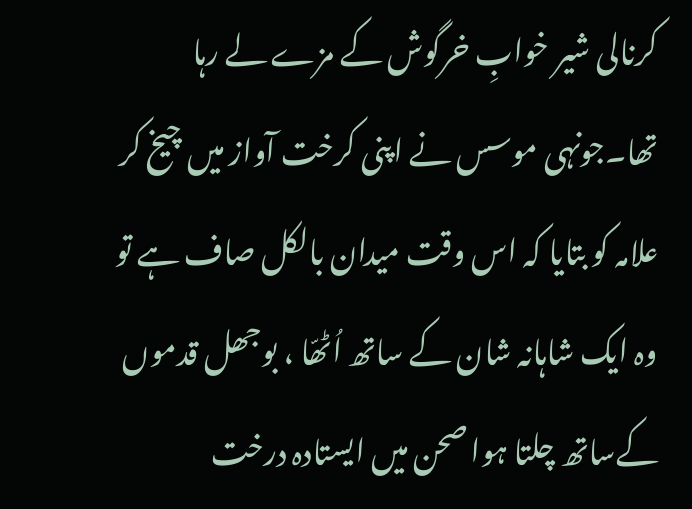کرنالی شیر خوابِ خرگوش کے مزے لے رہا تھا۔جونہی موسس نے اپنی کرخت آواز میں چیخ کر علامہ کو بتایا کہ اس وقت میدان بالکل صاف ہے تو وہ ایک شاہانہ شان کے ساتھ اُٹھّا ، بوجھل قدموں کےساتھ چلتا ہوا صحن میں ایستادہ درخت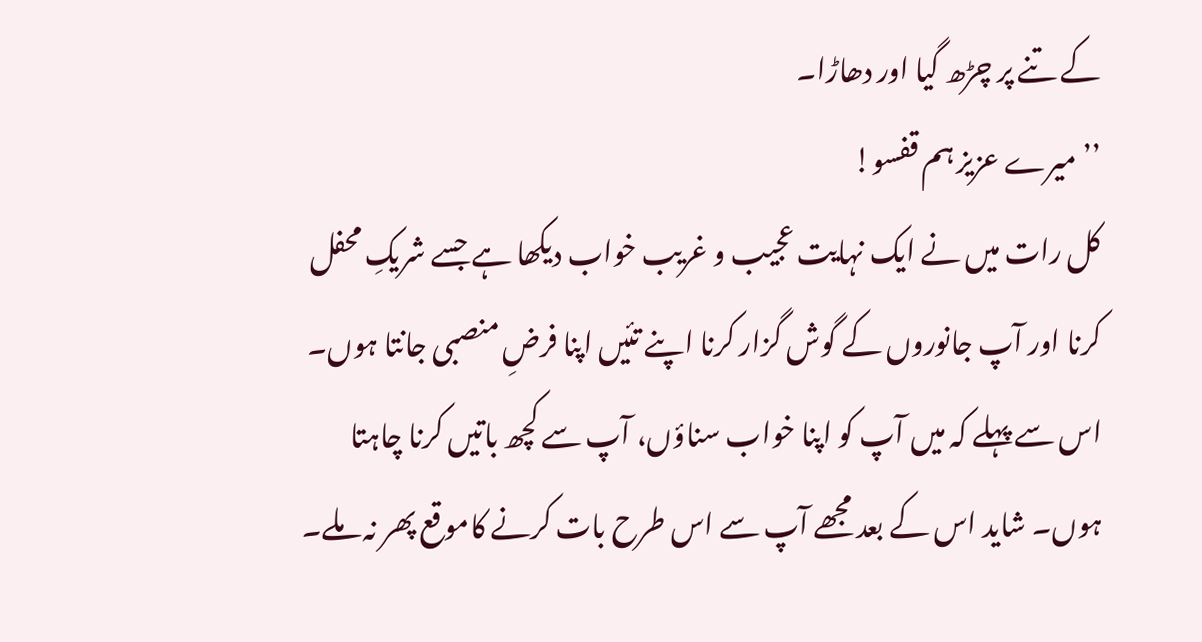کے تنے پر چڑھ گیا اور دھاڑا۔
’’ میرے عزیز ہم قفسو!
کل رات میں نے ایک نہایت عجیب و غریب خواب دیکھا ہے جسے شریکِ محفل کرنا اور آپ جانوروں کے گوش گزار کرنا اپنے تئیں اپنا فرضِ منصبی جانتا ہوں۔ اس سے پہلے کہ میں آپ کو اپنا خواب سناؤں، آپ سے کچھ باتیں کرنا چاہتا ہوں۔ شاید اس کے بعد مجھے آپ سے اس طرح بات کرنے کاموقع پھر نہ ملے۔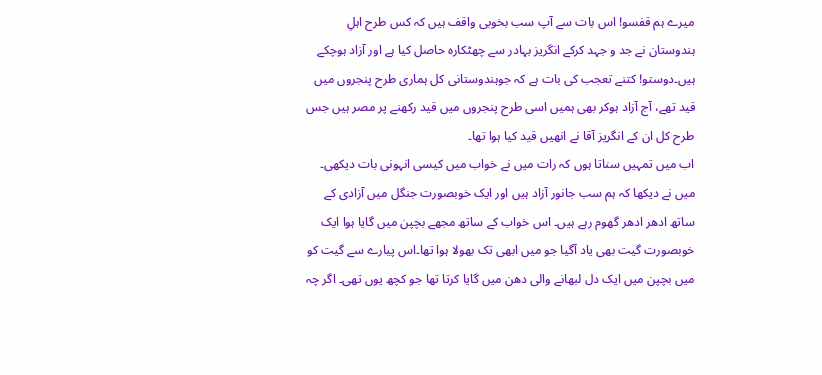میرے ہم قفسو! اس بات سے آپ سب بخوبی واقف ہیں کہ کس طرح اہلِ ہندوستان نے جد و جہد کرکے انگریز بہادر سے چھٹکارہ حاصل کیا ہے اور آزاد ہوچکے ہیں۔دوستو! کتنے تعجب کی بات ہے کہ جوہندوستانی کل ہماری طرح پنجروں میں قید تھے، آج آزاد ہوکر بھی ہمیں اسی طرح پنجروں میں قید رکھنے پر مصر ہیں جس طرح کل ان کے انگریز آقا نے انھیں قید کیا ہوا تھا۔
اب میں تمہیں سناتا ہوں کہ رات میں نے خواب میں کیسی انہونی بات دیکھی۔ میں نے دیکھا کہ ہم سب جانور آزاد ہیں اور ایک خوبصورت جنگل میں آزادی کے ساتھ ادھر ادھر گھوم رہے ہیں۔ اس خواب کے ساتھ مجھے بچپن میں گایا ہوا ایک خوبصورت گیت بھی یاد آگیا جو میں ابھی تک بھولا ہوا تھا۔اس پیارے سے گیت کو میں بچپن میں ایک دل لبھانے والی دھن میں گایا کرتا تھا جو کچھ یوں تھی۔ اگر چہ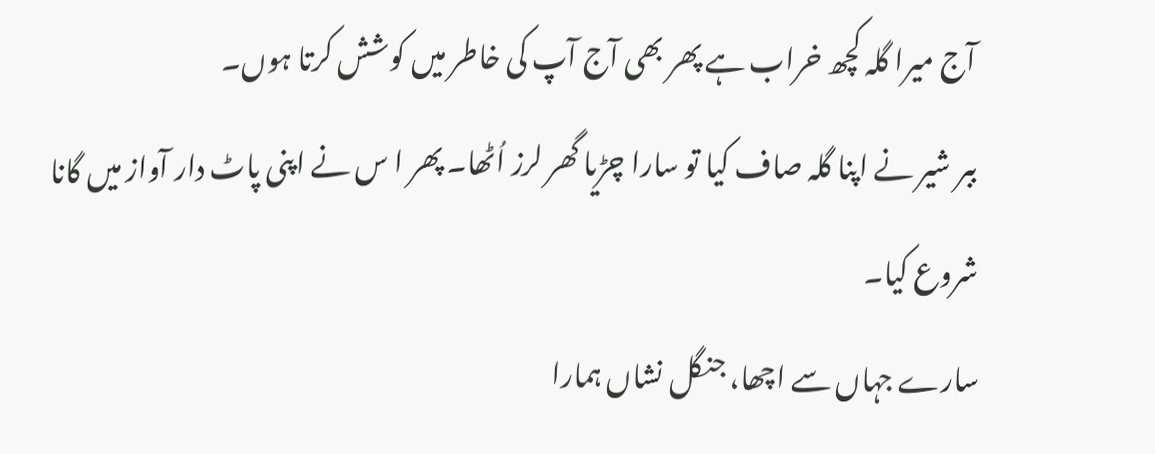آج میرا گلہ کچھ خراب ہے پھر بھی آج آپ کی خاطر میں کوشش کرتا ہوں۔
ببر شیر نے اپنا گلہ صاف کیا تو سارا چڑیا گھر لرز اُٹھا۔ پھر ا س نے اپنی پاٹ دار آواز میں گانا شروع کیا۔
سارے جہاں سے اچھا، جنگل نشاں ہمارا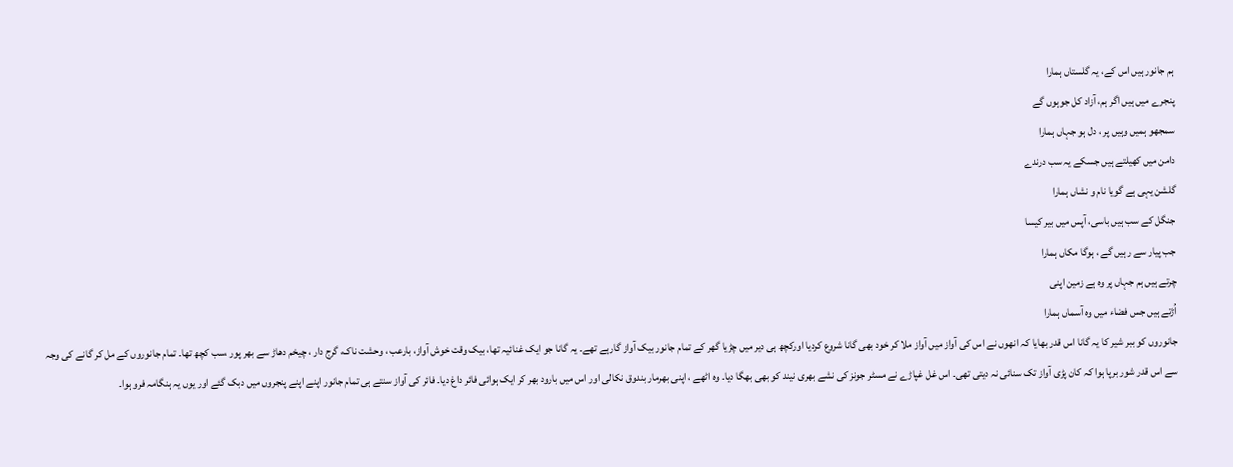ہم جانور ہیں اس کے، یہ گلستاں ہمارا
پنجرے میں ہیں اگر ہم، آزاد کل جوہوں گے
سمجھو ہمیں وہیں پر ، دل ہو جہاں ہمارا
دامن میں کھیلتے ہیں جسکے یہ سب درندے
گلشن یہی ہے گویا نام و نشاں ہمارا
جنگل کے سب ہیں باسی، آپس میں بیر کیسا
جب پیار سے رہیں گے ، ہوگا مکاں ہمارا
چرتے ہیں ہم جہاں پر وہ ہے زمین اپنی
اُڑتے ہیں جس فضاء میں وہ آسماں ہمارا
جانوروں کو ببر شیر کا یہ گانا اس قدر بھایا کہ انھوں نے اس کی آواز میں آواز ملا کر خود بھی گانا شروع کردیا اورکچھ ہی دیر میں چڑیا گھر کے تمام جانور بیک آواز گارہے تھے۔ یہ گانا جو ایک غنائیہ تھا، بیک وقت خوش آواز، بارعب ، وحشت ناک، گرج دار ، چیخم دھاڑ سے بھر پور ،سب کچھ تھا۔ تمام جانوروں کے مل کر گانے کی وجہ سے اس قدر شور برپا ہوا کہ کان پڑی آواز تک سنائی نہ دیتی تھی۔ اس غل غپاڑے نے مسٹر جونز کی نشے بھری نیند کو بھی بھگا دیا۔ وہ اٹھے ، اپنی بھرمار بندوق نکالی اور اس میں بارود بھر کر ایک ہوائی فائر داغ دیا۔ فائر کی آواز سنتے ہی تمام جانور اپنے اپنے پنجروں میں دبک گئے اور یوں یہ ہنگامہ فرو ہوا۔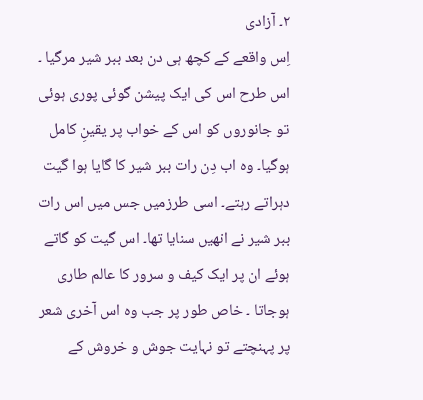۲۔ آزادی
اِس واقعے کے کچھ ہی دن بعد ببر شیر مرگیا ۔ اس طرح اس کی ایک پیشن گوئی پوری ہوئی تو جانوروں کو اس کے خواب پر یقینِ کامل ہوگیا۔ وہ اب دِن رات ببر شیر کا گایا ہوا گیت دہراتے رہتے۔ اسی طرزمیں جس میں اس رات ببر شیر نے انھیں سنایا تھا۔ اس گیت کو گاتے ہوئے ان پر ایک کیف و سرور کا عالم طاری ہوجاتا ۔ خاص طور پر جب وہ اس آخری شعر پر پہنچتے تو نہایت جوش و خروش کے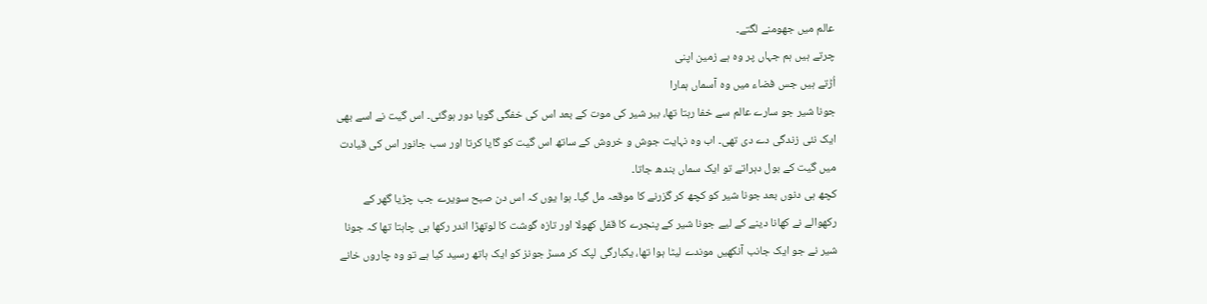عالم میں جھومنے لگتے۔
چرتے ہیں ہم جہاں پر وہ ہے زمین اپنی
اُڑتے ہیں جس فضاء میں وہ آسماں ہمارا
جونا شیر جو سارے عالم سے خفا رہتا تھا، ببر شیر کی موت کے بعد اس کی خفگی گویا دور ہوگئی۔ اس گیت نے اسے بھی ایک نئی زندگی دے دی تھی۔ اب وہ نہایت جوش و خروش کے ساتھ اس گیت کو گایا کرتا اور سب جانور اس کی قیادت میں گیت کے بول دہراتے تو ایک سماں بندھ جاتا۔
کچھ ہی دنوں بعد جونا شیر کو کچھ کر گزرنے کا موقعہ مل گیا۔ ہوا یوں کہ اس دن صبح سویرے جب چڑیا گھر کے رکھوالے نے کھانا دینے کے لیے جونا شیر کے پنجرے کا قفل کھولا اور تازہ گوشت کا لوتھڑا اندر رکھا ہی چاہتا تھا کہ جونا شیر نے جو ایک جانب آنکھیں موندے لیٹا ہوا تھا، یکبارگی لپک کر مسڑ جونز کو ایک ہاتھ رسید کیا ہے تو وہ چاروں خانے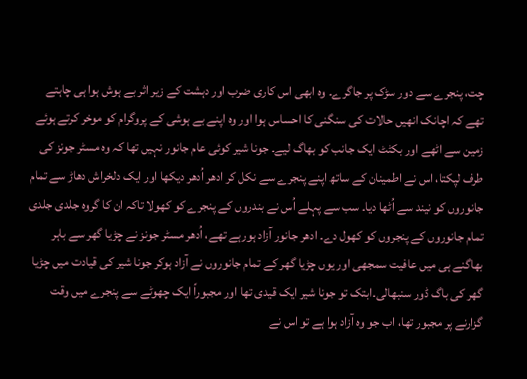چت، پنجرے سے دور سڑک پر جاگرے۔ وہ ابھی اس کاری ضرب اور دہشت کے زیر اثر بے ہوش ہوا ہی چاہتے تھے کہ اچانک انھیں حالات کی سنگنی کا احساس ہوا اور وہ اپنے بے ہوشی کے پروگرام کو موخر کرتے ہوئے زمین سے اٹھے اور بکٹٹ ایک جانب کو بھاگ لیے۔ جونا شیر کوئی عام جانور نہیں تھا کہ وہ مسٹر جونز کی طرف لپکتا، اس نے اطمینان کے ساتھ اپنے پنجرے سے نکل کر ادھر اُدھر دیکھا اور ایک دلخراش دھاڑ سے تمام جانوروں کو نیند سے اُٹھا دیا۔ سب سے پہلے اُس نے بندروں کے پنجرے کو کھولا تاکہ ان کا گروہ جلدی جلدی تمام جانوروں کے پنجروں کو کھول دے۔ ادھر جانور آزاد ہورہے تھے، اُدھر مسٹر جونز نے چڑیا گھر سے باہر بھاگنے ہی میں عافیت سمجھی اور یوں چڑیا گھر کے تمام جانوروں نے آزاد ہوکر جونا شیر کی قیادت میں چڑیا گھر کی باگ ڈور سنبھالی۔ابتک تو جونا شیر ایک قیدی تھا اور مجبوراً ایک چھوٹے سے پنجرے میں وقت گزارنے پر مجبور تھا، اب جو وہ آزاد ہوا ہے تو اس نے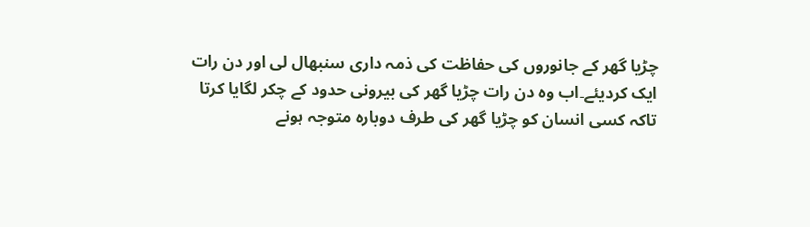چڑیا گھر کے جانوروں کی حفاظت کی ذمہ داری سنبھال لی اور دن رات ایک کردیئے۔اب وہ دن رات چڑیا گھر کی بیرونی حدود کے چکر لگایا کرتا تاکہ کسی انسان کو چڑیا گھر کی طرف دوبارہ متوجہ ہونے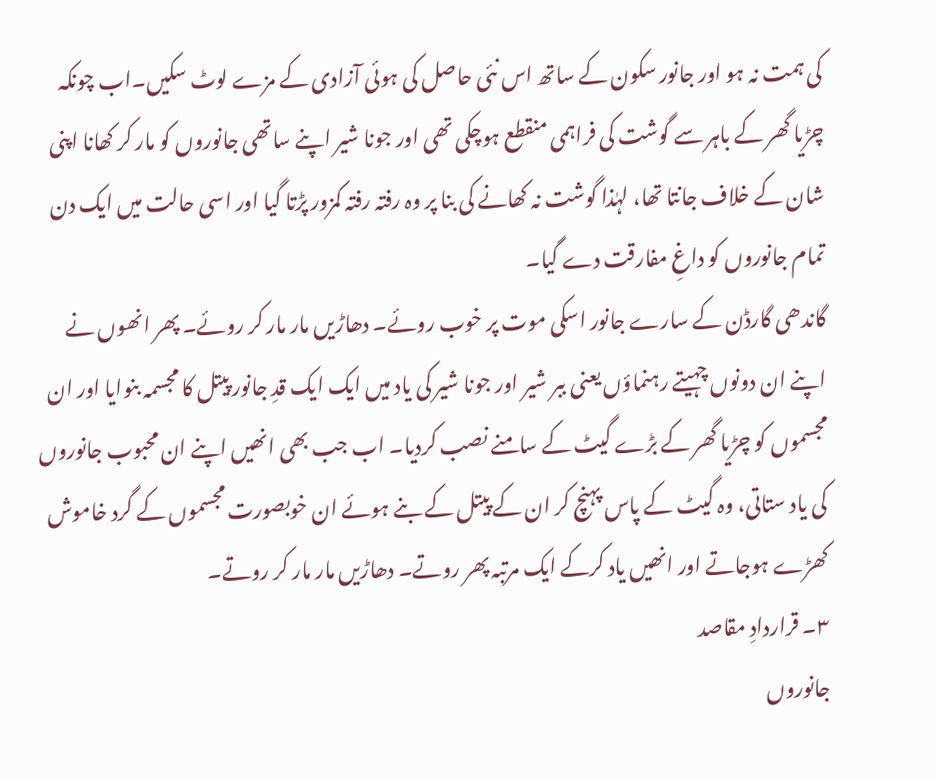کی ہمت نہ ہو اور جانور سکون کے ساتھ اس نئی حاصل کی ہوئی آزادی کے مزے لوٹ سکیں۔اب چونکہ چڑیا گھر کے باہر سے گوشت کی فراہمی منقطع ہوچکی تھی اور جونا شیر اپنے ساتھی جانوروں کو مار کر کھانا اپنی شان کے خلاف جانتا تھا، لہٰذا گوشت نہ کھانے کی بنا پر وہ رفتہ رفتہ کمزور پڑتا گیا اور اسی حالت میں ایک دن تمام جانوروں کو داغِ مفارقت دے گیا۔
گاندھی گارڈن کے سارے جانور اسکی موت پر خوب روئے۔ دھاڑیں مار مار کر روئے۔ پھر انھوں نے اپنے ان دونوں چہیتے رہنماؤں یعنی ببر شیر اور جونا شیر کی یاد میں ایک ایک قدِ جانور پیتل کا مجسمہ بنوایا اور ان مجسموں کو چڑیا گھر کے بڑے گیٹ کے سامنے نصب کردیا۔ اب جب بھی انھیں اپنے ان محبوب جانوروں کی یاد ستاتی، وہ گیٹ کے پاس پہنچ کر ان کے پیتل کے بنے ہوئے ان خوبصورت مجسموں کے گرد خاموش کھڑے ہوجاتے اور انھیں یاد کرکے ایک مرتبہ پھر روتے۔ دھاڑیں مار مار کر روتے۔
۳۔ قراردادِ مقاصد
جانوروں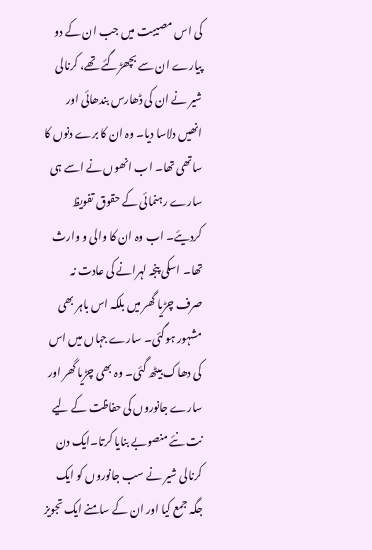کی اس مصیبت میں جب ان کے دو پیارے ان سے بچھڑگئے تھے، کرنالی شیر نے ان کی ڈھارس بندھائی اور انھیں دلاسا دیا۔ وہ ان کا برے دنوں کا ساتھی تھا۔ اب انھوں نے اسے ہی سارے رہنمائی کے حقوق تفویظ کردیئے۔ اب وہ ان کا والی و وارث تھا۔ اسکی پنجہ لہرانے کی عادت نہ صرف چڑیا گھر میں بلکہ اس باہر بھی مشہور ہوگئی۔ سارے جہاں میں اس کی دھاک بیٹھ گئی۔ وہ بھی چڑیا گھر اور سارے جانوروں کی حفاظت کے لیے نت نئے منصوبے بنایا کرتا۔ایک دن کرنالی شیر نے سب جانوروں کو ایک جگہ جمع کیا اور ان کے سامنے ایک تجویز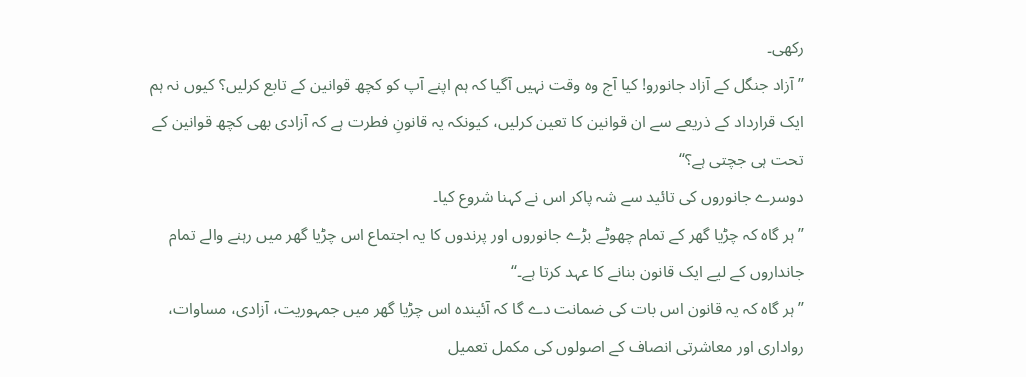رکھی۔
’’آزاد جنگل کے آزاد جانورو! کیا آج وہ وقت نہیں آگیا کہ ہم اپنے آپ کو کچھ قوانین کے تابع کرلیں؟ کیوں نہ ہم ایک قرارداد کے ذریعے سے ان قوانین کا تعین کرلیں، کیونکہ یہ قانونِ فطرت ہے کہ آزادی بھی کچھ قوانین کے تحت ہی جچتی ہے؟‘‘
دوسرے جانوروں کی تائید سے شہ پاکر اس نے کہنا شروع کیا۔
’’ہر گاہ کہ چڑیا گھر کے تمام چھوٹے بڑے جانوروں اور پرندوں کا یہ اجتماع اس چڑیا گھر میں رہنے والے تمام جانداروں کے لیے ایک قانون بنانے کا عہد کرتا ہے۔‘‘
’’ہر گاہ کہ یہ قانون اس بات کی ضمانت دے گا کہ آئیندہ اس چڑیا گھر میں جمہوریت، آزادی، مساوات، رواداری اور معاشرتی انصاف کے اصولوں کی مکمل تعمیل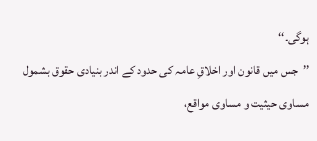ہوگی۔‘‘
’’جس میں قانون اور اخلاقِ عامہ کی حدود کے اندر بنیادی حقوق بشمول مساوی حیثیت و مساوی مواقع،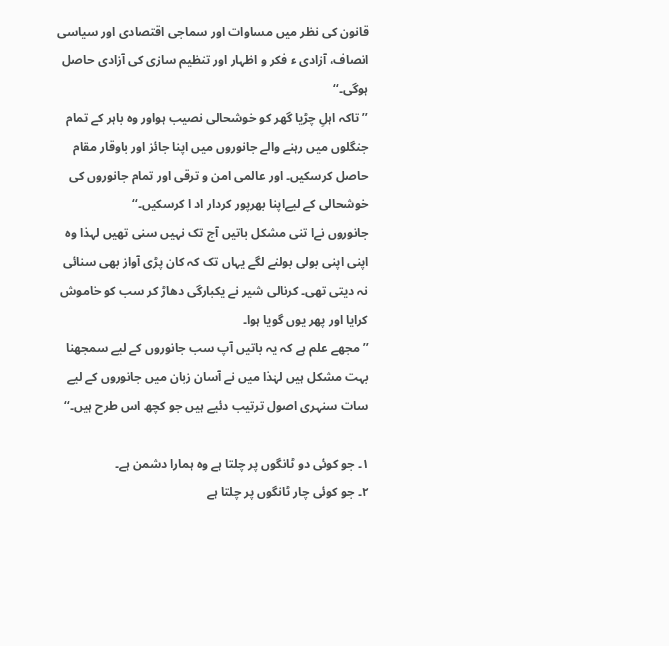قانون کی نظر میں مساوات اور سماجی اقتصادی اور سیاسی انصاف، آزادی ء فکر و اظہار اور تنظیم سازی کی آزادی حاصل ہوگی۔‘‘
’’تاکہ اہلِ چڑیا گھر کو خوشحالی نصیب ہواور وہ باہر کے تمام جنگلوں میں رہنے والے جانوروں میں اپنا جائز اور باوقار مقام حاصل کرسکیں۔ اور عالمی امن و ترقی اور تمام جانوروں کی خوشحالی کے لیےاپنا بھرپور کردار اد ا کرسکیں۔‘‘
جانوروں نےا تنی مشکل باتیں آج تک نہیں سنی تھیں لہذا وہ اپنی اپنی بولی بولنے لگے یہاں تک کہ کان پڑی آواز بھی سنائی نہ دیتی تھی۔ کرنالی شیر نے یکبارگی دھاڑ کر سب کو خاموش کرایا اور پھر یوں گویا ہوا۔
’’مجھے علم ہے کہ یہ باتیں آپ سب جانوروں کے لیے سمجھنا بہت مشکل ہیں لہٰذا میں نے آسان زبان میں جانوروں کے لیے سات سنہری اصول ترتیب دئیے ہیں جو کچھ اس طرح ہیں۔‘‘

۱۔ جو کوئی دو ٹانگوں پر چلتا ہے وہ ہمارا دشمن ہے۔
۲۔ جو کوئی چار ٹانگوں پر چلتا ہے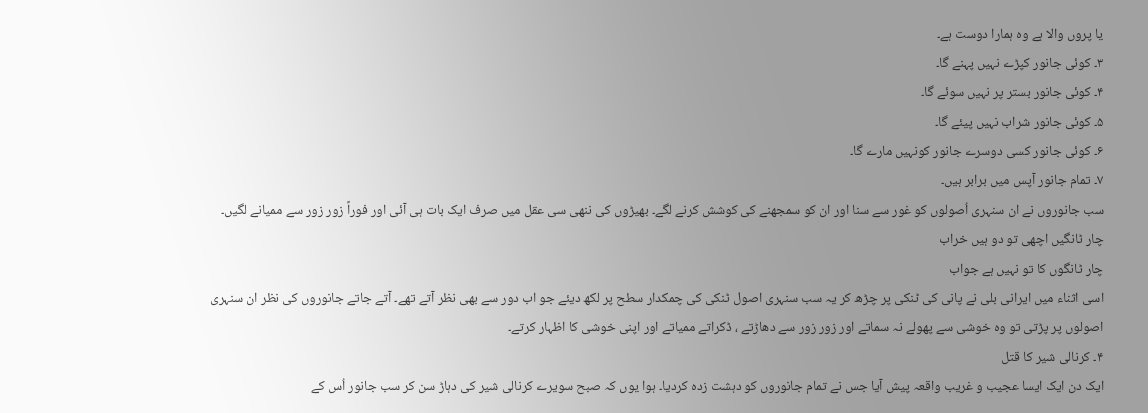یا پروں والا ہے وہ ہمارا دوست ہے۔
۳۔ کوئی جانور کپڑے نہیں پہنے گا۔
۴۔ کوئی جانور بستر پر نہیں سوئے گا۔
۵۔ کوئی جانور شراب نہیں پیئے گا۔
۶۔ کوئی جانور کسی دوسرے جانور کونہیں مارے گا۔
۷۔ تمام جانور آپس میں برابر ہیں۔
سب جانوروں نے ان سنہری اُصولوں کو غور سے سنا اور ان کو سمجھنے کی کوشش کرنے لگے۔ بھیڑوں کی ننھی سی عقل میں صرف ایک بات ہی آئی اور فوراً زور زور سے ممیانے لگیں۔
چار ٹانگیں اچھی تو دو ہیں خراب
چار ٹانگوں کا تو نہیں ہے جواب
اسی اثناء میں ایرانی بلی نے پانی کی ٹنکی پر چڑھ کر یہ سب سنہری اصول ٹنکی کی چمکدار سطح پر لکھ دیئے جو اب دور سے بھی نظر آتے تھے۔ آتے جاتے جانوروں کی نظر ان سنہری اصولوں پر پڑتی تو وہ خوشی سے پھولے نہ سماتے اور زور زور سے دھاڑتے ، ڈکراتے ممیاتے اور اپنی خوشی کا اظہار کرتے۔
۴۔ کرنالی شیر کا قتل
ایک دن ایک ایسا عجیب و غریب واقعہ پیش آیا جس نے تمام جانوروں کو دہشت زدہ کردیا۔ ہوا یوں کہ صبح سویرے کرنالی شیر کی دہاڑ سن کر سب جانور اُس کے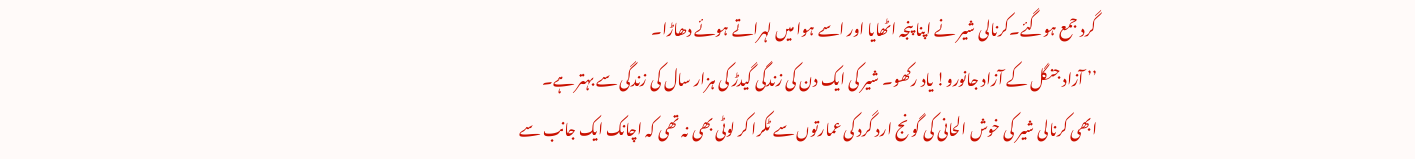گرد جمع ہوگئے۔کرنالی شیر نے اپنا پنجہ اٹھایا اور اسے ہوا میں لہراتے ہوئے دھاڑا۔
’’ آزاد جنگل کے آزاد جانورو! یاد رکھو۔ شیر کی ایک دن کی زندگی گیدڑ کی ہزار سال کی زندگی سے بہتر ہے۔
ابھی کرنالی شیر کی خوش الحانی کی گو نج ارد گرد کی عمارتوں سے ٹکرا کر لوٹی بھی نہ تھی کہ اچانک ایک جانب سے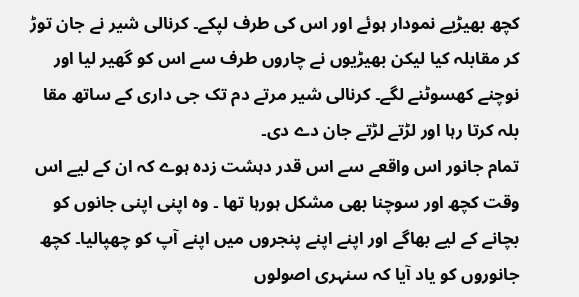کچھ بھیڑیے نمودار ہوئے اور اس کی طرف لپکے۔ کرنالی شیر نے جان توڑ کر مقابلہ کیا لیکن بھیڑیوں نے چاروں طرف سے اس کو گھیر لیا اور نوچنے کھسوٹنے لگے۔ کرنالی شیر مرتے دم تک جی داری کے ساتھ مقا بلہ کرتا رہا اور لڑتے لڑتے جان دے دی۔
تمام جانور اس واقعے سے اس قدر دہشت زدہ ہوے کہ ان کے لیے اس وقت کچھ اور سوچنا بھی مشکل ہورہا تھا ۔ وہ اپنی اپنی جانوں کو بچانے کے لیے بھاگے اور اپنے اپنے پنجروں میں اپنے آپ کو چھپالیا۔ کچھ جانوروں کو یاد آیا کہ سنہری اصولوں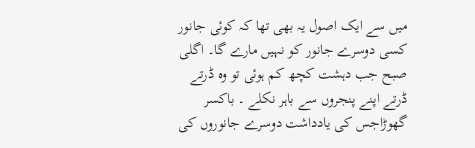میں سے ایک اصول یہ بھی تھا کہ کوئی جانور کسی دوسرے جانور کو نہیں مارے گا۔ اگلی صبح جب دہشت کچھ کم ہوئی تو وہ ڈرتے ڈرتے اپنے پنجروں سے باہر نکلے ۔ باکسر گھوڑاجس کی یادداشت دوسرے جانوروں کی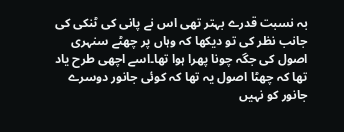بہ نسبت قدرے بہتر تھی اس نے پانی کی ٹنکی کی جانب نظر کی تو دیکھا کہ وہاں پر چھٹے سنہری اصول کی جگہ چونا پھرا ہوا تھا۔اسے اچھی طرح یاد تھا کہ چھٹا اصول یہ تھا کہ کوئی جانور دوسرے جانور کو نہیں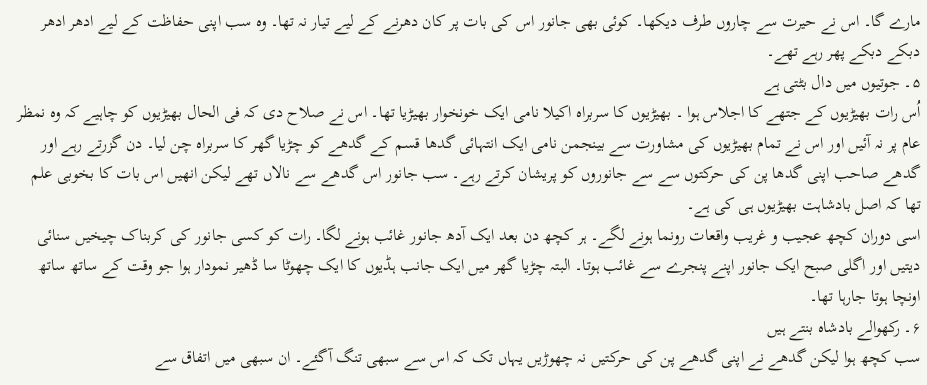مارے گا۔ اس نے حیرت سے چاروں طرف دیکھا۔ کوئی بھی جانور اس کی بات پر کان دھرنے کے لیے تیار نہ تھا۔ وہ سب اپنی حفاظت کے لیے ادھر ادھر دبکے دبکے پھر رہے تھے۔
۵۔ جوتیوں میں دال بٹتی ہے
اُس رات بھیڑیوں کے جتھے کا اجلاس ہوا ۔ بھیڑیوں کا سربراہ اکیلا نامی ایک خونخوار بھیڑیا تھا۔ اس نے صلاح دی کہ فی الحال بھیڑیوں کو چاہیے کہ وہ نمظر عام پر نہ آئیں اور اس نے تمام بھیڑیوں کی مشاورت سے بینجمن نامی ایک انتہائی گدھا قسم کے گدھے کو چڑیا گھر کا سربراہ چن لیا۔ دن گزرتے رہے اور گدھے صاحب اپنی گدھا پن کی حرکتوں سے سے جانوروں کو پریشان کرتے رہے۔ سب جانور اس گدھے سے نالاں تھے لیکن انھیں اس بات کا بخوبی علم تھا کہ اصل بادشاہت بھیڑیوں ہی کی ہے۔
اسی دوران کچھ عجیب و غریب واقعات رونما ہونے لگے۔ ہر کچھ دن بعد ایک آدھ جانور غائب ہونے لگا۔ رات کو کسی جانور کی کربناک چیخیں سنائی دیتیں اور اگلی صبح ایک جانور اپنے پنجرے سے غائب ہوتا۔ البتہ چڑیا گھر میں ایک جانب ہڈیوں کا ایک چھوٹا سا ڈھیر نمودار ہوا جو وقت کے ساتھ ساتھ اونچا ہوتا جارہا تھا۔
۶۔ رکھوالے بادشاہ بنتے ہیں
سب کچھ ہوا لیکن گدھے نے اپنی گدھے پن کی حرکتیں نہ چھوڑیں یہاں تک کہ اس سے سبھی تنگ آگئے۔ ان سبھی میں اتفاق سے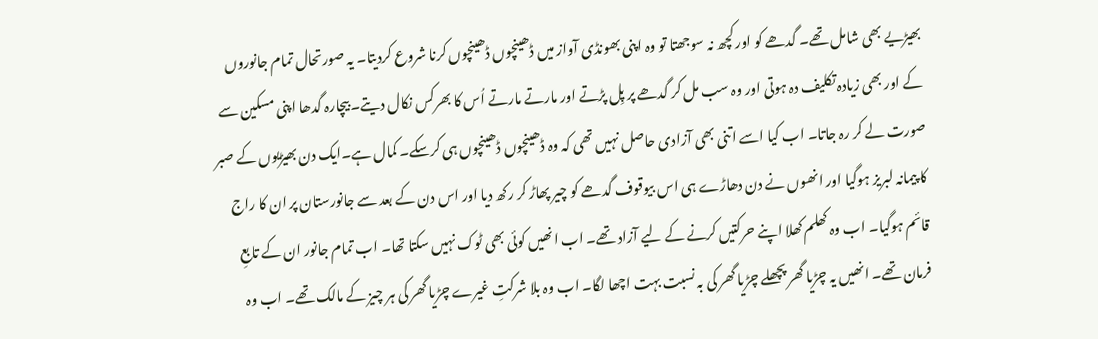بھیڑیے بھی شامل تھے۔ گدھے کو اور کچھ نہ سوجھتا تو وہ اپنی بھونڈی آواز میں ڈھینچوں ڈھینچوں کرنا شروع کردیتا۔ یہ صورتحال تمام جانوروں کے اور بھی زیادہ تکلیف دہ ہوتی اور وہ سب مل کر گدھے پر پِل پڑتے اور مارتے مارتے اُس کا بھرکس نکال دیتے۔ بیچارہ گدھا اپنی مسکین سے صورت لے کر رہ جاتا۔ اب کیا اسے اتنی بھی آزادی حاصل نہیں تھی کہ وہ ڈھینچوں ڈھینچوں ہی کرسکے۔ کمال ہے۔ایک دن بھیڑیوں کے صبر کا پیمانہ لبریز ہوگیا اور انھوں نے دن دھاڑے ہی اس بیوقوف گدھے کو چیر پھاڑ کر رکھ دیا اور اس دن کے بعد سے جانورستان پر ان کا راج قائم ہوگیا۔ اب وہ کھلم کھلا اپنے حرکتیں کرنے کے لیے آزاد تھے۔ اب انھیں کوئی بھی ٹوک نہیں سکتا تھا۔ اب تمام جانور ان کے تابعِ فرمان تھے۔ انھیں یہ چڑیا گھر پچھلے چڑیا گھر کی بہ نسبت بہت اچھا لگا۔ اب وہ بلا شرکتِ غیرے چڑیا گھر کی ہر چیز کے مالک تھے۔ اب وہ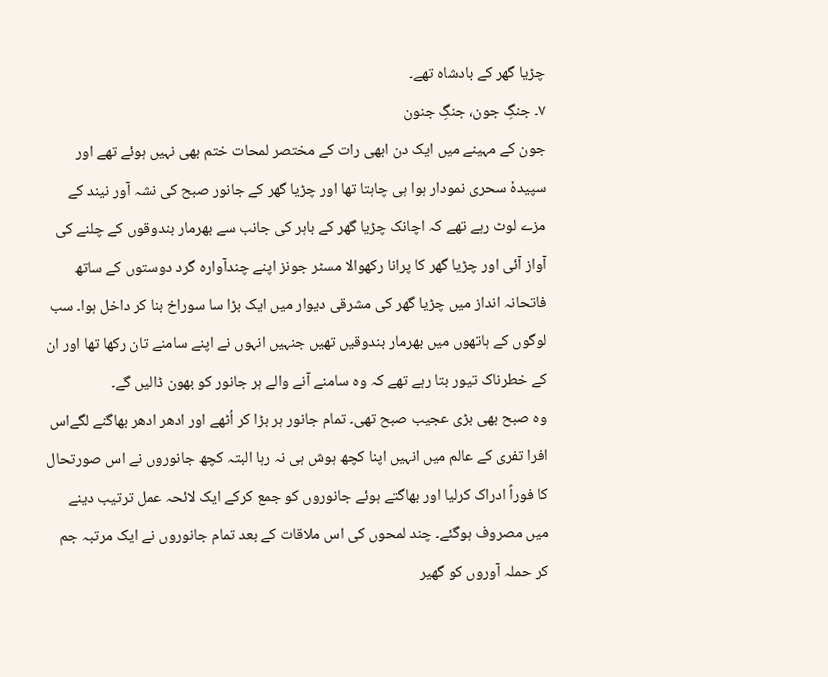چڑیا گھر کے بادشاہ تھے۔
۷۔ جنگِ جون، جنگِ جنون
جون کے مہینے میں ایک دن ابھی رات کے مختصر لمحات ختم بھی نہیں ہوئے تھے اور سپیدہٗ سحری نمودار ہوا ہی چاہتا تھا اور چڑیا گھر کے جانور صبح کی نشہ آور نیند کے مزے لوٹ رہے تھے کہ اچانک چڑیا گھر کے باہر کی جانب سے بھرمار بندوقوں کے چلنے کی آواز آئی اور چڑیا گھر کا پرانا رکھوالا مسٹر جونز اپنے چندآوارہ گرد دوستوں کے ساتھ فاتحانہ انداز میں چڑیا گھر کی مشرقی دیوار میں ایک بڑا سا سوراخ بنا کر داخل ہوا۔ سب لوگوں کے ہاتھوں میں بھرمار بندوقیں تھیں جنہیں انہوں نے اپنے سامنے تان رکھا تھا اور ان کے خطرناک تیور بتا رہے تھے کہ وہ سامنے آنے والے ہر جانور کو بھون ڈالیں گے۔
وہ صبح بھی بڑی عجیب صبح تھی۔ تمام جانور ہر بڑا کر اُٹھے اور ادھر ادھر بھاگنے لگےاس افرا تفری کے عالم میں انہیں اپنا کچھ ہوش ہی نہ رہا البتہ کچھ جانوروں نے اس صورتحال کا فوراً ادراک کرلیا اور بھاگتے ہوئے جانوروں کو جمع کرکے ایک لائحہ عمل ترتیب دینے میں مصروف ہوگئے۔ چند لمحوں کی اس ملاقات کے بعد تمام جانوروں نے ایک مرتبہ جم کر حملہ آوروں کو گھیر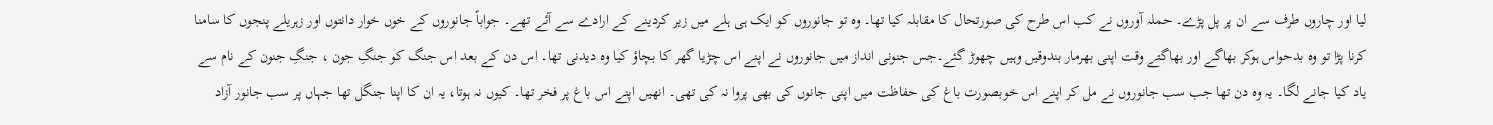لیا اور چاروں طرف سے ان پر پل پڑے۔ حملہ آوروں نے کب اس طرح کی صورتحال کا مقابلہ کیا تھا۔ وہ تو جانوروں کو ایک ہی ہلے میں زیر کردینے کے ارادے سے آئے تھے۔ جواباً جانوروں کے خوں خوار دانتوں اور زہریلے پنجوں کا سامنا کرنا پڑا تو وہ بدحواس ہوکر بھاگے اور بھاگتے وقت اپنی بھرمار بندوقیں وہیں چھوڑ گئے۔جس جنونی انداز میں جانوروں نے اپنے اس چڑیا گھر کا بچاؤ کیا وہ دیدنی تھا۔ اس دن کے بعد اس جنگ کو جنگِ جون ، جنگِ جنون کے نام سے یاد کیا جانے لگا۔ یہ وہ دن تھا جب سب جانوروں نے مل کر اپنے اس خوبصورت باغ کی حفاظت میں اپنی جانوں کی بھی پروا نہ کی تھی۔ انھیں اپنے اس باغ پر فخر تھا۔ کیوں نہ ہوتا، یہ ان کا اپنا جنگل تھا جہاں پر سب جانور آزاد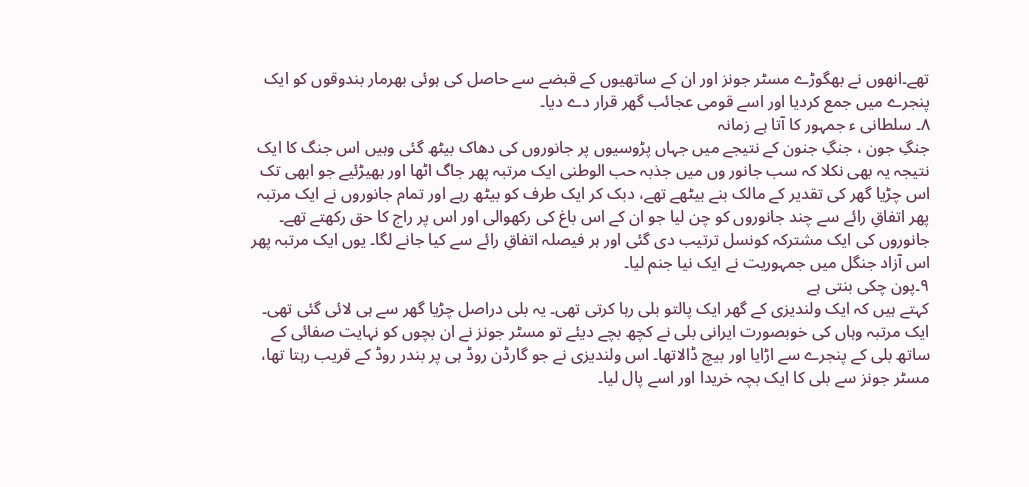تھے۔انھوں نے بھگوڑے مسٹر جونز اور ان کے ساتھیوں کے قبضے سے حاصل کی ہوئی بھرمار بندوقوں کو ایک پنجرے میں جمع کردیا اور اسے قومی عجائب گھر قرار دے دیا۔
۸۔ سلطانی ء جمہور کا آتا ہے زمانہ
جنگِ جون ، جنگِ جنون کے نتیجے میں جہاں پڑوسیوں پر جانوروں کی دھاک بیٹھ گئی وہیں اس جنگ کا ایک نتیجہ یہ بھی نکلا کہ سب جانور وں میں جذبہ حب الوطنی ایک مرتبہ پھر جاگ اٹھا اور بھیڑئیے جو ابھی تک اس چڑیا گھر کی تقدیر کے مالک بنے بیٹھے تھے، دبک کر ایک طرف کو بیٹھ رہے اور تمام جانوروں نے ایک مرتبہ پھر اتفاقِ رائے سے چند جانوروں کو چن لیا جو ان کے اس باغ کی رکھوالی اور اس پر راج کا حق رکھتے تھے۔ جانوروں کی ایک مشترکہ کونسل ترتیب دی گئی اور ہر فیصلہ اتفاقِ رائے سے کیا جانے لگا۔ یوں ایک مرتبہ پھر اس آزاد جنگل میں جمہوریت نے ایک نیا جنم لیا۔
۹۔پون چکی بنتی ہے
کہتے ہیں کہ ایک ولندیزی کے گھر ایک پالتو بلی رہا کرتی تھی۔ یہ بلی دراصل چڑیا گھر سے ہی لائی گئی تھی۔ ایک مرتبہ وہاں کی خوبصورت ایرانی بلی نے کچھ بچے دیئے تو مسٹر جونز نے ان بچوں کو نہایت صفائی کے ساتھ بلی کے پنجرے سے اڑایا اور بیچ ڈالاتھا۔ اس ولندیزی نے جو گارڈن روڈ ہی پر بندر روڈ کے قریب رہتا تھا، مسٹر جونز سے بلی کا ایک بچہ خریدا اور اسے پال لیا۔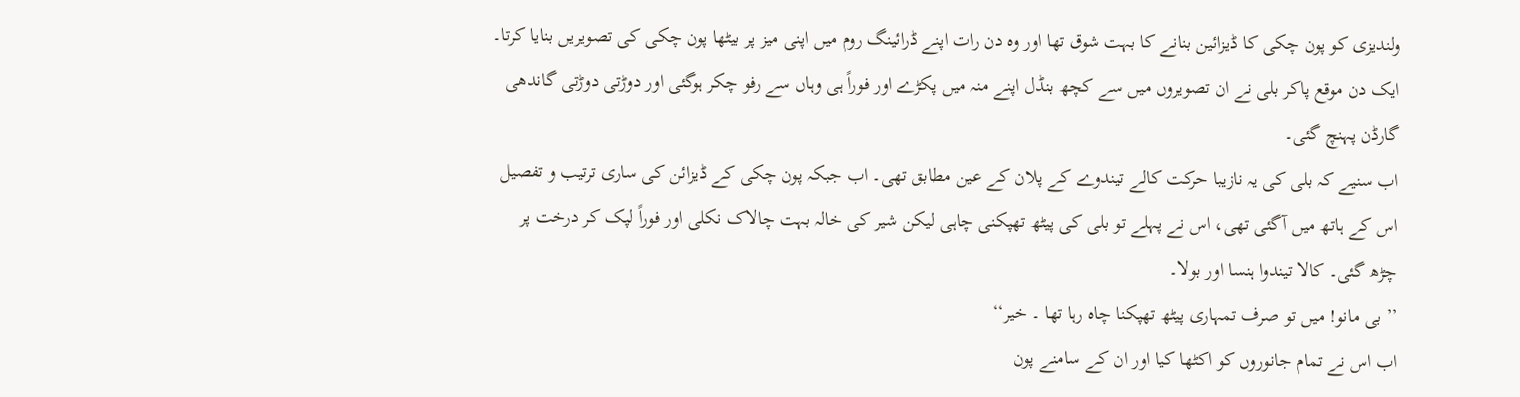ولندیزی کو پون چکی کا ڈیزائین بنانے کا بہت شوق تھا اور وہ دن رات اپنے ڈرائینگ روم میں اپنی میز پر بیٹھا پون چکی کی تصویریں بنایا کرتا۔ ایک دن موقع پاکر بلی نے ان تصویروں میں سے کچھ بنڈل اپنے منہ میں پکڑے اور فوراً ہی وہاں سے رفو چکر ہوگئی اور دوڑتی دوڑتی گاندھی گارڈن پہنچ گئی۔
اب سنیے کہ بلی کی یہ نازیبا حرکت کالے تیندوے کے پلان کے عین مطابق تھی۔ اب جبکہ پون چکی کے ڈیزائن کی ساری ترتیب و تفصیل اس کے ہاتھ میں آگئی تھی، اس نے پہلے تو بلی کی پیٹھ تھپکنی چاہی لیکن شیر کی خالہ بہت چالاک نکلی اور فوراً لپک کر درخت پر چڑھ گئی۔ کالا تیندوا ہنسا اور بولا۔
’’ بی مانو! میں تو صرف تمہاری پیٹھ تھپکنا چاہ رہا تھا ۔ خیر‘‘
اب اس نے تمام جانوروں کو اکٹھا کیا اور ان کے سامنے پون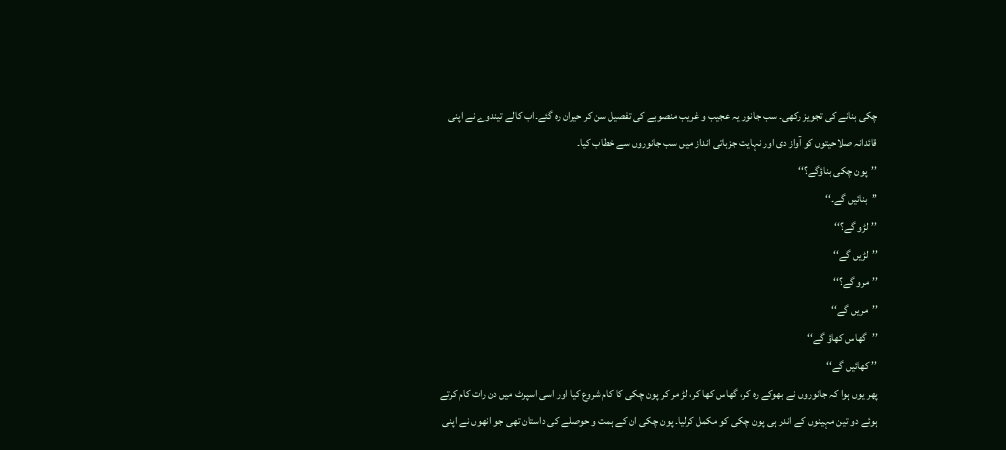چکی بنانے کی تجویز رکھی۔ سب جانور یہ عجیب و غریب منصوبے کی تفصیل سن کر حیران رہ گئے۔اب کالے تیندوے نے اپنی قائدانہ صلاحیتوں کو آواز دی اور نہایت جزباتی انداز میں سب جانوروں سے خطاب کیا۔
’’پون چکی بناؤگے؟‘‘
’’بنائیں گے۔‘‘
’’لڑو گے؟‘‘
’’لڑیں گے‘‘
’’مرو گے؟‘‘
’’مریں گے‘‘
’’گھاس کھاؤ گے‘‘
’’ کھائیں گے‘‘
پھر یوں ہوا کہ جانوروں نے بھوکے رہ کر، گھاس کھا کر، لڑ مر کر پون چکی کا کام شروع کیا اور اسی اسپرٹ میں دن رات کام کرتے ہوئے دو تین مہینوں کے اندر ہی پون چکی کو مکمل کرلیا۔ پون چکی ان کے ہمت و حوصلے کی داستان تھی جو انھوں نے اپنی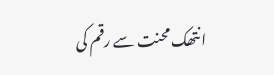انتھک محنت سے رقم کی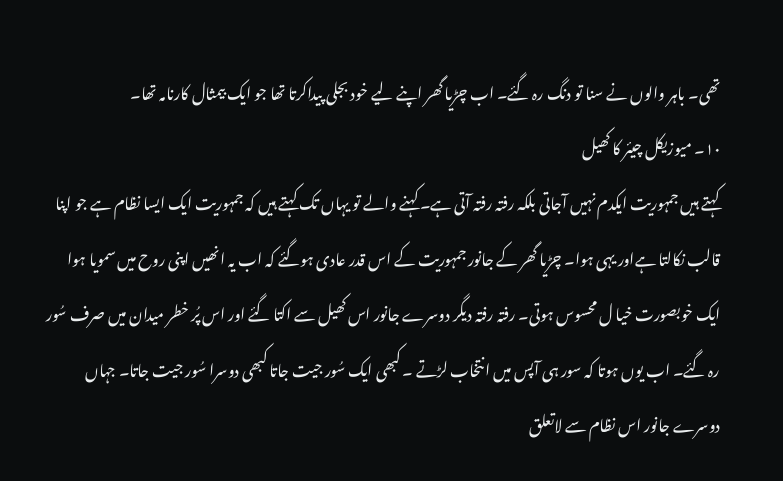تھی۔ باہر والوں نے سنا تو دنگ رہ گئے۔ اب چڑیا گھر اپنے لیے خود بجلی پیداکرتا تھا جو ایک بیمثال کارنامہ تھا۔
۱۰۔ میوزیکل چیئر کا کھیل
کہتے ہیں جمہوریت ایکدم نہیں آجاتی بلکہ رفتہ رفتہ آتی ہے۔ کہنے والے تو یہاں تک کہتے ہیں کہ جمہوریت ایک ایسا نظام ہے جو اپنا قالب نکالتا ہےاور یہی ہوا۔ چڑیا گھر کے جانور جمہوریت کے اس قدر عادی ہوگئے کہ اب یہ انھیں اپنی روح میں سمویا ہوا ایک خوبصورت خیا ل محسوس ہوتی۔ رفتہ رفتہ دیگر دوسرے جانور اس کھیل سے اکتا گئے اور اس پُر خطر میدان میں صرف سُور رہ گئے۔ اب یوں ہوتا کہ سور ہی آپس میں انتخاب لڑتے ۔ کبھی ایک سُور جیت جاتا کبھی دوسرا سُور جیت جاتا۔ جہاں دوسرے جانور اس نظام سے لاتعلق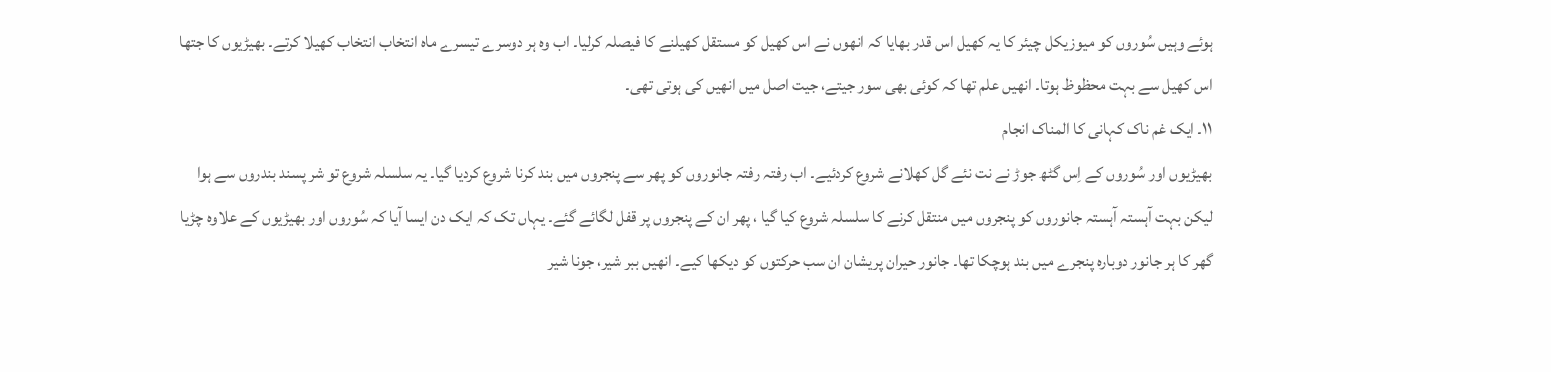ہوئے وہیں سُوروں کو میوزیکل چیئر کا یہ کھیل اس قدر بھایا کہ انھوں نے اس کھیل کو مستقل کھیلنے کا فیصلہ کرلیا۔ اب وہ ہر دوسرے تیسرے ماہ انتخاب انتخاب کھیلا کرتے۔ بھیڑیوں کا جتھا اس کھیل سے بہت محظوظ ہوتا۔ انھیں علم تھا کہ کوئی بھی سور جیتے، جیت اصل میں انھیں کی ہوتی تھی۔
۱۱۔ ایک غم ناک کہانی کا المناک انجام
بھیڑیوں اور سُوروں کے اِس گٹھ جوڑ نے نت نئے گل کھلانے شروع کردئیے۔ اب رفتہ رفتہ جانوروں کو پھر سے پنجروں میں بند کرنا شروع کردیا گیا۔ یہ سلسلہ شروع تو شر پسند بندروں سے ہوا لیکن بہت آہستہ آہستہ جانوروں کو پنجروں میں منتقل کرنے کا سلسلہ شروع کیا گیا ، پھر ان کے پنجروں پر قفل لگائے گئے۔ یہاں تک کہ ایک دن ایسا آیا کہ سُوروں اور بھیڑیوں کے علاوہ چڑیا گھر کا ہر جانور دوبارہ پنجرے میں بند ہوچکا تھا۔ جانور حیران پریشان ان سب حرکتوں کو دیکھا کیے۔ انھیں ببر شیر، جونا شیر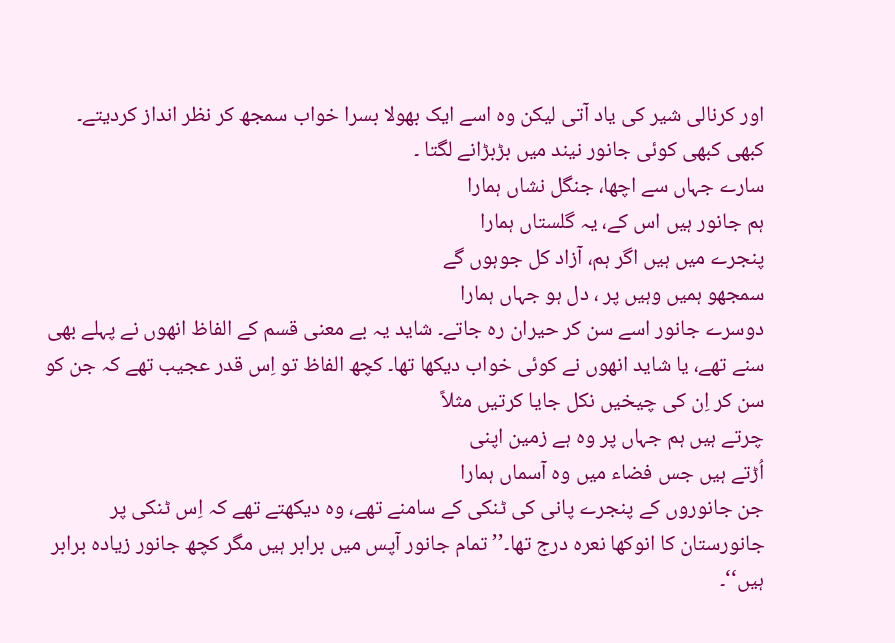اور کرنالی شیر کی یاد آتی لیکن وہ اسے ایک بھولا بسرا خواب سمجھ کر نظر انداز کردیتے۔ کبھی کبھی کوئی جانور نیند میں بڑبڑانے لگتا ۔
سارے جہاں سے اچھا، جنگل نشاں ہمارا
ہم جانور ہیں اس کے، یہ گلستاں ہمارا
پنجرے میں ہیں اگر ہم، آزاد کل جوہوں گے
سمجھو ہمیں وہیں پر ، دل ہو جہاں ہمارا
دوسرے جانور اسے سن کر حیران رہ جاتے۔ شاید یہ بے معنی قسم کے الفاظ انھوں نے پہلے بھی سنے تھے، یا شاید انھوں نے کوئی خواب دیکھا تھا۔ کچھ الفاظ تو اِس قدر عجیب تھے کہ جن کو سن کر اِن کی چیخیں نکل جایا کرتیں مثلاً
چرتے ہیں ہم جہاں پر وہ ہے زمین اپنی
اُڑتے ہیں جس فضاء میں وہ آسماں ہمارا
جن جانوروں کے پنجرے پانی کی ٹنکی کے سامنے تھے، وہ دیکھتے تھے کہ اِس ٹنکی پر جانورستان کا انوکھا نعرہ درج تھا۔’’ تمام جانور آپس میں برابر ہیں مگر کچھ جانور زیادہ برابر ہیں‘‘۔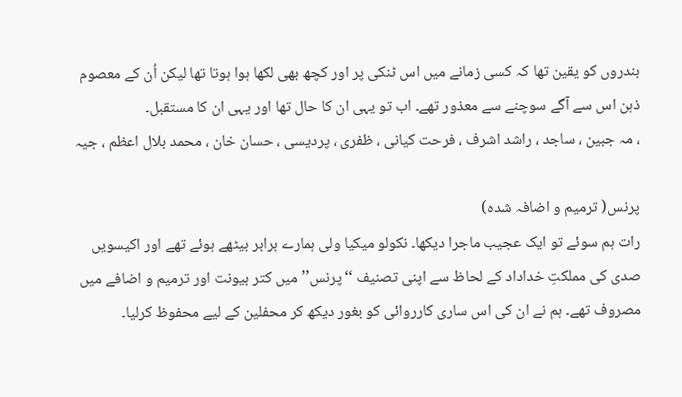بندروں کو یقین تھا کہ کسی زمانے میں اس ٹنکی پر اور کچھ بھی لکھا ہوا ہوتا تھا لیکن اُن کے معصوم ذہن اس سے آگے سوچنے سے معذور تھے۔ اب تو یہی ان کا حال تھا اور یہی ان کا مستقبل۔
، مہ جبین ، ساجد ، راشد اشرف ، فرحت کیانی ، ظفری ، پردیسی ، حسان خان ، محمد بلال اعظم ، جیہ

پرنس( ترمیم و اضافہ شدہ)
رات ہم سوئے تو ایک عجیب ماجرا دیکھا۔ نکولو میکیا ولی ہمارے برابر بیٹھے ہوئے تھے اور اکیسویں صدی کی مملکتِ خداداد کے لحاظ سے اپنی تصنیف ‘‘پرنس’’ میں کتر بیونت اور ترمیم و اضافے میں مصروف تھے۔ ہم نے ان کی اس ساری کارروائی کو بغور دیکھ کر محفلین کے لیے محفوظ کرلیا۔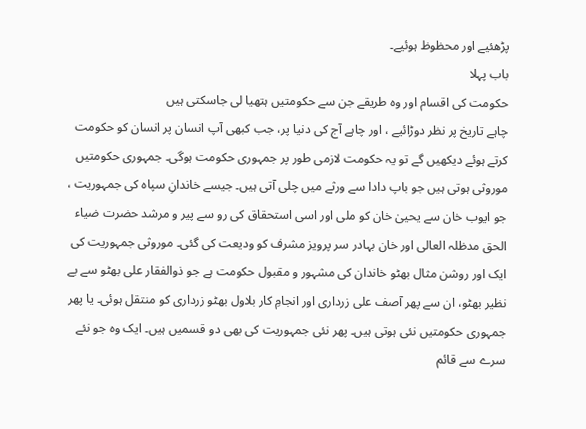پڑھئیے اور محظوظ ہوئیے۔
باب پہلا
حکومت کی اقسام اور وہ طریقے جن سے حکومتیں ہتھیا لی جاسکتی ہیں
چاہے تاریخ پر نظر دوڑائیے ، اور چاہے آج کی دنیا پر، جب کبھی آپ انسان پر انسان کو حکومت کرتے ہوئے دیکھیں گے تو یہ حکومت لازمی طور پر جمہوری حکومت ہوگی۔ جمہوری حکومتیں موروثی ہوتی ہیں جو باپ دادا سے ورثے میں چلی آتی ہیں۔ جیسے خاندانِ سپاہ کی جمہوریت ، جو ایوب خان سے یحییٰ خان کو ملی اور اسی استحقاق کی رو سے پیر و مرشد حضرت ضیاء الحق مدظلہ العالی اور خان بہادر سر پرویز مشرف کو ودیعت کی گئی۔ موروثی جمہوریت کی ایک اور روشن مثال بھٹو خاندان کی مشہور و مقبول حکومت ہے جو ذوالفقار علی بھٹو سے بے نظیر بھٹو، ان سے پھر آصف علی زرداری اور انجامِ کار بلاول بھٹو زرداری کو منتقل ہوئی۔ یا پھر جمہوری حکومتیں نئی ہوتی ہیں۔ پھر نئی جمہوریت کی بھی دو قسمیں ہیں۔ ایک وہ جو نئے سرے سے قائم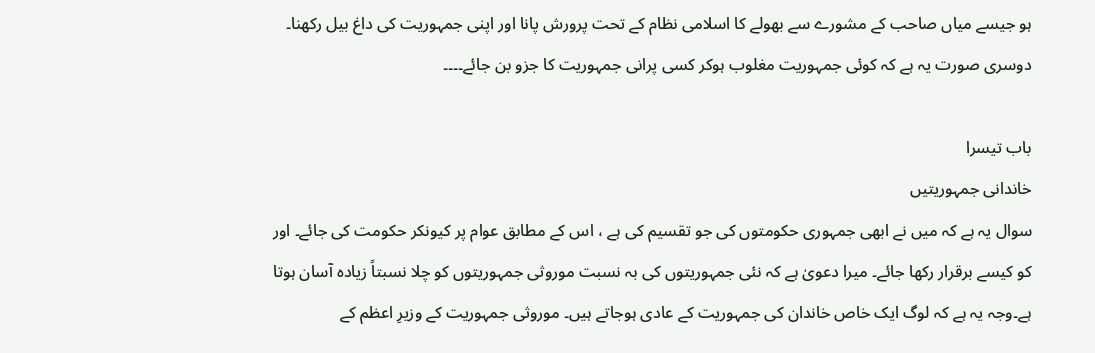ہو جیسے میاں صاحب کے مشورے سے بھولے کا اسلامی نظام کے تحت پرورش پانا اور اپنی جمہوریت کی داغ بیل رکھنا۔ دوسری صورت یہ ہے کہ کوئی جمہوریت مغلوب ہوکر کسی پرانی جمہوریت کا جزو بن جائے۔۔۔۔

باب تیسرا
خاندانی جمہوریتیں
سوال یہ ہے کہ میں نے ابھی جمہوری حکومتوں کی جو تقسیم کی ہے ، اس کے مطابق عوام پر کیونکر حکومت کی جائے۔ اور کو کیسے برقرار رکھا جائے۔ میرا دعویٰ ہے کہ نئی جمہوریتوں کی بہ نسبت موروثی جمہوریتوں کو چلا نسبتاً زیادہ آسان ہوتا ہے۔وجہ یہ ہے کہ لوگ ایک خاص خاندان کی جمہوریت کے عادی ہوجاتے ہیں۔ موروثی جمہوریت کے وزیرِ اعظم کے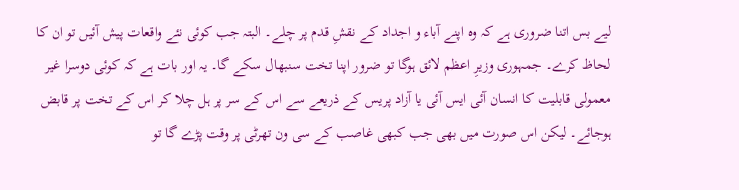لیے بس اتنا ضروری ہے کہ وہ اپنے آباء و اجداد کے نقشِ قدم پر چلے۔ البتہ جب کوئی نئے واقعات پیش آئیں تو ان کا لحاظ کرے۔ جمہوری وزیرِ اعظم لائق ہوگا تو ضرور اپنا تخت سنبھال سکے گا۔ یہ اور بات ہے کہ کوئی دوسرا غیر معمولی قابلیت کا انسان آئی ایس آئی یا آزاد پریس کے ذریعے سے اس کے سر پر ہل چلا کر اس کے تخت پر قابض ہوجائے۔ لیکن اس صورت میں بھی جب کبھی غاصب کے سی ون تھرٹی پر وقت پڑے گا تو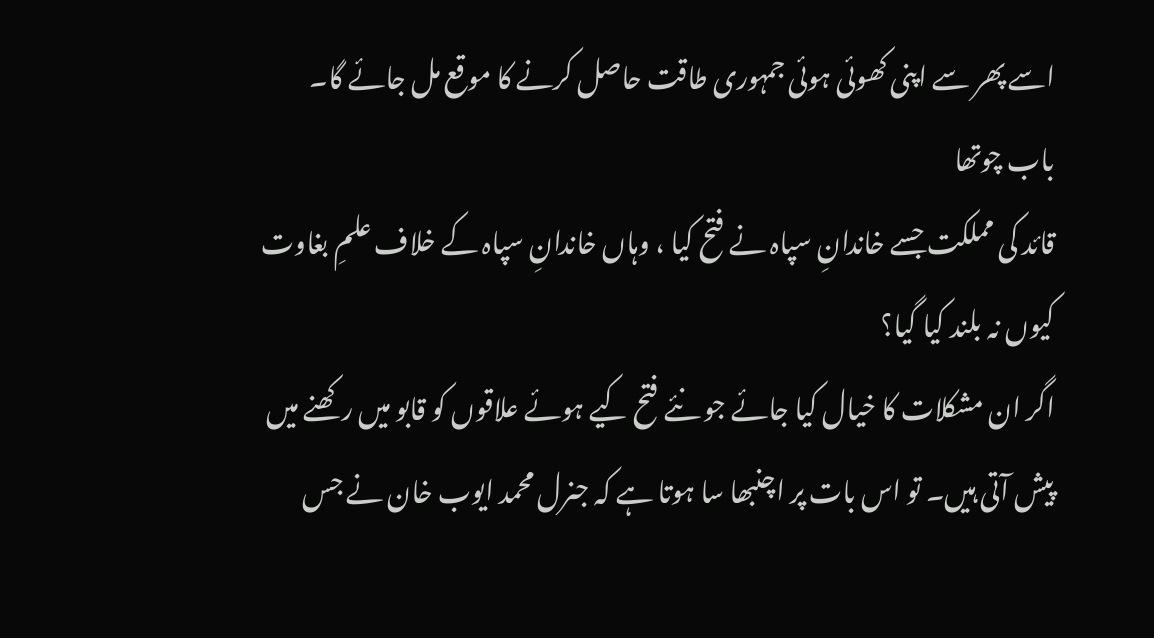اسے پھر سے اپنی کھوئی ہوئی جمہوری طاقت حاصل کرنے کا موقع مل جائے گا۔
باب چوتھا
قائد کی مملکت جسے خاندانِ سپاہ نے فتح کیا ، وہاں خاندانِ سپاہ کے خلاف علمِ بغاوت کیوں نہ بلند کیا گیا؟
اگر ان مشکلات کا خیال کیا جائے جو نئے فتح کیے ہوئے علاقوں کو قابو میں رکھنے میں پیش آتی ہیں۔ تو اس بات پر اچنبھا سا ہوتا ہے کہ جنرل محمد ایوب خان نے جس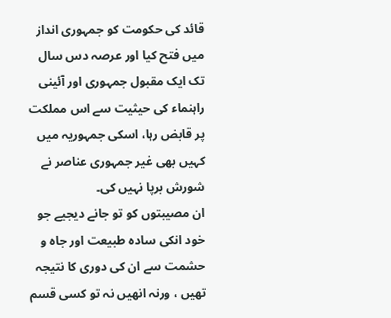قائد کی حکومت کو جمہوری انداز میں فتح کیا اور عرصہ دس سال تک ایک مقبول جمہوری اور آئینی راہنماء کی حیثیت سے اس مملکت پر قابض رہا، اسکی جمہوریہ میں کہیں بھی غیر جمہوری عناصر نے شورش برپا نہیں کی۔
ان مصیبتوں کو تو جانے دیجیے جو خود انکی سادہ طبیعت اور جاہ و حشمت سے ان کی دوری کا نتیجہ تھیں ، ورنہ انھیں نہ تو کسی قسم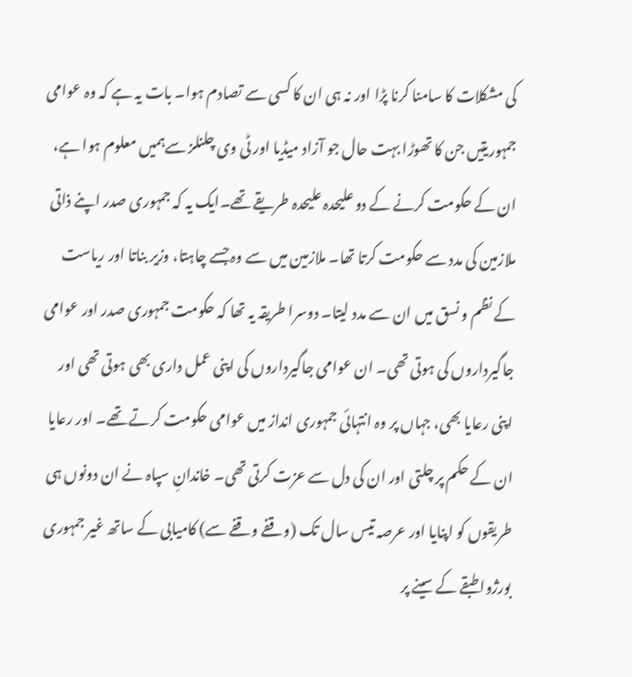کی مشکلات کا سامنا کرنا پڑا اور نہ ہی ان کا کسی سے تصادم ہوا۔ بات یہ ہے کہ وہ عوامی جمہوریتیں جن کا تھوڑا بہت حال جو آزاد میڈیا اور ٹی وی چلنلز سےہمیں معلوم ہوا ہے، ان کے حکومت کرنے کے دو علیحدہ علیحدہ طریقے تھے۔ایک یہ کہ جمہوری صدر اپنے ذاتی ملازمین کی مدد سے حکومت کرتا تھا۔ ملازمین میں سے وہ جسے چاہتا، وزیر بناتا اور ریاست کے نظم و نسق میں ان سے مدد لیتا۔ دوسرا طریقہ یہ تھا کہ حکومت جمہوری صدر اور عوامی جاگیرداروں کی ہوتی تھی۔ ان عوامی جاگیرداروں کی اپنی عمل داری بھی ہوتی تھی اور اپنی رعایا بھی، جہاں پر وہ انتہائی جمہوری انداز میں عوامی حکومت کرتے تھے۔ اور رعایا ان کے حکم پر چلتی اور ان کی دل سے عزت کرتی تھی۔ خاندانِ سپاہ نے ان دونوں ہی طریقوں کو اپنایا اور عرصہ تیس سال تک (وقفے وقفے سے) کامیابی کے ساتھ غیر جمہوری بورژوا طبقے کے سینے پر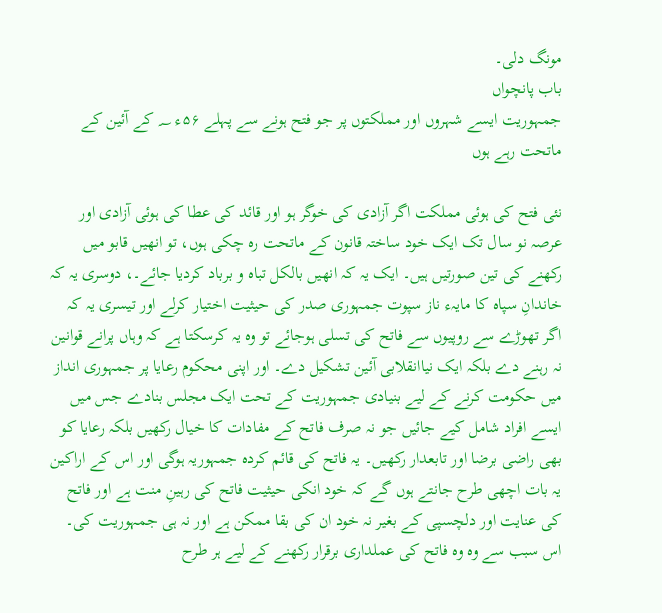مونگ دلی۔
باب پانچواں
جمہوریت ایسے شہروں اور مملکتوں پر جو فتح ہونے سے پہلے ۵۶ء ؁ کے آئین کے ماتحت رہے ہوں

نئی فتح کی ہوئی مملکت اگر آزادی کی خوگر ہو اور قائد کی عطا کی ہوئی آزادی اور عرصہ نو سال تک ایک خود ساختہ قانون کے ماتحت رہ چکی ہوں، تو انھیں قابو میں رکھنے کی تین صورتیں ہیں۔ ایک یہ کہ انھیں بالکل تباہ و برباد کردیا جائے۔، دوسری یہ کہ خاندانِ سپاہ کا مایہء ناز سپوت جمہوری صدر کی حیثیت اختیار کرلے اور تیسری یہ کہ اگر تھوڑے سے روپیوں سے فاتح کی تسلی ہوجائے تو وہ یہ کرسکتا ہے کہ وہاں پرانے قوانین نہ رہنے دے بلکہ ایک نیاانقلابی آئین تشکیل دے۔ اور اپنی محکوم رعایا پر جمہوری انداز میں حکومت کرنے کے لیے بنیادی جمہوریت کے تحت ایک مجلس بنادے جس میں ایسے افراد شامل کیے جائیں جو نہ صرف فاتح کے مفادات کا خیال رکھیں بلکہ رعایا کو بھی راضی برضا اور تابعدار رکھیں۔ یہ فاتح کی قائم کردہ جمہوریہ ہوگی اور اس کے اراکین یہ بات اچھی طرح جانتے ہوں گے کہ خود انکی حیثیت فاتح کی رہینِ منت ہے اور فاتح کی عنایت اور دلچسپی کے بغیر نہ خود ان کی بقا ممکن ہے اور نہ ہی جمہوریت کی۔ اس سبب سے وہ وہ فاتح کی عملداری برقرار رکھنے کے لیے ہر طرح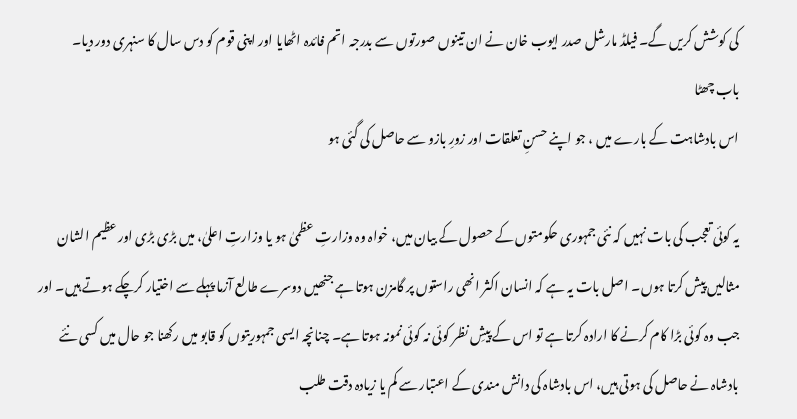کی کوشش کریں گے۔ فیلڈ مارشل صدر ایوب خان نے ان تینوں صورتوں سے بدرجہ اتم فائدہ اٹھایا اور اپنی قوم کو دس سال کا سنہری دور دیا۔
باب چھٹا
اس بادشاہت کے بارے میں ، جو اپنے حسنِ تعلقات اور زورِ بازو سے حاصل کی گئی ہو

یہ کوئی تعجب کی بات نہیں کہ نئی جمہوری حکومتوں کے حصول کے بیان میں، خواہ وہ وزارتِ عظمیٰ ہو یا وزارتِ اعلیٰ، میں بڑی بڑی اور عظیم الشان مثالیں پیش کرتا ہوں۔ اصل بات یہ ہے کہ انسان اکثر انھی راستوں پر گامزن ہوتا ہے جنھیں دوسرے طالع آزما پہلے سے اختیار کرچکے ہوتے ہیں۔ اور جب وہ کوئی بڑا کام کرنے کا ارادہ کرتا ہے تو اس کے پیشِ نظر کوئی نہ کوئی نمونہ ہوتا ہے۔ چنانچہ ایسی جمہوریتوں کو قابو میں رکھنا جو حال میں کسی نئے بادشاہ نے حاصل کی ہوتی ہیں، اس بادشاہ کی دانش مندی کے اعتبار سے کم یا زیادہ دقت طلب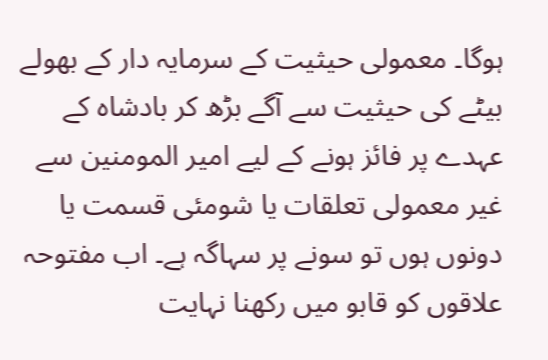ہوگا۔ معمولی حیثیت کے سرمایہ دار کے بھولے بیٹے کی حیثیت سے آگے بڑھ کر بادشاہ کے عہدے پر فائز ہونے کے لیے امیر المومنین سے غیر معمولی تعلقات یا شومئی قسمت یا دونوں ہوں تو سونے پر سہاگہ ہے۔ اب مفتوحہ علاقوں کو قابو میں رکھنا نہایت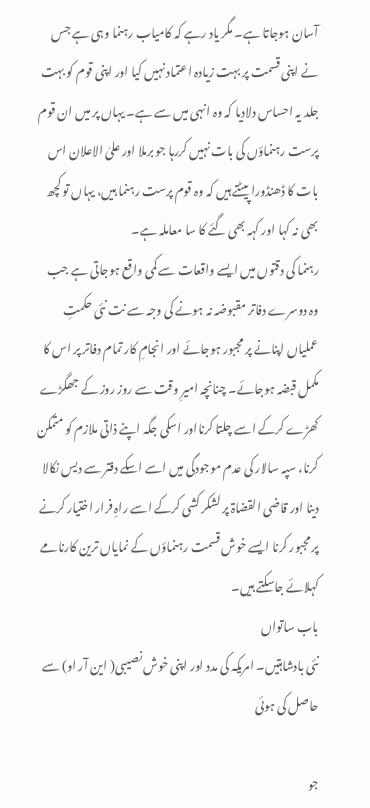آسان ہوجاتا ہے۔ مگر یاد رہے کہ کامیاب رہنما وہی ہے جس نے اپنی قسمت پر بہت زیادہ اعتماد نہیں کیا اور اپنی قوم کو بہت جلد یہ احساس دلادیا کہ وہ انہی میں سے ہے۔ یہاں پر میں ان قوم پرست رہنماؤں کی بات نہیں کررہا جو برملا اور علیٰ الاعلان اس بات کا ڈھنڈورا پیٹتے ہیں کہ وہ قوم پرست رہنما ہیں، یہاں تو کچھ بھی نہ کہا اور کہہ بھی گئے کا سا معاملہ ہے۔
رہنما کی دقتوں میں ایسے واقعات سے کمی واقع ہوجاتی ہے جب وہ دوسرے دفاتر مقبوضہ نہ ہونے کی وجہ سے نت نئی حکمتِ عملیاں اپنانے پر مجبور ہوجائے اور انجامِ کار تمام دفاتر پر اس کا مکمل قبضہ ہوجائے۔ چنانچہ امیرِ وقت سے روز روز کے جھگڑے کھڑے کرکے اسے چلتا کرنااور اسکی جگہ اپنے ذاتی ملازم کو متمکن کرنا، سپہ سالار کی عدم موجودگی میں اسے اسکے دفتر سے دیس نکالا دینا اور قاضی القضاۃ پر لشکر کشی کرکے اسے راہِ فرار اختیار کرنے پر مجبور کرنا ایسے خوش قسمت رہنماؤں کے نمایاں ترین کارنامے کہلائے جاسکتے ہیں۔
باب ساتواں
نئی بادشاہتیں۔ امریکہ کی مدد اور اپنی خوش نصیبی( این آر او) سے حاصل کی ہوئی

جو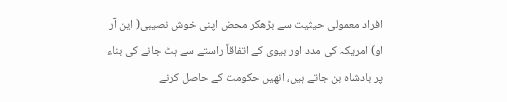افراد معمولی حیثیت سے بڑھکر محض اپنی خوش نصیبی( این آر او) امریکہ کی مدد اور بیوی کے اتفاقاً راستے سے ہٹ جانے کی بناء پر بادشاہ بن جاتے ہیں، انھیں حکومت کے حاصل کرنے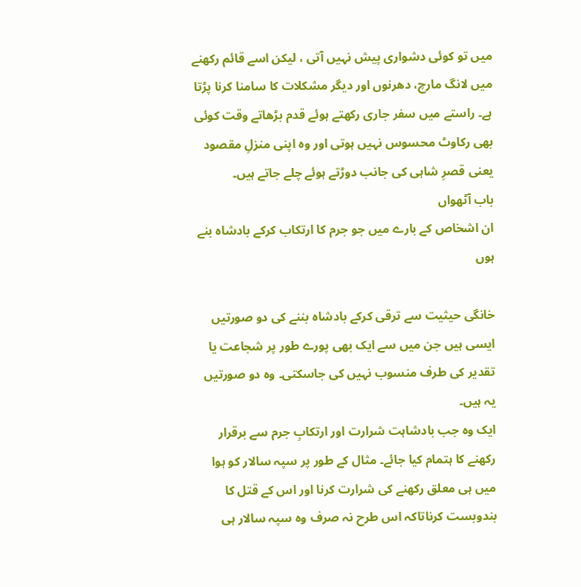میں تو کوئی دشواری پیش نہیں آتی ، لیکن اسے قائم رکھنے میں لانگ مارچ، دھرنوں اور دیگر مشکلات کا سامنا کرنا پڑتا ہے۔ راستے میں سفر جاری رکھتے ہوئے قدم بڑھاتے وقت کوئی بھی رکاوٹ محسوس نہیں ہوتی اور وہ اپنی منزلِ مقصود یعنی قصرِ شاہی کی جانب دوڑتے ہوئے چلے جاتے ہیں۔
باب آٹھواں
ان اشخاص کے بارے میں جو جرم کا ارتکاب کرکے بادشاہ بنے ہوں

خانگی حیثیت سے ترقی کرکے بادشاہ بننے کی دو صورتیں ایسی ہیں جن میں سے ایک بھی پورے طور پر شجاعت یا تقدیر کی طرف منسوب نہیں کی جاسکتی۔ وہ دو صورتیں یہ ہیں۔
ایک وہ جب بادشاہت شرارت اور ارتکابِ جرم سے برقرار رکھنے کا ہتمام کیا جائے۔ مثال کے طور پر سپہ سالار کو ہوا میں ہی معلق رکھنے کی شرارت کرنا اور اس کے قتل کا بندوبست کرناتاکہ اس طرح نہ صرف وہ سپہ سالار ہی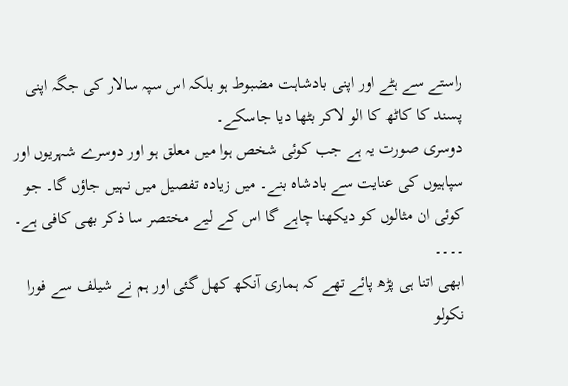راستے سے ہٹے اور اپنی بادشاہت مضبوط ہو بلکہ اس سپہ سالار کی جگہ اپنی پسند کا کاٹھ کا الو لاکر بٹھا دیا جاسکے۔
دوسری صورت یہ ہے جب کوئی شخص ہوا میں معلق ہو اور دوسرے شہریوں اور سپاہیوں کی عنایت سے بادشاہ بنے۔ میں زیادہ تفصیل میں نہیں جاؤں گا۔ جو کوئی ان مثالوں کو دیکھنا چاہے گا اس کے لیے مختصر سا ذکر بھی کافی ہے۔
۔۔۔۔
ابھی اتنا ہی پڑھ پائے تھے کہ ہماری آنکھ کھل گئی اور ہم نے شیلف سے فورا نکولو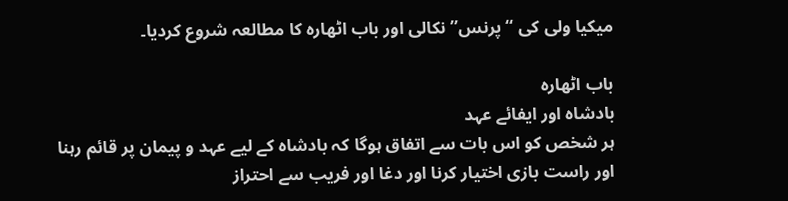میکیا ولی کی ‘‘پرنس’’ نکالی اور باب اٹھارہ کا مطالعہ شروع کردیا۔

باب اٹھارہ
بادشاہ اور ایفائے عہد
ہر شخص کو اس بات سے اتفاق ہوگا کہ بادشاہ کے لیے عہد و پیمان پر قائم رہنا اور راست بازی اختیار کرنا اور دغا اور فریب سے احتراز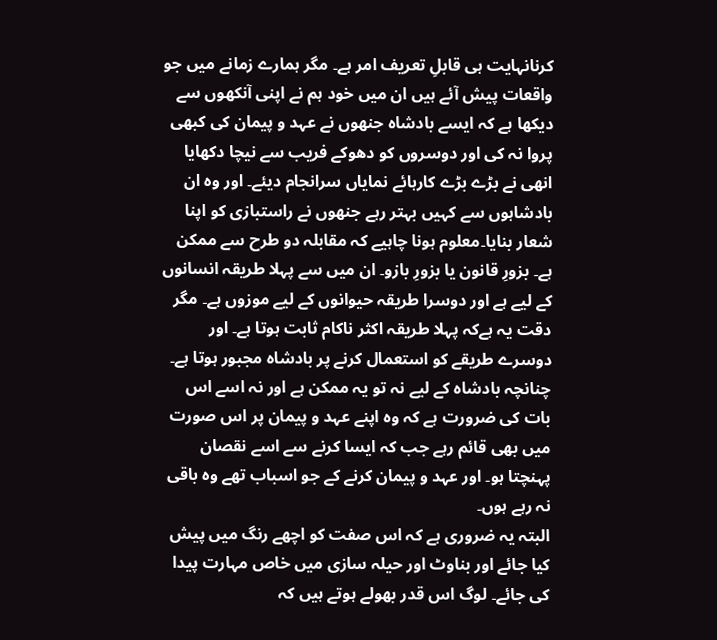کرنانہایت ہی قابلِ تعریف امر ہے۔ مگر ہمارے زمانے میں جو واقعات پیش آئے ہیں ان میں خود ہم نے اپنی آنکھوں سے دیکھا ہے کہ ایسے بادشاہ جنھوں نے عہد و پیمان کی کبھی پروا نہ کی اور دوسروں کو دھوکے فریب سے نیچا دکھایا انھی نے بڑے بڑے کارہائے نمایاں سرانجام دیئے۔ اور وہ ان بادشاہوں سے کہیں بہتر رہے جنھوں نے راستبازی کو اپنا شعار بنایا۔معلوم ہونا چاہیے کہ مقابلہ دو طرح سے ممکن ہے۔ بزورِ قانون یا بزورِ بازو۔ ان میں سے پہلا طریقہ انسانوں کے لیے ہے اور دوسرا طریقہ حیوانوں کے لیے موزوں ہے۔ مگر دقت یہ ہےکہ پہلا طریقہ اکثر ناکام ثابت ہوتا ہے۔ اور دوسرے طریقے کو استعمال کرنے پر بادشاہ مجبور ہوتا ہے۔ چنانچہ بادشاہ کے لیے نہ تو یہ ممکن ہے اور نہ اسے اس بات کی ضرورت ہے کہ وہ اپنے عہد و پیمان پر اس صورت میں بھی قائم رہے جب کہ ایسا کرنے سے اسے نقصان پہنچتا ہو۔ اور عہد و پیمان کرنے کے جو اسباب تھے وہ باقی نہ رہے ہوں۔
البتہ یہ ضروری ہے کہ اس صفت کو اچھے رنگ میں پیش کیا جائے اور بناوٹ اور حیلہ سازی میں خاص مہارت پیدا کی جائے۔ لوگ اس قدر بھولے ہوتے ہیں کہ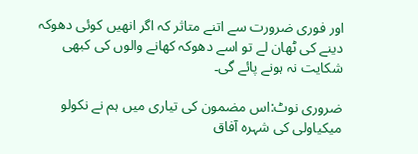اور فوری ضرورت سے اتنے متاثر کہ اگر انھیں کوئی دھوکہ دینے کی ٹھان لے تو اسے دھوکہ کھانے والوں کی کبھی شکایت نہ ہونے پائے گی۔

ضروری نوٹ:اس مضمون کی تیاری میں ہم نے نکولو میکیاولی کی شہرہ آفاق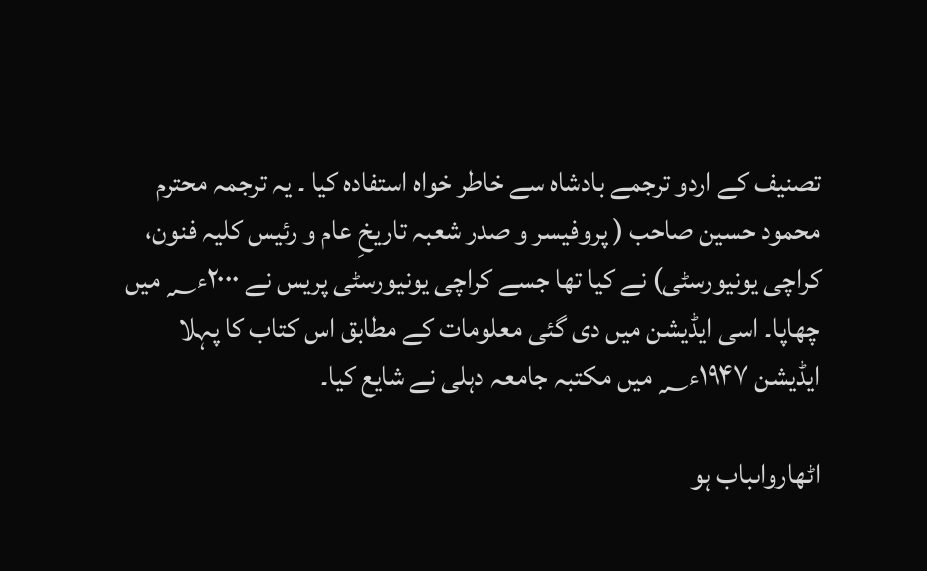تصنیف کے اردو ترجمے بادشاہ سے خاطر خواہ استفادہ کیا ۔ یہ ترجمہ محترم محمود حسین صاحب ( پروفیسر و صدر شعبہ تاریخِ عام و رئیس کلیہ فنون، کراچی یونیورسٹی) نے کیا تھا جسے کراچی یونیورسٹی پریس نے ۲۰۰۰ء؁ میں چھاپا۔ اسی ایڈیشن میں دی گئی معلومات کے مطابق اس کتاب کا پہلا ایڈیشن ۱۹۴۷ء؁ میں مکتبہ جامعہ دہلی نے شایع کیا۔

اٹھارواںباب ہو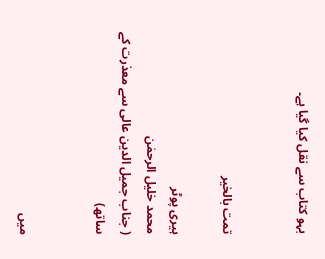بہو کتاب سے نقل کیا گیا ہے۔


تمت بالخیر

ہیری پوٹر
محمد خلیل الرحمٰن
( جناب جمیل الدین عالی سے معذرت کے ساتھ)


میں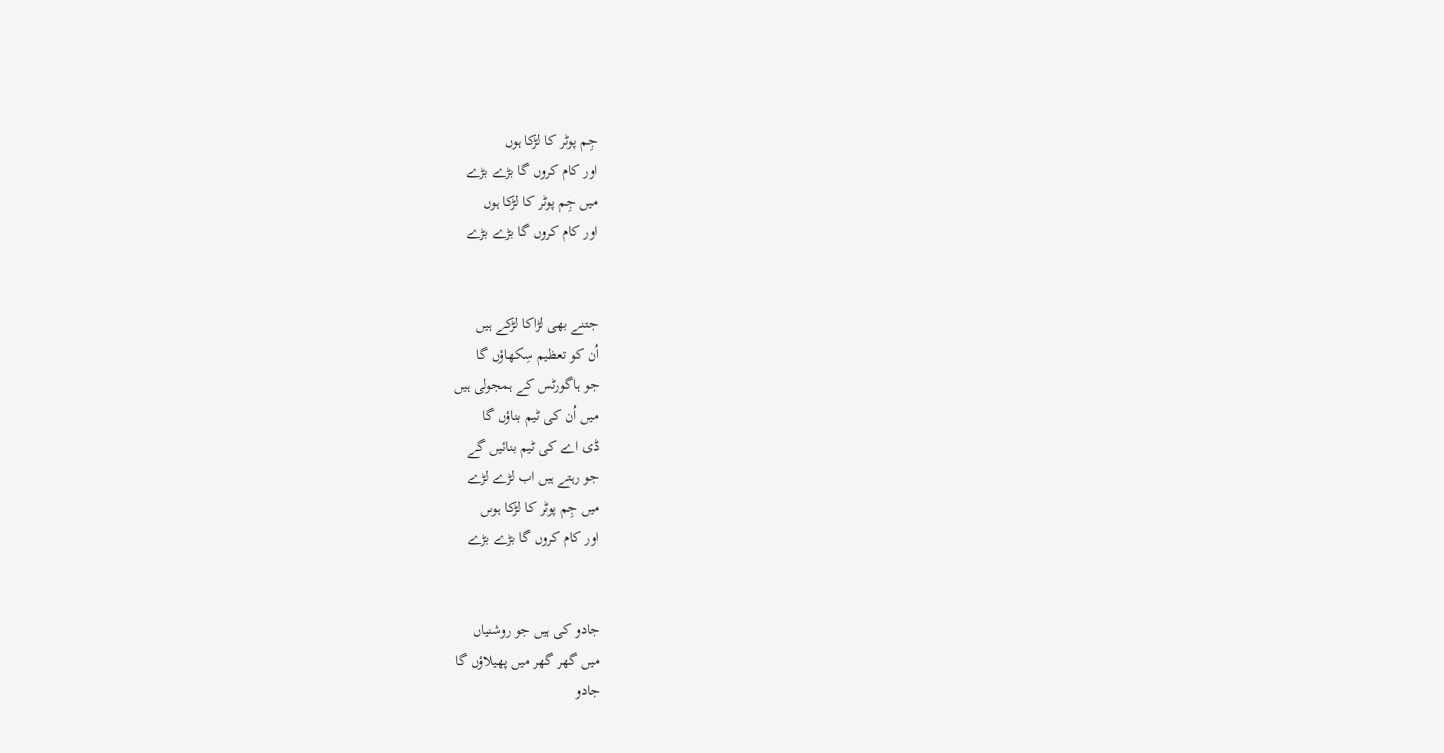جِم پوٹر کا لڑکا ہوں
اور کام کروں گا بڑے بڑے
میں جِم پوٹر کا لڑکا ہوں
اور کام کروں گا بڑے بڑے


جتنے بھی لڑاکا لڑکے ہیں
اُن کو تعظیم سِکھاؤں گا
جو ہاگورٹس کے ہمجولی ہیں
میں اُن کی ٹیم بناؤں گا
ڈی اے کی ٹیم بنائیں گے
جو رہتے ہیں اب لڑے لڑے
میں جِم پوٹر کا لڑکا ہوںں
اور کام کروں گا بڑے بڑے


جادو کی ہیں جو روشنیاں
میں گھر گھر میں پھیلاؤں گا
جادو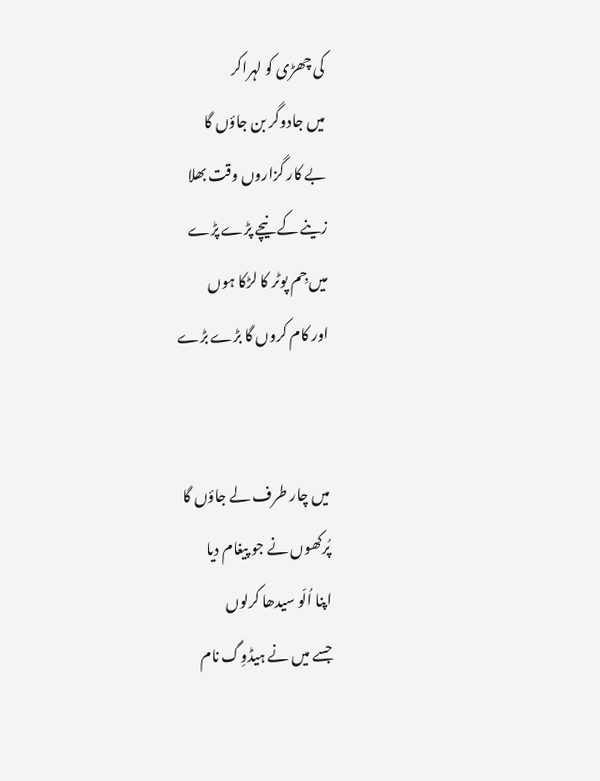کی چھڑی کو لہراکر
میں جادوگر بن جاؤں گا
بے کار گزاروں وقت بھلا
زینے کے نیچے پڑے پڑے
میں جِم پوٹر کا لڑکا ہوں
اور کام کروں گا بڑے بڑے


میں چار طرف لے جاؤں گا
پُرکھوں نے جو پیغام دیا
اپنا اُلّو سیدھا کرلوں
جسے میں نے ہیڈوِگ نام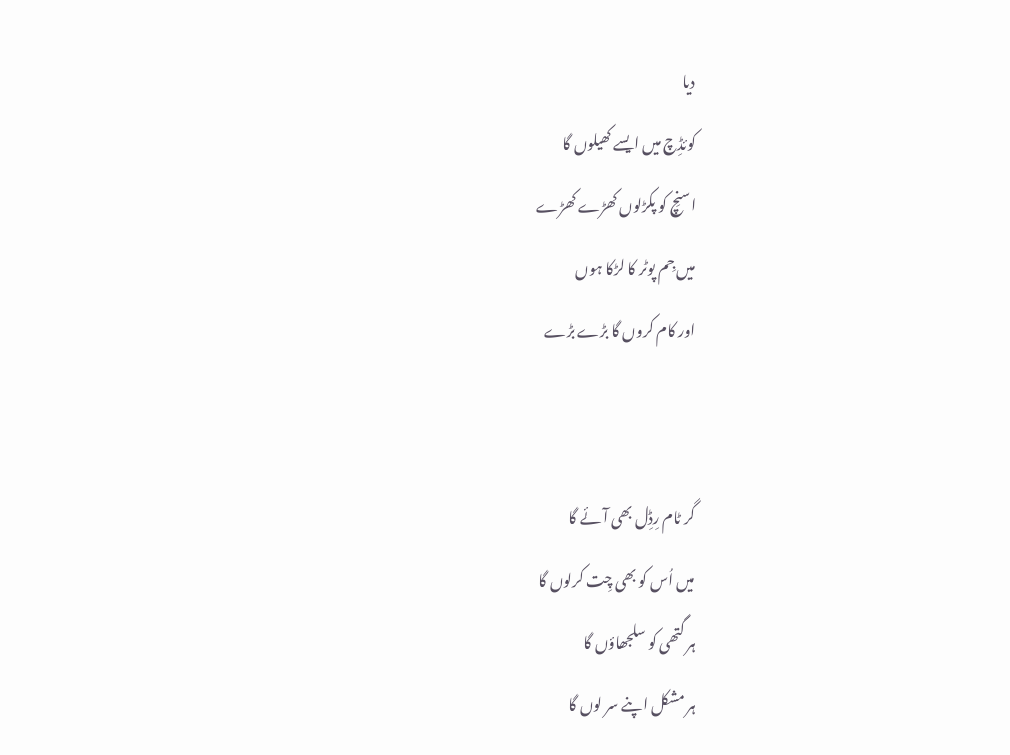دیا
کوئڈِچ میں ایسے کھیلوں گا
اسنِچ کو پکڑلوں کھڑے کھڑے
میں جِم پوٹر کا لڑکا ہوں
اور کام کروں گا بڑے بڑے


گر ٹام رِڈِل بھی آئے گا
میں اُس کو بھی چِت کرلوں گا
ہر گتھی کو سلجھاؤں گا
ہر مشکل اپنے سر لوں گا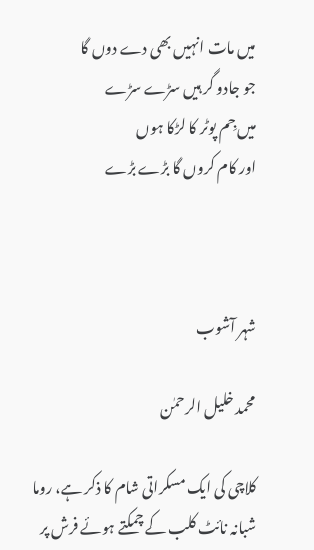میں مات انہیں بھی دے دوں گا
جو جادو گر ہیں سڑے سڑے
میں جِم پوٹر کا لڑکا ہوں
اور کام کروں گا بڑے بڑے



شہر آشوب

محمد خلیل الرحمٰن

کلاچی کی ایک مسکراتی شام کا ذکر ہے، روما شبانہ نائٹ کلب کے چمکتے ہوئے فرش پر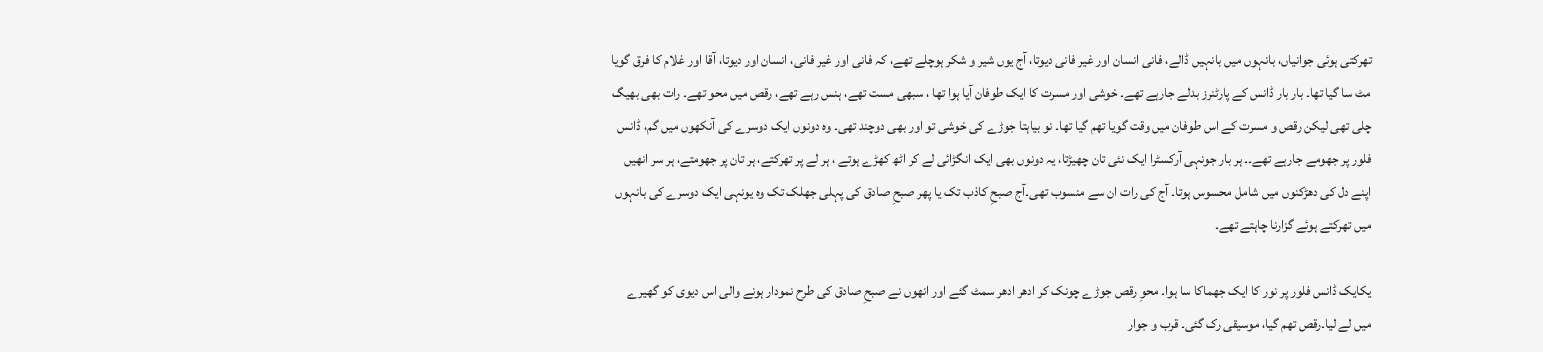تھرکتی ہوئی جوانیاں، بانہوں میں بانہیں ڈالے، فانی انسان اور غیر فانی دیوتا، آج یوں شیر و شکر ہوچلے تھے، کہ فانی اور غیر فانی، انسان اور دیوتا، آقا اور غلام کا فرق گویا مٹ سا گیا تھا۔ بار بار ڈانس کے پارٹنرز بدلے جارہے تھے۔ خوشی اور مسرت کا ایک طوفان آیا ہوا تھا ، سبھی مست تھے، ہنس رہے تھے، رقص میں محو تھے۔ رات بھی بھیگ چلی تھی لیکن رقص و مسرت کے اس طوفان میں وقت گویا تھم گیا تھا۔ نو بیاہتا جوڑے کی خوشی تو اور بھی دوچند تھی۔ وہ دونوں ایک دوسرے کی آنکھوں میں گم، ڈانس فلور پر جھومے جارہے تھے۔۔ ہر بار جونہی آرکسٹرا ایک نئی تان چھیڑتا، یہ دونوں بھی ایک انگڑائی لے کر اٹھ کھڑے ہوتے ، ہر لے پر تھرکتے، ہر تان پر جھومتے، ہر سر انھیں اپنے دل کی دھڑکنوں میں شامل محسوس ہوتا۔ آج کی رات ان سے منسوب تھی۔آج صبحِ کاذب تک یا پھر صبحِ صادق کی پہلی جھلک تک وہ یونہی ایک دوسرے کی بانہوں میں تھرکتے ہوئے گزارنا چاہتے تھے۔

یکایک ڈانس فلور پر نور کا ایک جھماکا سا ہوا۔ محوِ رقص جوڑے چونک کر ادھر ادھر سمٹ گئے اور انھوں نے صبحِ صادق کی طرح نمودار ہونے والی اس دیوی کو گھیرے میں لے لیا۔رقص تھم گیا، موسیقی رک گئی۔ قرب و جوار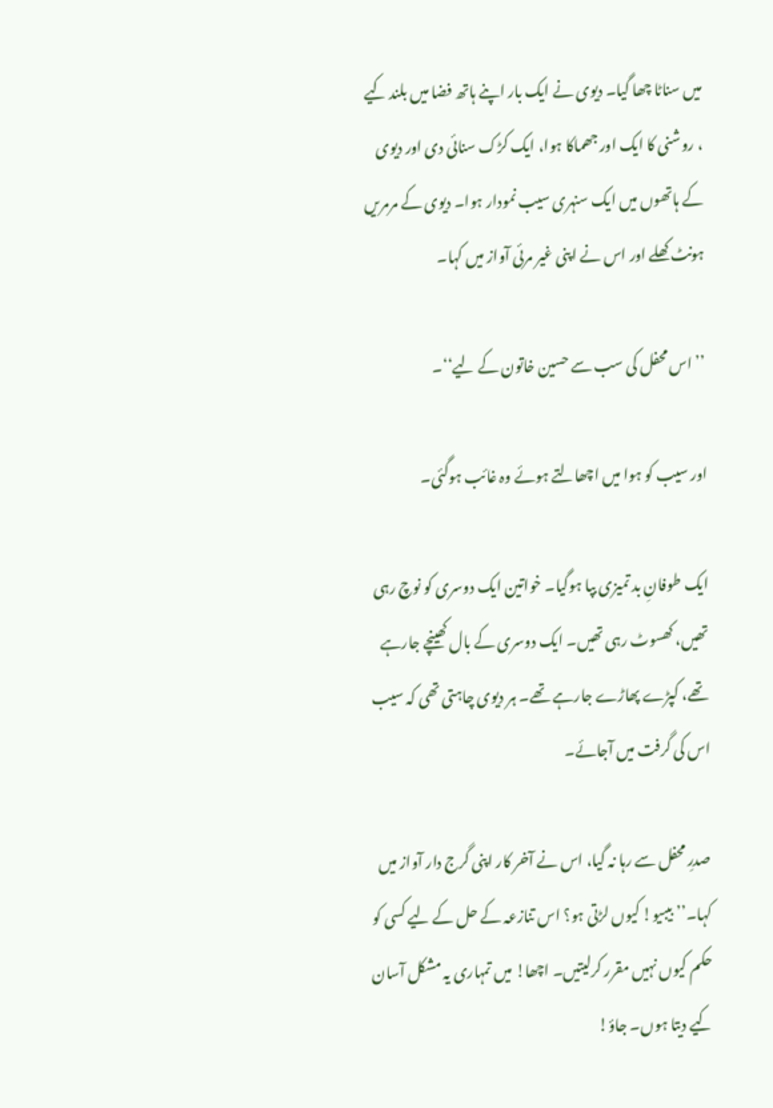میں سناٹا چھا گیا۔ دیوی نے ایک بار اپنے ہاتھ فضا میں بلند کیے ، روشنی کا ایک اور جھماکا ہوا، ایک کڑک سنائی دی اور دیوی کے ہاتھوں میں ایک سنہری سیب نمودار ہوا۔ دیوی کے مرمریں ہونٹ کھلے اور اس نے اپنی غیر مرئی آواز میں کہا۔

’’ اس محفل کی سب سے حسین خاتون کے لیے‘‘۔

اور سیب کو ہوا میں اچھالتے ہوئے وہ غائب ہوگئی۔

ایک طوفانِ بد تمیزی بپا ہوگیا۔ خواتین ایک دوسری کو نوچ رہی تھیں، کھسوٹ رہی تھیں۔ ایک دوسری کے بال کھینچے جارہے تھے، کپڑے پھاڑے جارہے تھے۔ ہر دیوی چاہتی تھی کہ سیب اس کی گرفت میں آجائے۔

صدرِ محفل سے رہا نہ گیا، اس نے آخر کار اپنی گرج دار آواز میں کہا۔’’ بیبیو! کیوں لڑتی ہو؟ اس تنازعہ کے حل کے لیے کسی کو حکم کیوں نہیں مقرر کرلیتیں۔ اچھا! میں تمہاری یہ مشکل آسان کیے دیتا ہوں۔ جاؤ!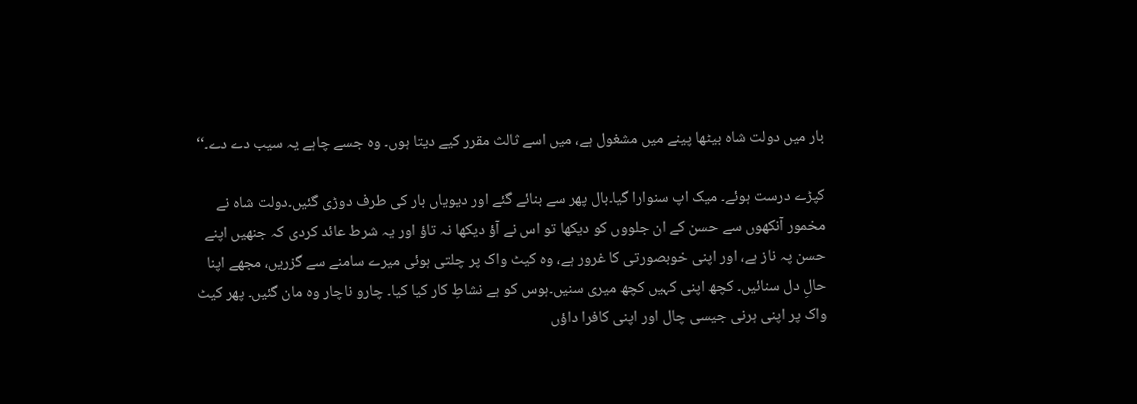بار میں دولت شاہ بیٹھا پینے میں مشغول ہے، میں اسے ثالث مقرر کیے دیتا ہوں۔ وہ جسے چاہے یہ سیب دے دے۔‘‘

کپڑے درست ہوئے۔ میک اپ سنوارا گیا۔بال پھر سے بنائے گئے اور دیویاں بار کی طرف دوڑی گئیں۔دولت شاہ نے مخمور آنکھوں سے حسن کے ان جلووں کو دیکھا تو اس نے آؤ دیکھا نہ تاؤ اور یہ شرط عائد کردی کہ جنھیں اپنے حسن پہ ناز ہے، اور اپنی خوبصورتی کا غرور ہے، وہ کیٹ واک پر چلتی ہوئی میرے سامنے سے گزریں، مجھے اپنا حالِ دل سنائیں۔ کچھ اپنی کہیں کچھ میری سنیں۔ہوس کو ہے نشاطِ کار کیا کیا۔ چارو ناچار وہ مان گئیں۔ پھر کیٹ واک پر اپنی ہرنی جیسی چال اور اپنی کافرا داؤں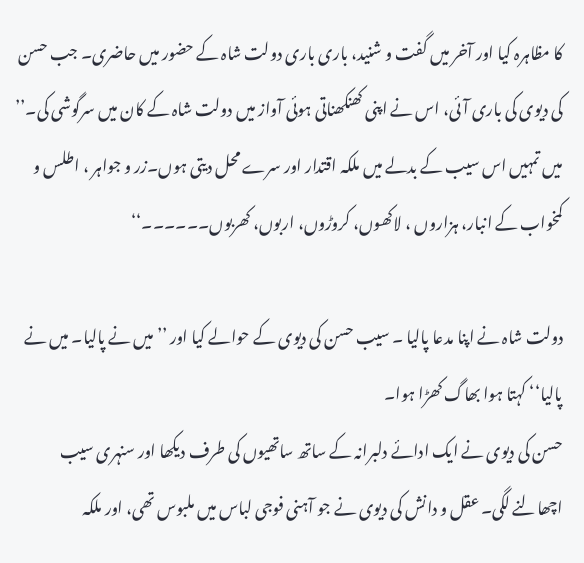کا مظاہرہ کیا اور آخر میں گفت و شنید، باری باری دولت شاہ کے حضور میں حاضری۔ جب حسن کی دیوی کی باری آئی، اس نے اپنی کھنکھناتی ہوئی آواز میں دولت شاہ کے کان میں سرگوشی کی۔’’ میں تمہیں اس سیب کے بدلے میں ملکہ اقتدار اور سرے محل دیتی ہوں۔زر و جواہر ، اطلس و کمخواب کے انبار، ہزاروں ، لاکھوں، کروڑوں، اربوں، کھربوں۔۔۔۔۔۔‘‘

دولت شاہ نے اپنا مدعا پالیا ۔ سیب حسن کی دیوی کے حوالے کیا اور ’’ میں نے پالیا۔ میں نے پالیا‘‘ کہتا ہوا بھاگ کھڑا ہوا۔
حسن کی دیوی نے ایک ادائے دلبرانہ کے ساتھ ساتھیوں کی طرف دیکھا اور سنہری سیب اچھالنے لگی۔ عقل و دانش کی دیوی نے جو آہنی فوجی لباس میں ملبوس تھی، اور ملکہ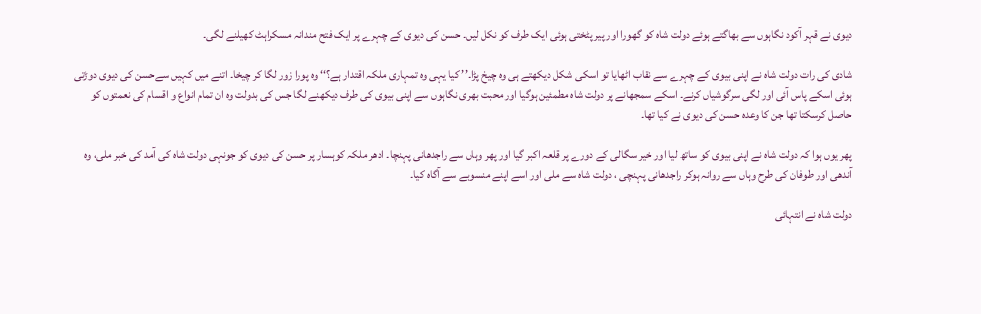دیوی نے قہر آکود نگاہوں سے بھاگتے ہوئے دولت شاہ کو گھورا اور پیر پٹختی ہوئی ایک طرف کو نکل لیں۔ حسن کی دیوی کے چہرے پر ایک فتح مندانہ مسکراہٹ کھیلنے لگی۔

شادی کی رات دولت شاہ نے اپنی بیوی کے چہرے سے نقاب اٹھایا تو اسکی شکل دیکھتے ہی وہ چیخ پڑا۔’’ کیا یہی وہ تمہاری ملکہ اقتدار ہے؟‘‘ وہ پورا زور لگا کر چیخا۔ اتنے میں کہیں سےحسن کی دیوی دوڑتی ہوئی اسکے پاس آئی اور لگی سرگوشیاں کرنے۔ اسکے سمجھانے پر دولت شاہ مطمئین ہوگیا اور محبت بھری نگاہوں سے اپنی بیوی کی طرف دیکھنے لگا جس کی بدولت وہ ان تمام انواع و اقسام کی نعمتوں کو حاصل کرسکتا تھا جن کا وعدہ حسن کی دیوی نے کیا تھا۔

پھر یوں ہوا کہ دولت شاہ نے اپنی بیوی کو ساتھ لیا اور خیر سگالی کے دورے پر قلعہ اکبر گیا اور پھر وہاں سے راجدھانی پہنچا۔ ادھر ملکہ کوہسار پر حسن کی دیوی کو جونہی دولت شاہ کی آمد کی خبر ملی، وہ آندھی اور طوفان کی طرح وہاں سے روانہ ہوکر راجدھانی پہنچی ، دولت شاہ سے ملی اور اسے اپنے منسوبے سے آگاہ کیا۔

دولت شاہ نے انتہائی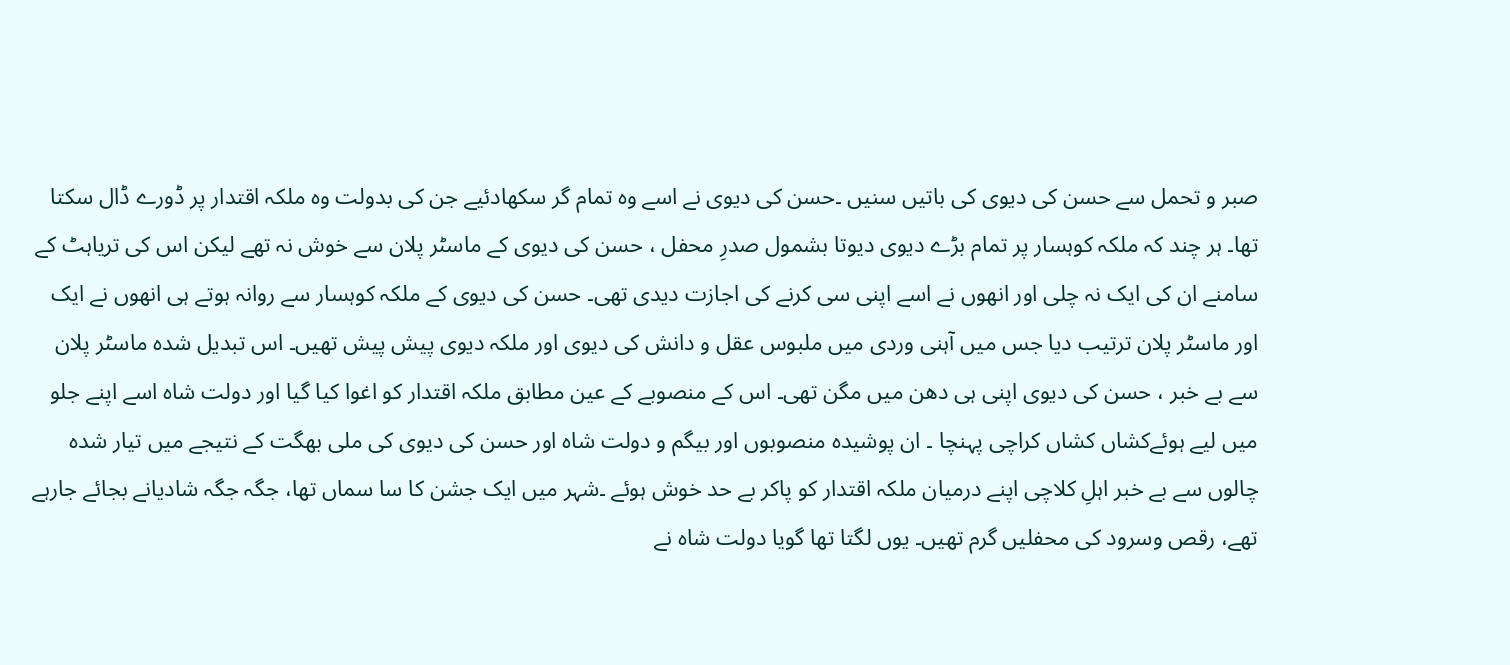صبر و تحمل سے حسن کی دیوی کی باتیں سنیں ۔حسن کی دیوی نے اسے وہ تمام گر سکھادئیے جن کی بدولت وہ ملکہ اقتدار پر ڈورے ڈال سکتا تھا۔ ہر چند کہ ملکہ کوہسار پر تمام بڑے دیوی دیوتا بشمول صدرِ محفل ، حسن کی دیوی کے ماسٹر پلان سے خوش نہ تھے لیکن اس کی تریاہٹ کے سامنے ان کی ایک نہ چلی اور انھوں نے اسے اپنی سی کرنے کی اجازت دیدی تھی۔ حسن کی دیوی کے ملکہ کوہسار سے روانہ ہوتے ہی انھوں نے ایک اور ماسٹر پلان ترتیب دیا جس میں آہنی وردی میں ملبوس عقل و دانش کی دیوی اور ملکہ دیوی پیش پیش تھیں۔ اس تبدیل شدہ ماسٹر پلان سے بے خبر ، حسن کی دیوی اپنی ہی دھن میں مگن تھی۔ اس کے منصوبے کے عین مطابق ملکہ اقتدار کو اغوا کیا گیا اور دولت شاہ اسے اپنے جلو میں لیے ہوئےکشاں کشاں کراچی پہنچا ۔ ان پوشیدہ منصوبوں اور بیگم و دولت شاہ اور حسن کی دیوی کی ملی بھگت کے نتیجے میں تیار شدہ چالوں سے بے خبر اہلِ کلاچی اپنے درمیان ملکہ اقتدار کو پاکر بے حد خوش ہوئے ۔شہر میں ایک جشن کا سا سماں تھا، جگہ جگہ شادیانے بجائے جارہے تھے، رقص وسرود کی محفلیں گرم تھیں۔ یوں لگتا تھا گویا دولت شاہ نے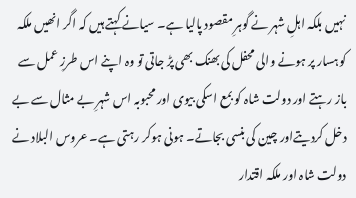نہیں بلکہ اہلِ شہر نے گوہرِ مقصود پالیا ہے۔ سیانے کہتے ہیں کہ اگر انھیں ملکہ کوہسار پر ہونے والی محفل کی بھنک بھی پڑ جاتی تو وہ اپنے اس طرزِ عمل سے باز رہتے اور دولت شاہ کو بمع اسکی بیوی اور محبوبہ اس شہرِ بے مثال سے بے دخل کردیتےاور چین کی بنسی بجاتے۔ ہونی ہوکر رہتی ہے۔ عروس البلاد نے دولت شاہ اور ملکہ اقتدار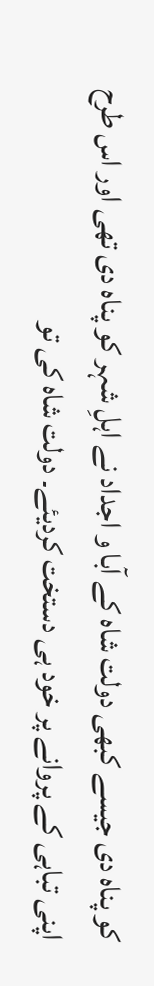کو پناہ دی جیسے کبھی دولت شاہ کے آبا و اجداد نے اہلِ شہر کو پناہ دی تھی اور اس طرح اپنی تباہی کے پروانے پر خود ہی دستخت کردیئے۔ دولت شاہ کی تو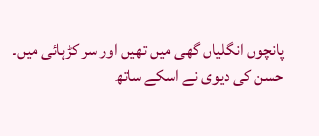پانچوں انگلیاں گھی میں تھیں اور سر کڑہائی میں۔ حسن کی دیوی نے اسکے ساتھ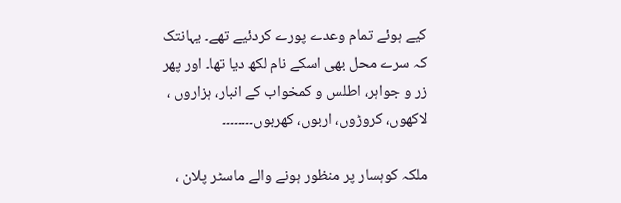کیے ہوئے تمام وعدے پورے کردئیے تھے۔ یہانتک کہ سرے محل بھی اسکے نام لکھ دیا تھا۔ اور پھر زر و جواہر، اطلس و کمخواب کے انبار، ہزاروں ، لاکھوں، کروڑوں، اربوں، کھربوں۔۔۔۔۔۔۔۔

ملکہ کوہسار پر منظور ہونے والے ماسٹر پلان ،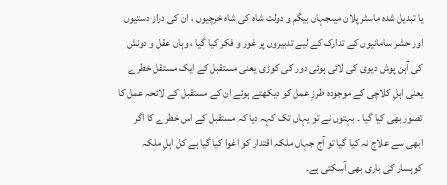یا تبدیل شدہ ماسٹر پلان میںجہاں بیگم و دولت شاہ کی شاہ خرچیوں ، ان کی دراز دستیوں اور حشر سامانیوں کے تدارک کے لیے تدبیروں پر غور و فکر کیا گیا ، وہاں عقل و دونش کی آہن پوش دیوی کی لائی ہوئی دور کی کوڑی یعنی مستقبل کے ایک مستقل خطرے یعنی اہلِ کلاچی کے موجودہ طرزِ عمل کو دیکھتے ہوئے ان کے مستقبل کے لائحہ عمل کا تصور بھی کیا گیا ۔ بہتوں نے تو یہاں تک کہہ دیا کہ مستقبل کے اس خطرے کا اگر ابھی سے علاج نہ کیا گیا تو آج جہاں ملکہ اقتدار کو اغوا کیا گیا ہے کل اہلِ ملکہ کوہسار کی باری بھی آسکتی ہے۔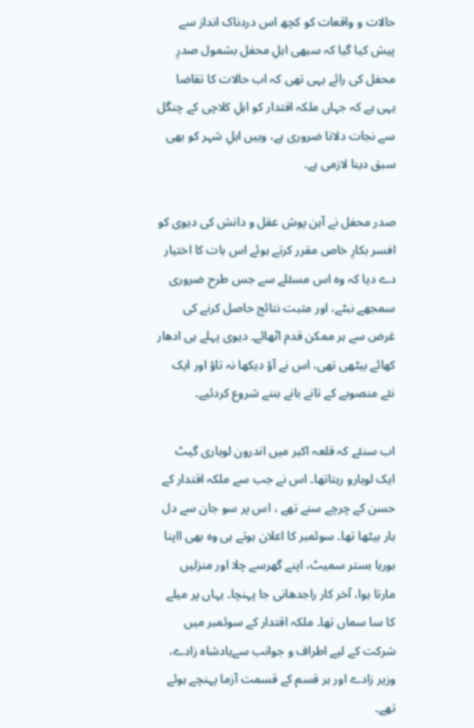حالات و واقعات کو کچھ اس دردناک انداز سے پیش کیا گیا کہ سبھی اہلِ محفل بشمول صدرِ محفل کی رائے یہی تھی کہ اب حالات کا تقاضا یہی ہے کہ جہاں ملکہ اقتدار کو اہلِ کلاچی کے چنگل سے نجات دلانا ضروری ہے، وہیں اہلِ شہر کو بھی سبق دینا لازمی ہے۔

صدر محفل نے آہن پوش عقل و دانش کی دیوی کو افسر بکارِ خاص مقرر کرتے ہوئے اس بات کا اختیار دے دیا کہ وہ اس مسئلے سے جس طرح ضروری سمجھے نبٹے، اور مثبت نتائج حاصل کرنے کی غرض سے ہر ممکن قدم اٹھائے۔ دیوی پہلے ہی ادھار کھائے بیٹھی تھی، اس نے آؤ دیکھا نہ تاؤ اور ایک نئے منصوبے کے تانے بانے بننے شروع کردئیے۔

اب سنئے کہ قلعہ اکبر میں اندرون لوہاری گیٹ ایک لوہارو رہتاتھا۔ اس نے جب سے ملکہ اقتدار کے حسن کے چرچے سنے تھے ، اس پر سو جان سے دل ہار بیٹھا تھا۔ سوئمبر کا اعلان ہوتے ہی وہ بھی ااپنا بوریا بستر سمیٹ، اپنے گھرسے چلا اور منزلیں مارتا ہوا، آخر کار راجدھانی جا پہنچا۔ یہاں پر میلے کا سا سماں تھا۔ ملکہ اقتدار کے سوئمبر میں شرکت کے لیے اطراف و جوانب سےبادشاہ زادے، وزیر زادے اور ہر قسم کے قسمت آزما پہنچے ہوئے تھے۔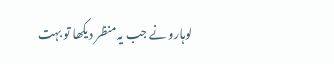لوہارو نے جب یہ منظر دیکھا تو بہت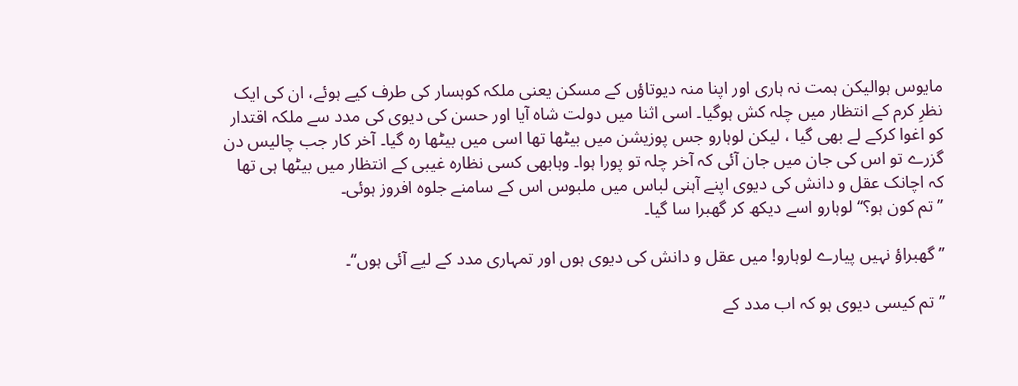مایوس ہوالیکن ہمت نہ ہاری اور اپنا منہ دیوتاؤں کے مسکن یعنی ملکہ کوہسار کی طرف کیے ہوئے، ان کی ایک نظرِ کرم کے انتظار میں چلہ کش ہوگیا۔ اسی اثنا میں دولت شاہ آیا اور حسن کی دیوی کی مدد سے ملکہ اقتدار کو اغوا کرکے لے بھی گیا ، لیکن لوہارو جس پوزیشن میں بیٹھا تھا اسی میں بیٹھا رہ گیا۔ آخر کار جب چالیس دن گزرے تو اس کی جان میں جان آئی کہ آخر چلہ تو پورا ہوا۔ وہابھی کسی نظارہ غیبی کے انتظار میں بیٹھا ہی تھا کہ اچانک عقل و دانش کی دیوی اپنے آہنی لباس میں ملبوس اس کے سامنے جلوہ افروز ہوئی۔
’’ تم کون ہو؟‘‘ لوہارو اسے دیکھ کر گھبرا سا گیا۔

’’گھبراؤ نہیں پیارے لوہارو! میں عقل و دانش کی دیوی ہوں اور تمہاری مدد کے لیے آئی ہوں‘‘۔

’’ تم کیسی دیوی ہو کہ اب مدد کے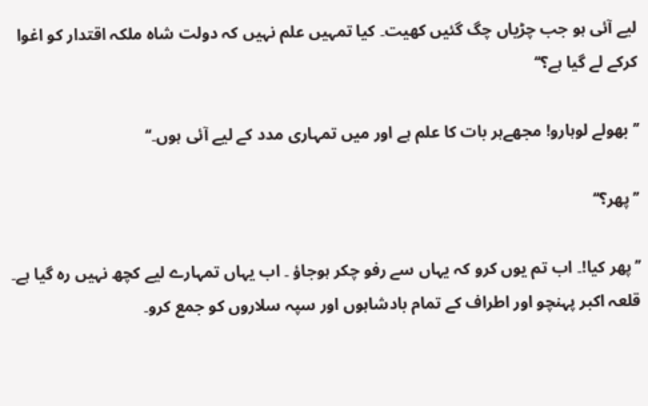لیے آئی ہو جب چڑیاں چگ گئیں کھیت۔ کیا تمہیں علم نہیں کہ دولت شاہ ملکہ اقتدار کو اغوا کرکے لے گیا ہے؟‘‘

’’ بھولے لوہارو! مجھےہر بات کا علم ہے اور میں تمہاری مدد کے لیے آئی ہوں۔‘‘

’’پھر؟‘‘

’’پھر کیا!۔ اب تم یوں کرو کہ یہاں سے رفو چکر ہوجاؤ ۔ اب یہاں تمہارے لیے کچھ نہیں رہ گیا ہے۔ قلعہ اکبر پہنچو اور اطراف کے تمام بادشاہوں اور سپہ سلاروں کو جمع کرو۔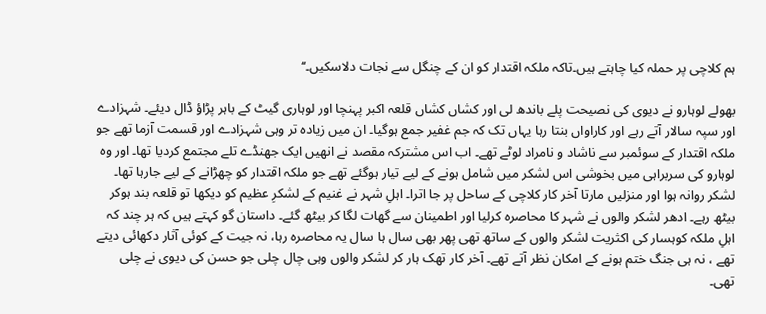ہم کلاچی پر حملہ کیا چاہتے ہیں۔تاکہ ملکہ اقتدار کو ان کے چنگل سے نجات دلاسکیں۔‘‘

بھولے لوہارو نے دیوی کی نصیحت پلے باندھ لی اور کشاں کشاں قلعہ اکبر پہنچا اور لوہاری گیٹ کے باہر پڑاؤ ڈال دیئے۔ شہزادے اور سپہ سالار آتے رہے اور کاراواں بنتا رہا یہاں تک کہ جم غفیر جمع ہوگیا۔ ان میں زیادہ تر وہی شہزادے اور قسمت آزما تھے جو ملکہ اقتدار کے سوئمبر سے ناشاد و نامراد لوٹے تھے۔ اب اس مشترکہ مقصد نے انھیں ایک جھنڈے تلے مجتمع کردیا تھا۔ اور وہ لوہارو کی سربراہی میں بخوشی اس لشکر میں شامل ہونے کے لیے تیار ہوگئے تھے جو ملکہ اقتدار کو چھڑانے کے لیے جارہا تھا۔
لشکر روانہ ہوا اور منزلیں مارتا آخر کار کلاچی کے ساحل پر جا اترا۔ اہلِ شہر نے غنیم کے لشکرِ عظیم کو دیکھا تو قلعہ بند ہوکر بیٹھ رہے۔ ادھر لشکر والوں نے شہر کا محاصرہ کرلیا اور اطمینان سے گھات لگا کر بیٹھ گئے۔ داستان گو کہتے ہیں کہ ہر چند کہ اہلِ ملکہ کوہسار کی اکثریت لشکر والوں کے ساتھ تھی پھر بھی سال ہا سال یہ محاصرہ رہا، نہ جیت کے کوئی آثار دکھائی دیتے تھے ، نہ ہی جنگ ختم ہونے کے امکان نظر آتے تھے۔ آخر کار تھک ہار کر لشکر والوں وہی چال چلی جو حسن کی دیوی نے چلی تھی۔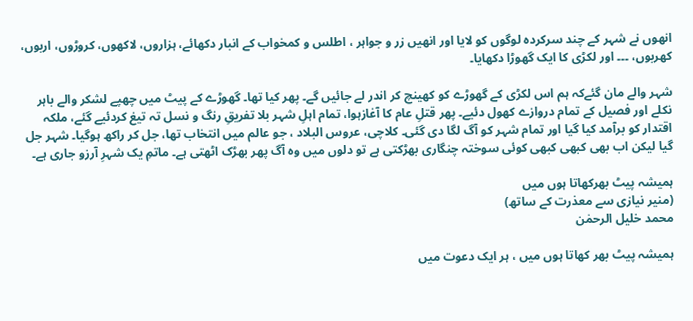انھوں نے شہر کے چند سرکردہ لوگوں کو لایا اور انھیں زر و جواہر ، اطلس و کمخواب کے انبار دکھائے، ہزاروں، لاکھوں، کروڑوں، اربوں، کھربوں، ۔۔۔ اور لکڑی کا ایک گھوڑا دکھایا۔

شہر والے مان گئےکہ ہم اس لکڑی کے گھوڑے کو کھینچ کر اندر لے جائیں گے۔ پھر کیا تھا۔ گھوڑے کے پیٹ میں چھپے لشکر والے باہر نکلے اور فصیل کے تمام دروازے کھول دئیے۔ پھر قتلِ عام کا آغازہوا، تمام اہلِ شہر بلا تفریقِ رنگ و نسل تہ تیغ کردئیے گئے، ملکہ اقتدار کو برآمد کیا گیا اور تمام شہر کو آگ لگا دی گئی۔ کلاچی، عروس البلاد ، جو عالم میں انتخاب تھا، جل کر راکھ ہوگیا۔ شہر جل گیا لیکن اب بھی کبھی کبھی کوئی سوختہ چنگاری بھڑکتی ہے تو دلوں میں وہ آگ پھر بھڑک اٹھتی ہے۔ ماتمِ یک شہرِ آرزو جاری ہے۔

ہمیشہ پیٹ بھرکھاتا ہوں میں
(منیر نیازی سے معذرت کے ساتھ)
محمد خلیل الرحمٰن

ہمیشہ پیٹ بھر کھاتا ہوں میں ، ہر ایک دعوت میں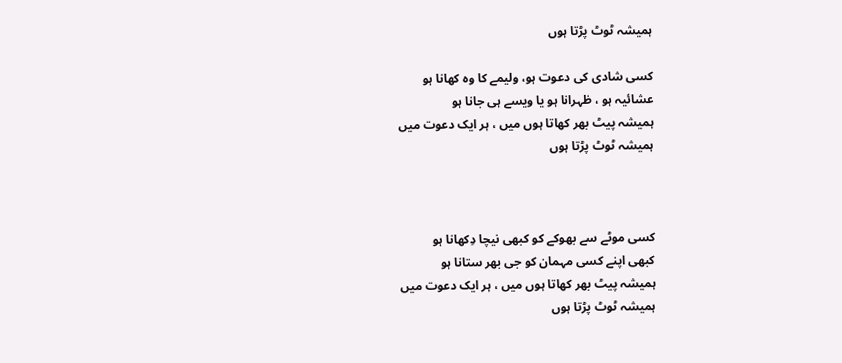ہمیشہ ٹوٹ پڑتا ہوں

کسی شادی کی دعوت ہو، ولیمے کا وہ کھانا ہو
عشائیہ ہو ، ظہرانا ہو یا ویسے ہی جانا ہو
ہمیشہ پیٹ بھر کھاتا ہوں میں ، ہر ایک دعوت میں
ہمیشہ ٹوٹ پڑتا ہوں



کسی موٹے سے بھوکے کو کبھی نیچا دِکھانا ہو
کبھی اپنے کسی مہمان کو جی بھر ستانا ہو
ہمیشہ پیٹ بھر کھاتا ہوں میں ، ہر ایک دعوت میں
ہمیشہ ٹوٹ پڑتا ہوں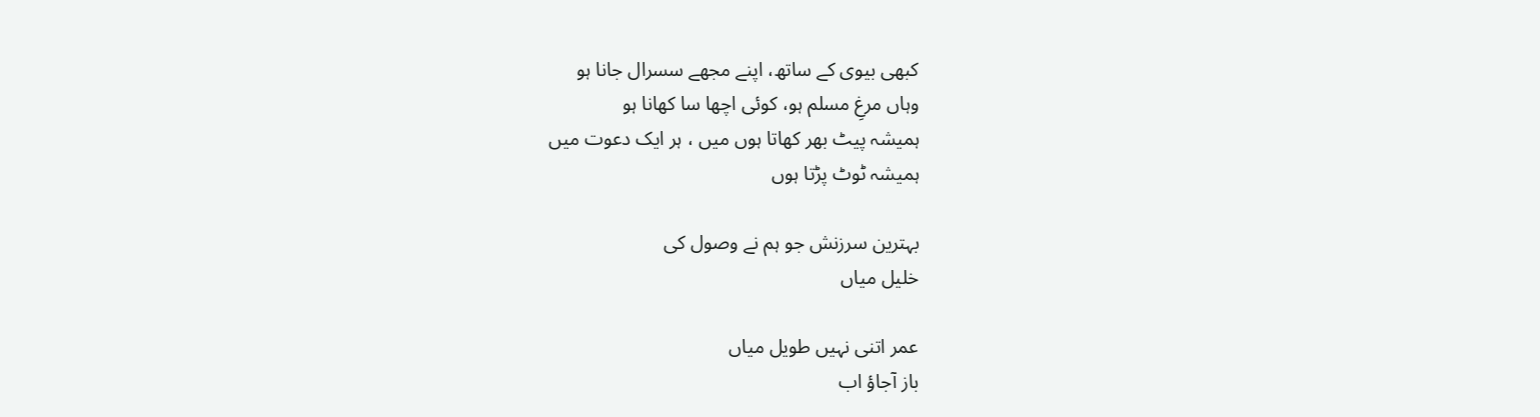کبھی بیوی کے ساتھ، اپنے مجھے سسرال جانا ہو
وہاں مرغِ مسلم ہو، کوئی اچھا سا کھانا ہو
ہمیشہ پیٹ بھر کھاتا ہوں میں ، ہر ایک دعوت میں
ہمیشہ ٹوٹ پڑتا ہوں

بہترین سرزنش جو ہم نے وصول کی
خلیل میاں

عمر اتنی نہیں طویل میاں
باز آجاؤ اب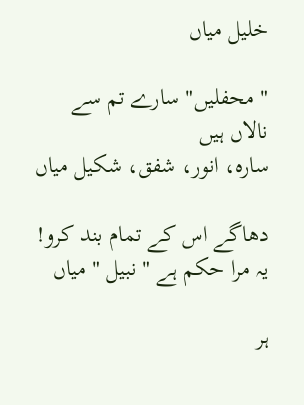خلیل میاں

" محفلیں" سارے تم سے نالاں ہیں
سارہ، انور، شفق، شکیل میاں

دھاگے اس کے تمام بند کرو!
یہ مرا حکم ہے " نبیل " میاں

ہر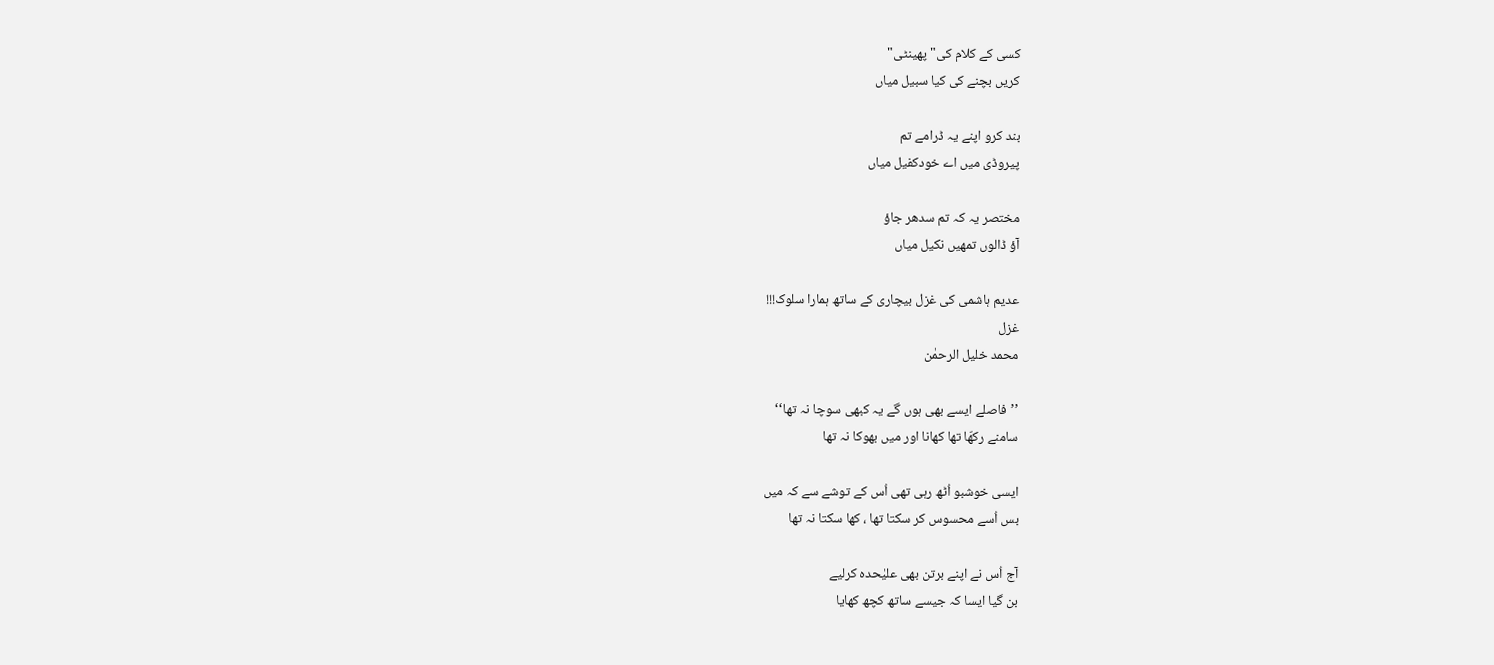کسی کے کلام کی" پھینٹی"
کریں بچنے کی کیا سبیل میاں

بند کرو اپنے یہ ڈرامے تم
پیروڈی میں اے خودکفیل میاں

مختصر یہ کہ تم سدھر جاؤ
آؤ ڈالوں تمھیں نکیل میاں

عدیم ہاشمی کی غزل بیچاری کے ساتھ ہمارا سلوک!!!
غزل
محمد خلیل الرحمٰن

’’فاصلے ایسے بھی ہوں گے یہ کبھی سوچا نہ تھا‘‘
سامنے رکھّا تھا کھانا اور میں بھوکا نہ تھا

ایسی خوشبو اُٹھ رہی تھی اُس کے توشے سے کہ میں
بس اُسے محسوس کر سکتا تھا ، کھا سکتا نہ تھا

آج اُس نے اپنے برتن بھی علیٰحدہ کرلیے
بن گیا ایسا کہ جیسے ساتھ کچھ کھایا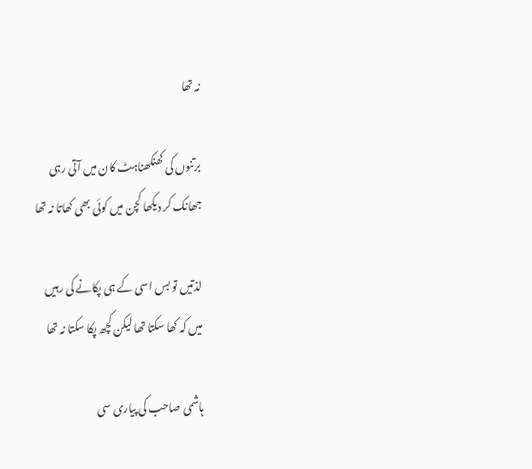نہ تھا

برتنوں کی کھنکھناہٹ کان میں آتی رہی
جھانک کر دیکھا کچن میں کوئی بھی کھاتا نہ تھا

لذتیں تو بس اسی کے ہی پکانے کی رہیں
میں کہ کھا سکتا تھا لیکن کچھ پکا سکتا نہ تھا

ہاشمی صاحب کی پیاری سی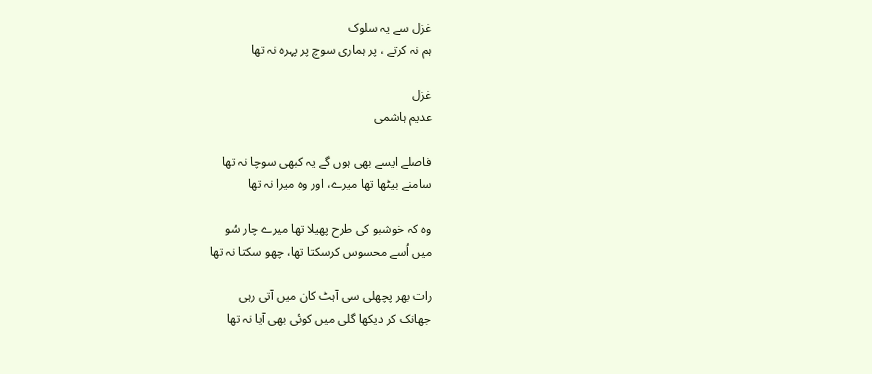غزل سے یہ سلوک
ہم نہ کرتے ، پر ہماری سوچ پر پہرہ نہ تھا

غزل
عدیم ہاشمی

فاصلے ایسے بھی ہوں گے یہ کبھی سوچا نہ تھا
سامنے بیٹھا تھا میرے، اور وہ میرا نہ تھا

وہ کہ خوشبو کی طرح پھیلا تھا میرے چار سُو
میں اُسے محسوس کرسکتا تھا، چھو سکتا نہ تھا

رات بھر پچھلی سی آہٹ کان میں آتی رہی
جھانک کر دیکھا گلی میں کوئی بھی آیا نہ تھا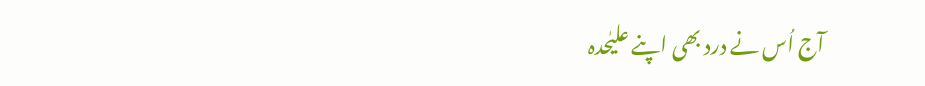آج اُس نے درد بھی اپنے علیٰحدہ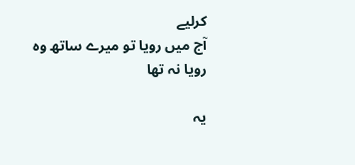کرلیے
آج میں رویا تو میرے ساتھ وہ رویا نہ تھا

یہ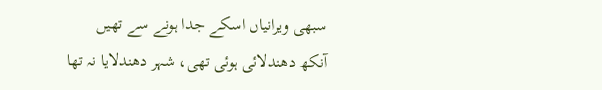سبھی ویرانیاں اسکے جدا ہونے سے تھیں
آنکھ دھندلائی ہوئی تھی، شہر دھندلایا نہ تھا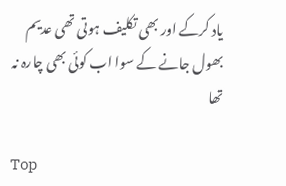یاد کرکے اور بھی تکلیف ہوتی تھی عدیم
بھول جانے کے سوا اب کوئی بھی چارہ نہ تھا

Top